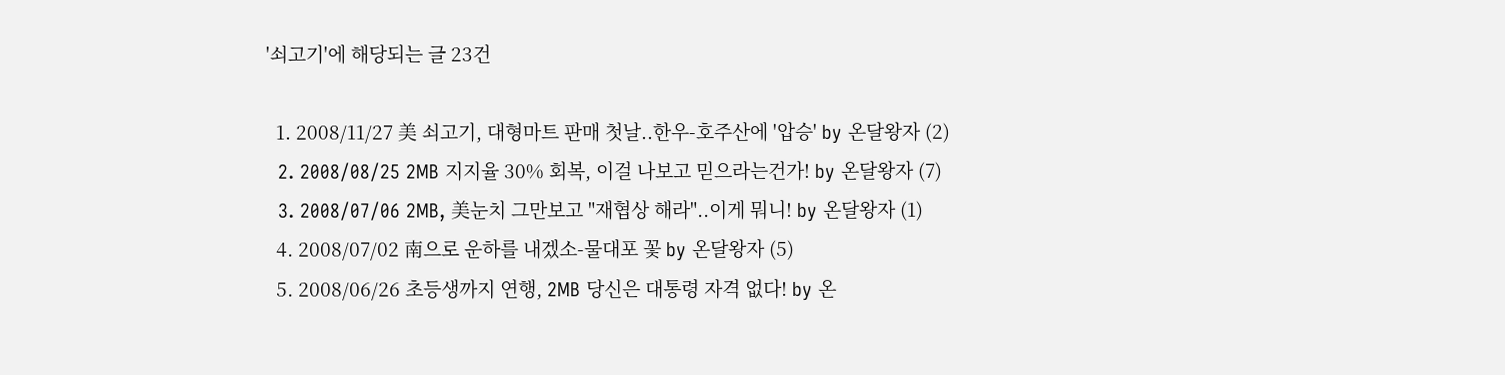'쇠고기'에 해당되는 글 23건

  1. 2008/11/27 美 쇠고기, 대형마트 판매 첫날..한우-호주산에 '압승' by 온달왕자 (2)
  2. 2008/08/25 2MB 지지율 30% 회복, 이걸 나보고 믿으라는건가! by 온달왕자 (7)
  3. 2008/07/06 2MB, 美눈치 그만보고 "재협상 해라"..이게 뭐니! by 온달왕자 (1)
  4. 2008/07/02 南으로 운하를 내겠소-물대포 꽃 by 온달왕자 (5)
  5. 2008/06/26 초등생까지 연행, 2MB 당신은 대통령 자격 없다! by 온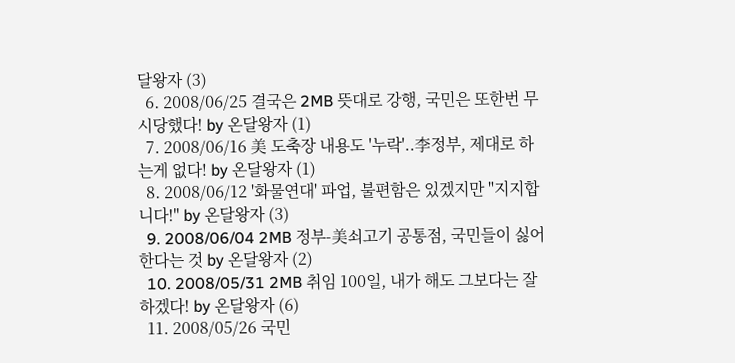달왕자 (3)
  6. 2008/06/25 결국은 2MB 뜻대로 강행, 국민은 또한번 무시당했다! by 온달왕자 (1)
  7. 2008/06/16 美 도축장 내용도 '누락'..李정부, 제대로 하는게 없다! by 온달왕자 (1)
  8. 2008/06/12 '화물연대' 파업, 불편함은 있겠지만 "지지합니다!" by 온달왕자 (3)
  9. 2008/06/04 2MB 정부-美쇠고기 공통점, 국민들이 싫어한다는 것 by 온달왕자 (2)
  10. 2008/05/31 2MB 취임 100일, 내가 해도 그보다는 잘하겠다! by 온달왕자 (6)
  11. 2008/05/26 국민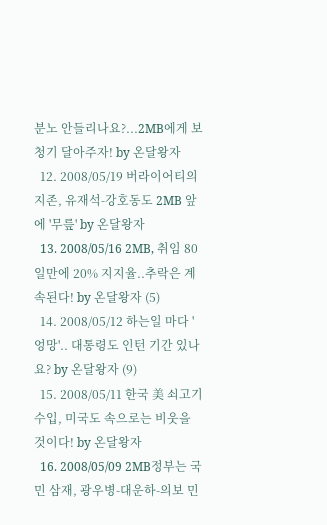분노 안들리나요?...2MB에게 보청기 달아주자! by 온달왕자
  12. 2008/05/19 버라이어티의 지존, 유재석-강호동도 2MB 앞에 '무릎' by 온달왕자
  13. 2008/05/16 2MB, 취임 80일만에 20% 지지율..추락은 계속된다! by 온달왕자 (5)
  14. 2008/05/12 하는일 마다 '엉망'.. 대통령도 인턴 기간 있나요? by 온달왕자 (9)
  15. 2008/05/11 한국 美 쇠고기 수입, 미국도 속으로는 비웃을 것이다! by 온달왕자
  16. 2008/05/09 2MB정부는 국민 삼재, 광우병-대운하-의보 민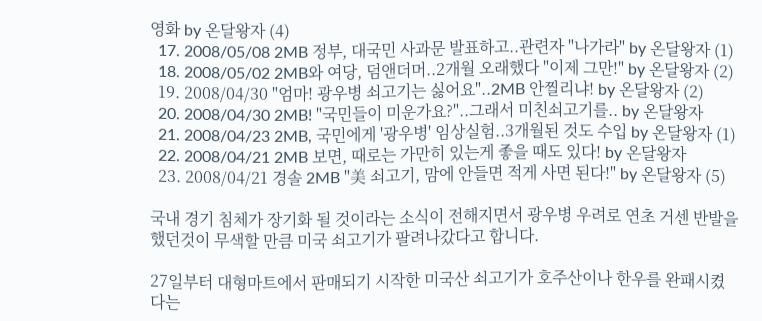영화 by 온달왕자 (4)
  17. 2008/05/08 2MB 정부, 대국민 사과문 발표하고..관련자 "나가라" by 온달왕자 (1)
  18. 2008/05/02 2MB와 여당, 덤앤더머..2개월 오래했다 "이제 그만!" by 온달왕자 (2)
  19. 2008/04/30 "엄마! 광우병 쇠고기는 싫어요"..2MB 안찔리냐! by 온달왕자 (2)
  20. 2008/04/30 2MB! "국민들이 미운가요?"..그래서 미친쇠고기를.. by 온달왕자
  21. 2008/04/23 2MB, 국민에게 '광우병' 임상실험..3개월된 것도 수입 by 온달왕자 (1)
  22. 2008/04/21 2MB 보면, 때로는 가만히 있는게 좋을 때도 있다! by 온달왕자
  23. 2008/04/21 경솔 2MB "美 쇠고기, 맘에 안들면 적게 사면 된다!" by 온달왕자 (5)

국내 경기 침체가 장기화 될 것이라는 소식이 전해지면서 광우병 우려로 연초 거센 반발을 했던것이 무색할 만큼 미국 쇠고기가 팔려나갔다고 합니다.

27일부터 대형마트에서 판매되기 시작한 미국산 쇠고기가 호주산이나 한우를 완패시켰다는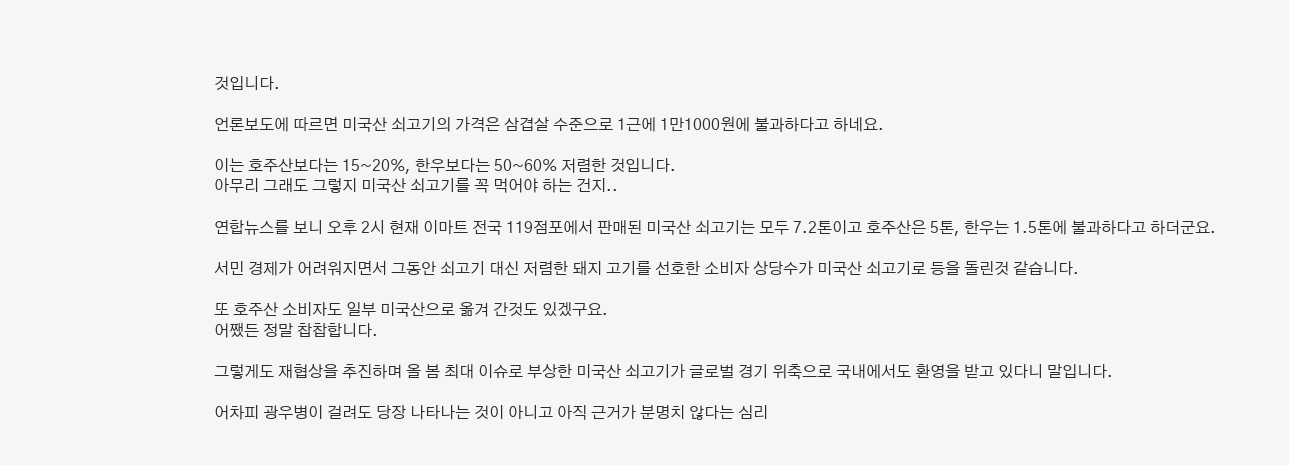것입니다.

언론보도에 따르면 미국산 쇠고기의 가격은 삼겹살 수준으로 1근에 1만1000원에 불과하다고 하네요.

이는 호주산보다는 15~20%, 한우보다는 50~60% 저렴한 것입니다.
아무리 그래도 그렇지 미국산 쇠고기를 꼭 먹어야 하는 건지..

연합뉴스를 보니 오후 2시 현재 이마트 전국 119점포에서 판매된 미국산 쇠고기는 모두 7.2톤이고 호주산은 5톤, 한우는 1.5톤에 불과하다고 하더군요.

서민 경제가 어려워지면서 그동안 쇠고기 대신 저렴한 돼지 고기를 선호한 소비자 상당수가 미국산 쇠고기로 등을 돌린것 같습니다.

또 호주산 소비자도 일부 미국산으로 옮겨 간것도 있겠구요.
어쨌든 정말 찹찹합니다.

그렇게도 재협상을 추진하며 올 봄 최대 이슈로 부상한 미국산 쇠고기가 글로벌 경기 위축으로 국내에서도 환영을 받고 있다니 말입니다.

어차피 광우병이 걸려도 당장 나타나는 것이 아니고 아직 근거가 분명치 않다는 심리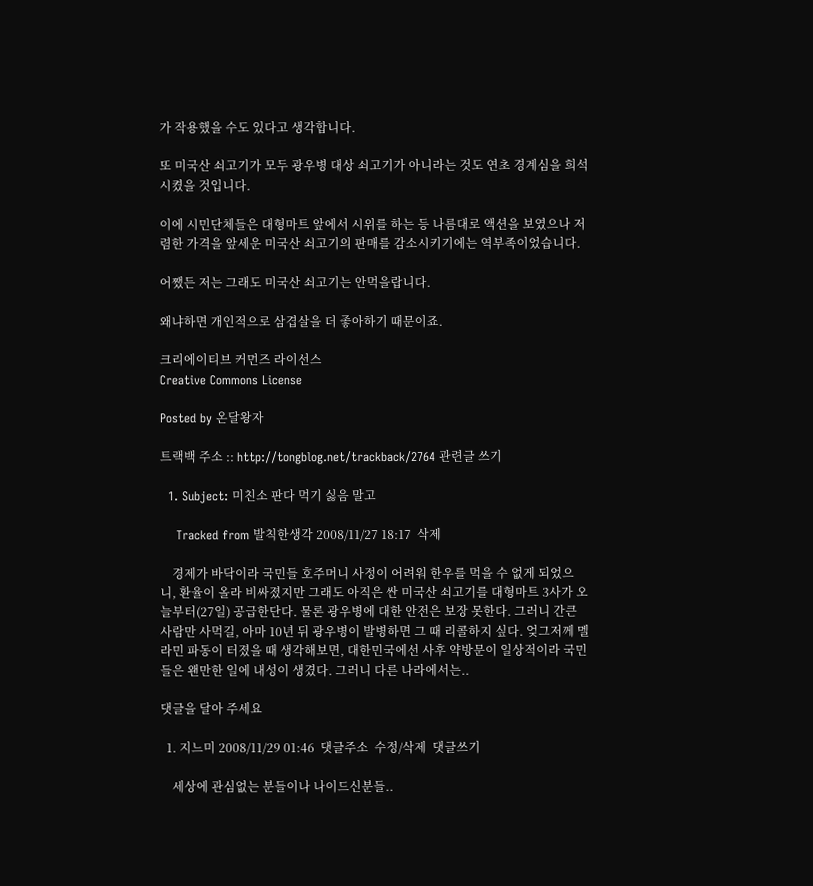가 작용했을 수도 있다고 생각합니다.

또 미국산 쇠고기가 모두 광우병 대상 쇠고기가 아니라는 것도 연초 경계심을 희석시켰을 것입니다.

이에 시민단체들은 대형마트 앞에서 시위를 하는 등 나름대로 액션을 보였으나 저렴한 가격을 앞세운 미국산 쇠고기의 판매를 감소시키기에는 역부족이었습니다.

어쨌든 저는 그래도 미국산 쇠고기는 안먹을랍니다.

왜냐하면 개인적으로 삼겹살을 더 좋아하기 때문이죠.

크리에이티브 커먼즈 라이선스
Creative Commons License

Posted by 온달왕자

트랙백 주소 :: http://tongblog.net/trackback/2764 관련글 쓰기

  1. Subject: 미친소 판다 먹기 싫음 말고

    Tracked from 발칙한생각 2008/11/27 18:17  삭제

    경제가 바닥이라 국민들 호주머니 사정이 어려워 한우를 먹을 수 없게 되었으니, 환율이 올라 비싸졌지만 그래도 아직은 싼 미국산 쇠고기를 대형마트 3사가 오늘부터(27일) 공급한단다. 물론 광우병에 대한 안전은 보장 못한다. 그러니 간큰 사람만 사먹길, 아마 10년 뒤 광우병이 발병하면 그 때 리콜하지 싶다. 엊그저께 멜라민 파동이 터졌을 때 생각해보면, 대한민국에선 사후 약방문이 일상적이라 국민들은 왠만한 일에 내성이 생겼다. 그러니 다른 나라에서는..

댓글을 달아 주세요

  1. 지느미 2008/11/29 01:46  댓글주소  수정/삭제  댓글쓰기

    세상에 관심없는 분들이나 나이드신분들..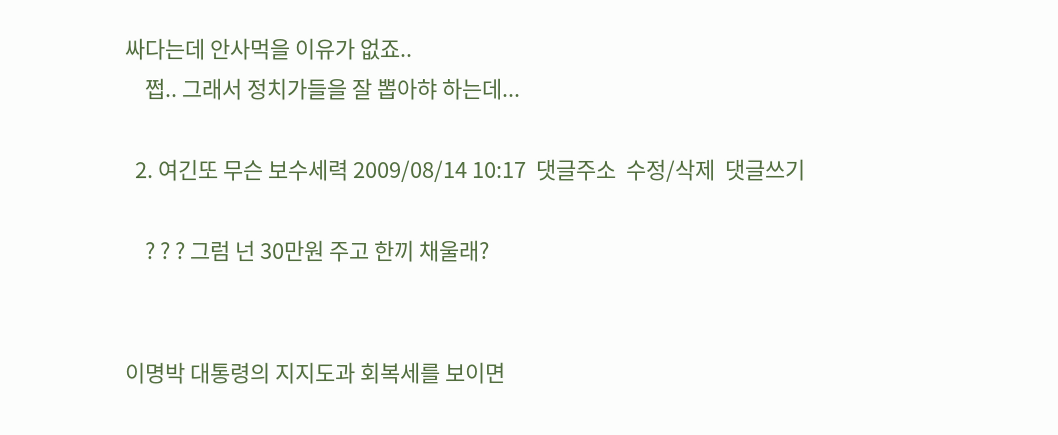싸다는데 안사먹을 이유가 없죠..
    쩝.. 그래서 정치가들을 잘 뽑아햐 하는데...

  2. 여긴또 무슨 보수세력 2009/08/14 10:17  댓글주소  수정/삭제  댓글쓰기

    ? ? ? 그럼 넌 30만원 주고 한끼 채울래?


이명박 대통령의 지지도과 회복세를 보이면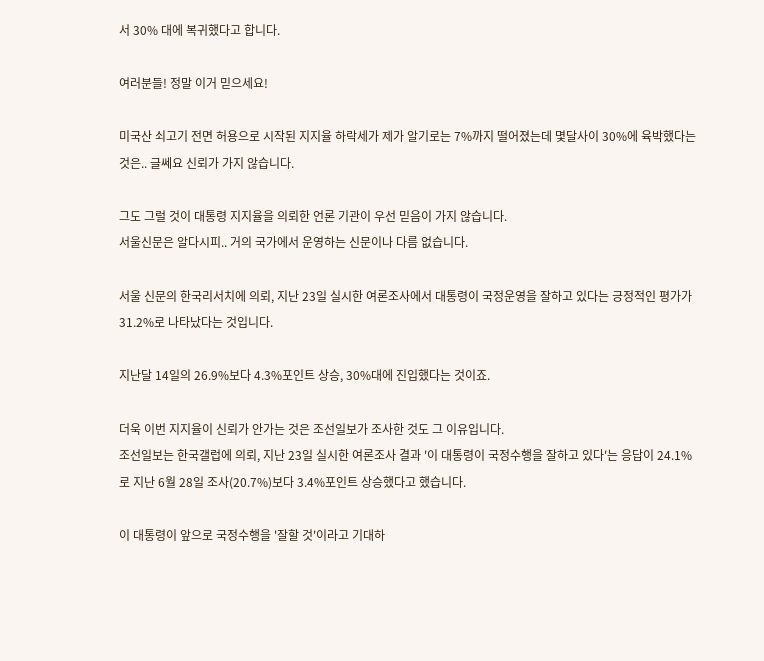서 30% 대에 복귀했다고 합니다.

여러분들! 정말 이거 믿으세요!

미국산 쇠고기 전면 허용으로 시작된 지지율 하락세가 제가 알기로는 7%까지 떨어졌는데 몇달사이 30%에 육박했다는 것은.. 글쎄요 신뢰가 가지 않습니다.

그도 그럴 것이 대통령 지지율을 의뢰한 언론 기관이 우선 믿음이 가지 않습니다.
서울신문은 알다시피.. 거의 국가에서 운영하는 신문이나 다름 없습니다.

서울 신문의 한국리서치에 의뢰, 지난 23일 실시한 여론조사에서 대통령이 국정운영을 잘하고 있다는 긍정적인 평가가 31.2%로 나타났다는 것입니다.

지난달 14일의 26.9%보다 4.3%포인트 상승, 30%대에 진입했다는 것이죠.

더욱 이번 지지율이 신뢰가 안가는 것은 조선일보가 조사한 것도 그 이유입니다.
조선일보는 한국갤럽에 의뢰, 지난 23일 실시한 여론조사 결과 '이 대통령이 국정수행을 잘하고 있다'는 응답이 24.1%로 지난 6월 28일 조사(20.7%)보다 3.4%포인트 상승했다고 했습니다.

이 대통령이 앞으로 국정수행을 '잘할 것'이라고 기대하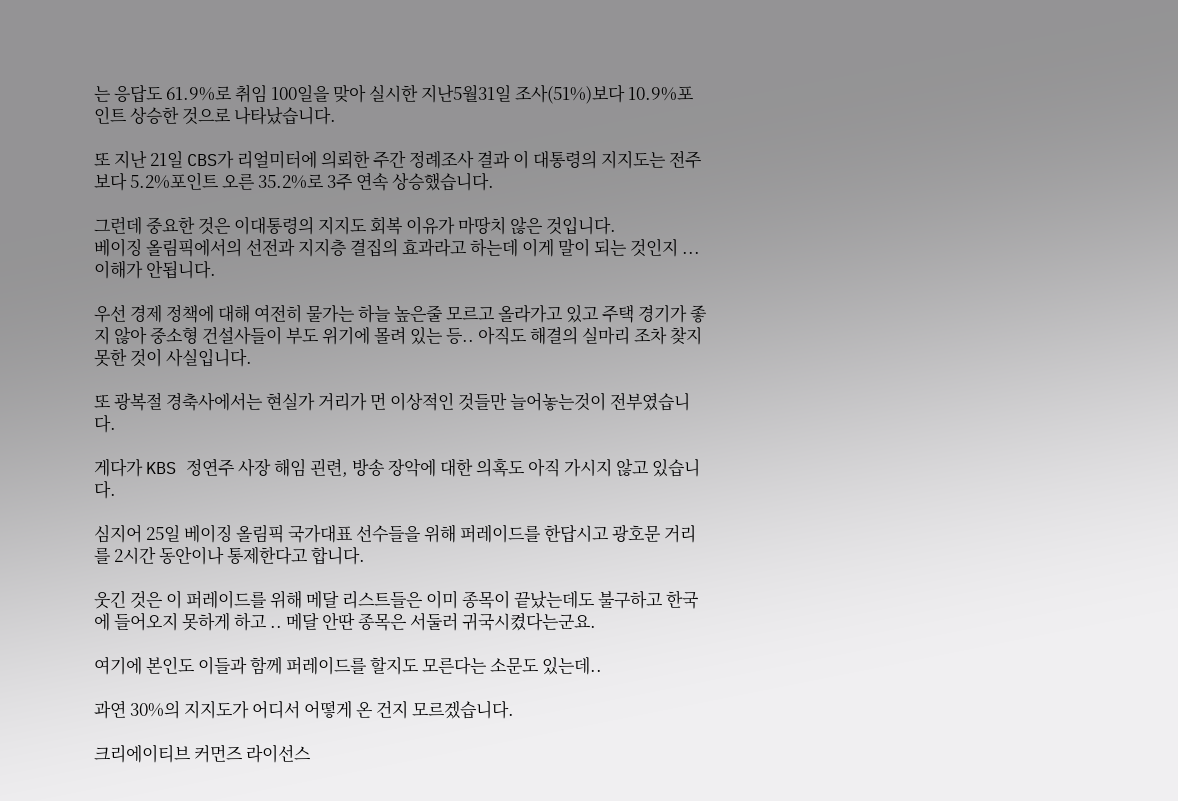는 응답도 61.9%로 취임 100일을 맞아 실시한 지난5월31일 조사(51%)보다 10.9%포인트 상승한 것으로 나타났습니다.

또 지난 21일 CBS가 리얼미터에 의뢰한 주간 정례조사 결과 이 대통령의 지지도는 전주보다 5.2%포인트 오른 35.2%로 3주 연속 상승했습니다.

그런데 중요한 것은 이대통령의 지지도 회복 이유가 마땅치 않은 것입니다.
베이징 올림픽에서의 선전과 지지층 결집의 효과라고 하는데 이게 말이 되는 것인지 ... 이해가 안됩니다.

우선 경제 정책에 대해 여전히 물가는 하늘 높은줄 모르고 올라가고 있고 주택 경기가 좋지 않아 중소형 건설사들이 부도 위기에 몰려 있는 등.. 아직도 해결의 실마리 조차 찾지 못한 것이 사실입니다.

또 광복절 경축사에서는 현실가 거리가 먼 이상적인 것들만 늘어놓는것이 전부였습니다.

게다가 KBS 정연주 사장 해임 괸련, 방송 장악에 대한 의혹도 아직 가시지 않고 있습니다.

심지어 25일 베이징 올림픽 국가대표 선수들을 위해 퍼레이드를 한답시고 광호문 거리를 2시간 동안이나 통제한다고 합니다.

웃긴 것은 이 퍼레이드를 위해 메달 리스트들은 이미 종목이 끝났는데도 불구하고 한국에 들어오지 못하게 하고 .. 메달 안딴 종목은 서둘러 귀국시켰다는군요.

여기에 본인도 이들과 함께 퍼레이드를 할지도 모른다는 소문도 있는데..

과연 30%의 지지도가 어디서 어떻게 온 건지 모르겠습니다.

크리에이티브 커먼즈 라이선스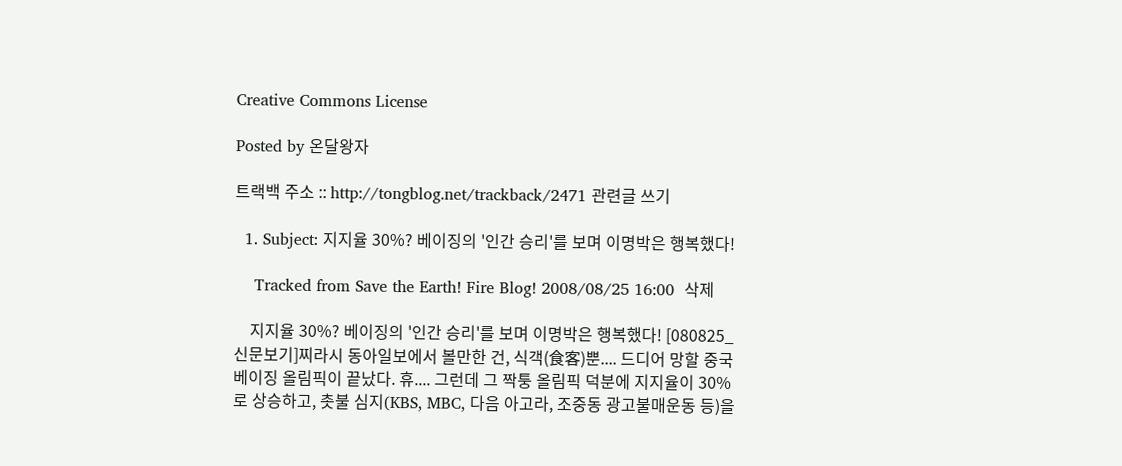Creative Commons License

Posted by 온달왕자

트랙백 주소 :: http://tongblog.net/trackback/2471 관련글 쓰기

  1. Subject: 지지율 30%? 베이징의 '인간 승리'를 보며 이명박은 행복했다!

    Tracked from Save the Earth! Fire Blog! 2008/08/25 16:00  삭제

    지지율 30%? 베이징의 '인간 승리'를 보며 이명박은 행복했다! [080825_신문보기]찌라시 동아일보에서 볼만한 건, 식객(食客)뿐.... 드디어 망할 중국 베이징 올림픽이 끝났다. 휴.... 그런데 그 짝퉁 올림픽 덕분에 지지율이 30%로 상승하고, 촛불 심지(KBS, MBC, 다음 아고라, 조중동 광고불매운동 등)을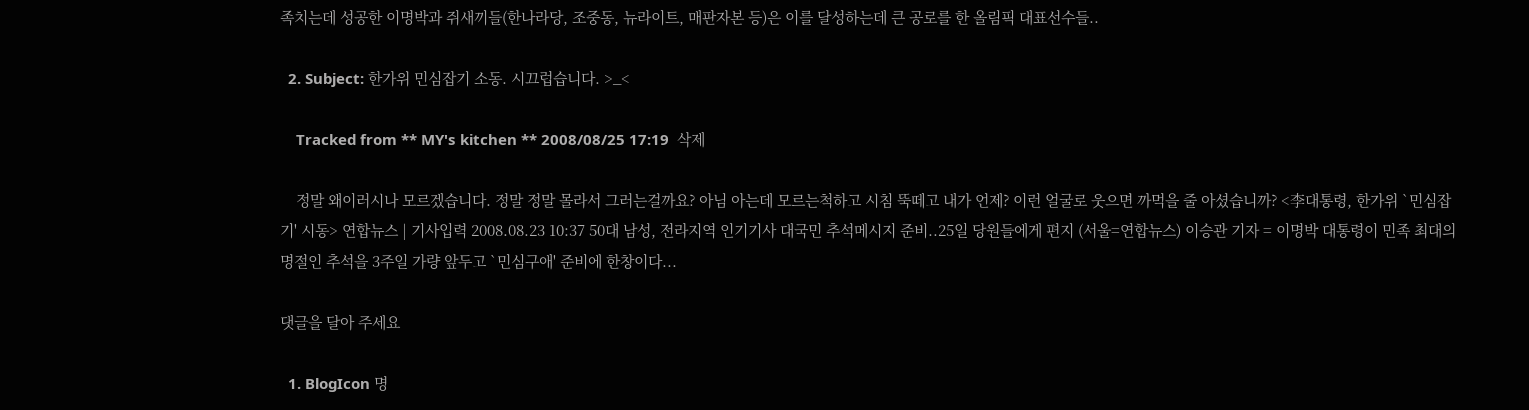족치는데 성공한 이명박과 쥐새끼들(한나라당, 조중동, 뉴라이트, 매판자본 등)은 이를 달성하는데 큰 공로를 한 올림픽 대표선수들..

  2. Subject: 한가위 민심잡기 소동. 시끄럽습니다. >_<

    Tracked from ** MY's kitchen ** 2008/08/25 17:19  삭제

    정말 왜이러시나 모르겠습니다. 정말 정말 몰라서 그러는걸까요? 아님 아는데 모르는척하고 시침 뚝떼고 내가 언제? 이런 얼굴로 웃으면 까먹을 줄 아셨습니까? <李대통령, 한가위 `민심잡기' 시동> 연합뉴스 | 기사입력 2008.08.23 10:37 50대 남성, 전라지역 인기기사 대국민 추석메시지 준비..25일 당원들에게 편지 (서울=연합뉴스) 이승관 기자 = 이명박 대통령이 민족 최대의 명절인 추석을 3주일 가량 앞두고 `민심구애' 준비에 한창이다...

댓글을 달아 주세요

  1. BlogIcon 명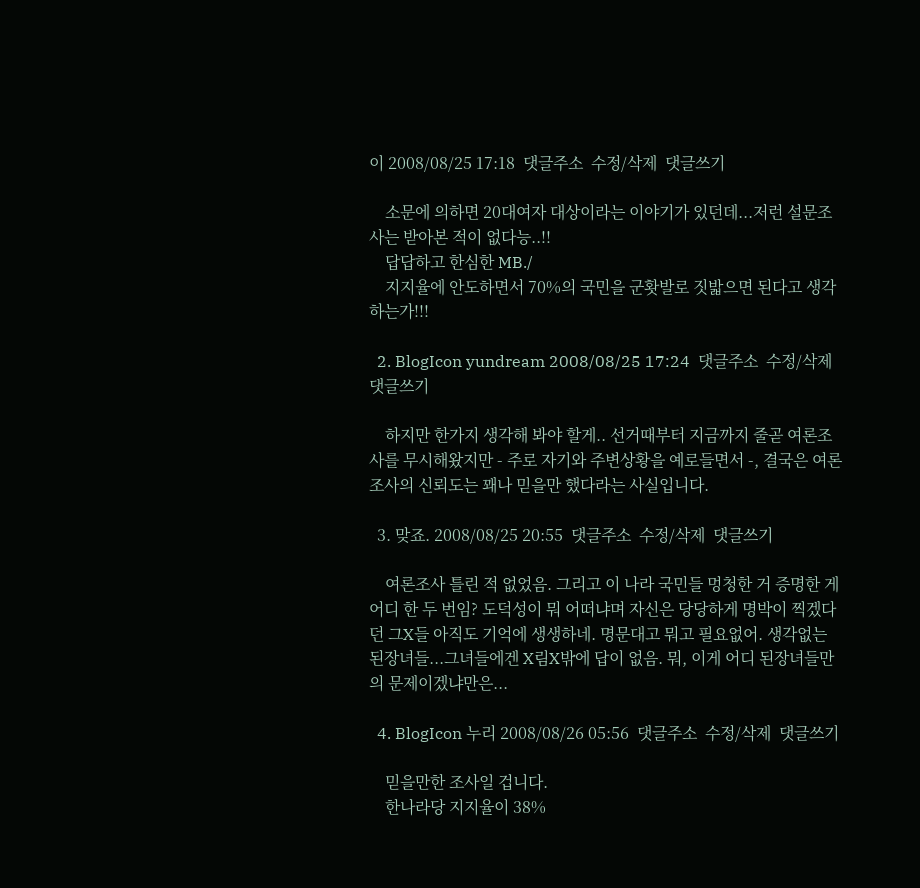이 2008/08/25 17:18  댓글주소  수정/삭제  댓글쓰기

    소문에 의하면 20대여자 대상이라는 이야기가 있던데...저런 설문조사는 받아본 적이 없다능..!!
    답답하고 한심한 MB./
    지지율에 안도하면서 70%의 국민을 군홧발로 짓밟으면 된다고 생각하는가!!!

  2. BlogIcon yundream 2008/08/25 17:24  댓글주소  수정/삭제  댓글쓰기

    하지만 한가지 생각해 봐야 할게.. 선거때부터 지금까지 줄곧 여론조사를 무시해왔지만 - 주로 자기와 주변상황을 예로들면서 -, 결국은 여론조사의 신뢰도는 꽤나 믿을만 했다라는 사실입니다.

  3. 맞죠. 2008/08/25 20:55  댓글주소  수정/삭제  댓글쓰기

    여론조사 틀린 적 없었음. 그리고 이 나라 국민들 멍청한 거 증명한 게 어디 한 두 번임? 도덕성이 뭐 어떠냐며 자신은 당당하게 명박이 찍겠다던 그X들 아직도 기억에 생생하네. 명문대고 뭐고 필요없어. 생각없는 된장녀들...그녀들에겐 X림X밖에 답이 없음. 뭐, 이게 어디 된장녀들만의 문제이겠냐만은...

  4. BlogIcon 누리 2008/08/26 05:56  댓글주소  수정/삭제  댓글쓰기

    믿을만한 조사일 겁니다.
    한나라당 지지율이 38%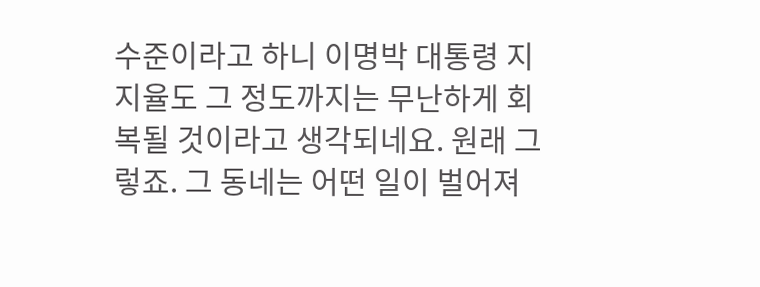수준이라고 하니 이명박 대통령 지지율도 그 정도까지는 무난하게 회복될 것이라고 생각되네요. 원래 그렇죠. 그 동네는 어떤 일이 벌어져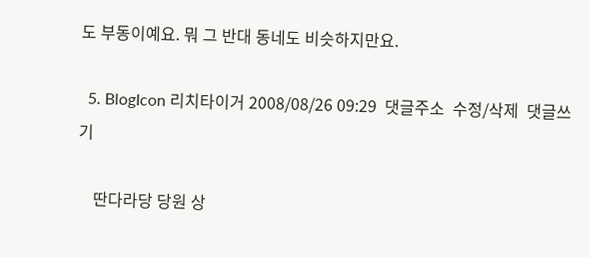도 부동이예요. 뭐 그 반대 동네도 비슷하지만요.

  5. BlogIcon 리치타이거 2008/08/26 09:29  댓글주소  수정/삭제  댓글쓰기

    딴다라당 당원 상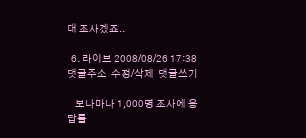대 조사겠죠..

  6. 라이브 2008/08/26 17:38  댓글주소  수정/삭제  댓글쓰기

    보나마나 1,000명 조사에 응답률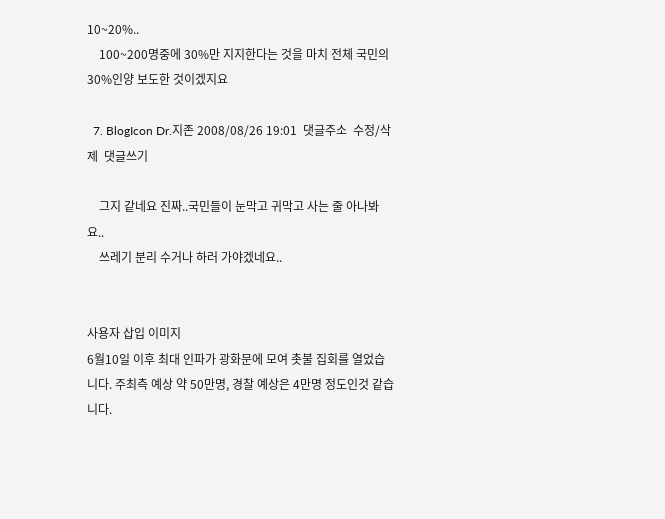10~20%..
    100~200명중에 30%만 지지한다는 것을 마치 전체 국민의 30%인양 보도한 것이겠지요

  7. BlogIcon Dr.지존 2008/08/26 19:01  댓글주소  수정/삭제  댓글쓰기

    그지 같네요 진짜..국민들이 눈막고 귀막고 사는 줄 아나봐요..
    쓰레기 분리 수거나 하러 가야겠네요..


사용자 삽입 이미지
6월10일 이후 최대 인파가 광화문에 모여 촛불 집회를 열었습니다. 주최측 예상 약 50만명, 경찰 예상은 4만명 정도인것 같습니다.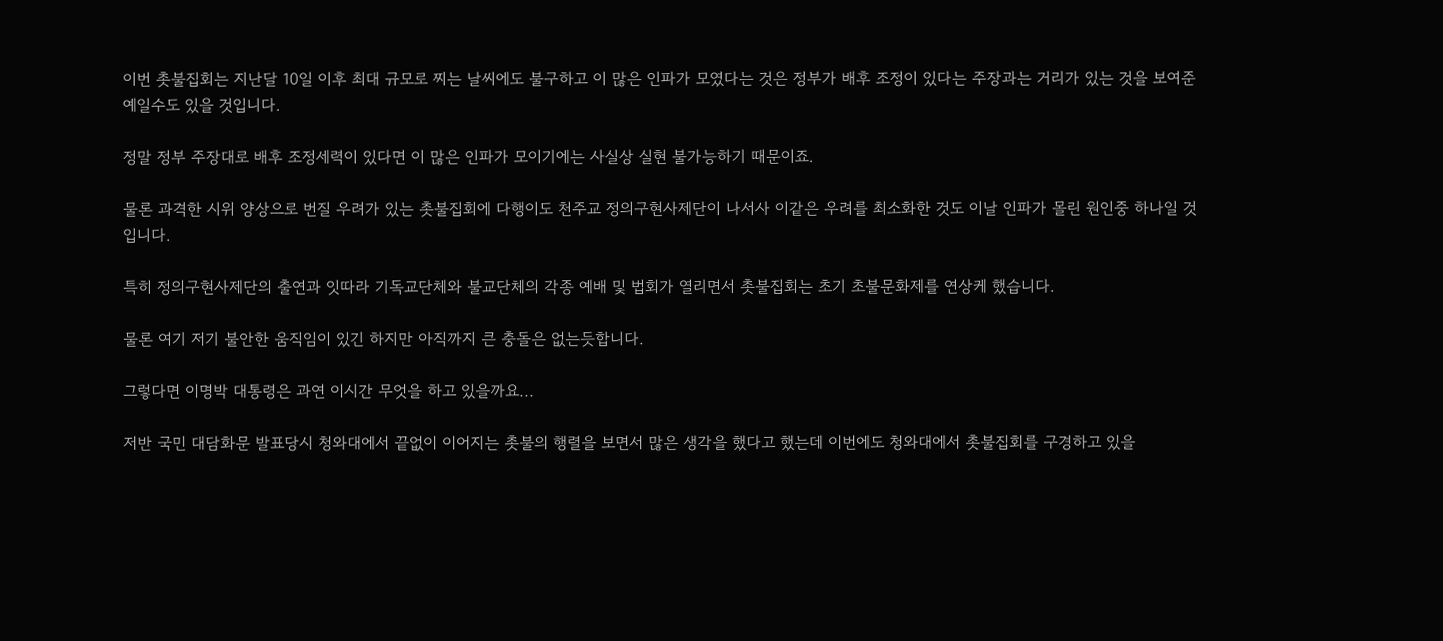이번 촛불집회는 지난달 10일 이후 최대 규모로 찌는 날씨에도 불구하고 이 많은 인파가 모였다는 것은 정부가 배후 조정이 있다는 주장과는 거리가 있는 것을 보여준 예일수도 있을 것입니다.

정말 정부 주장대로 배후 조정세력이 있다면 이 많은 인파가 모이기에는 사실상 실현 불가능하기 때문이죠.

물론 과격한 시위 양상으로 번질 우려가 있는 촛불집회에 다행이도 천주교 정의구현사제단이 나서사 이같은 우려를 최소화한 것도 이날 인파가 몰린 원인중 하나일 것입니다.

특히 정의구현사제단의 출연과 잇따라 기독교단체와 불교단체의 각종 예배 및 법회가 열리면서 촛불집회는 초기 초불문화제를 연상케 했습니다.

물론 여기 저기 불안한 움직임이 있긴 하지만 아직까지 큰 충돌은 없는듯합니다.

그렇다면 이명박 대통령은 과연 이시간 무엇을 하고 있을까요...

저반 국민 대담화문 발표당시 청와대에서 끝없이 이어지는 촛불의 행렬을 보면서 많은 생각을 했다고 했는데 이번에도 청와대에서 촛불집회를 구경하고 있을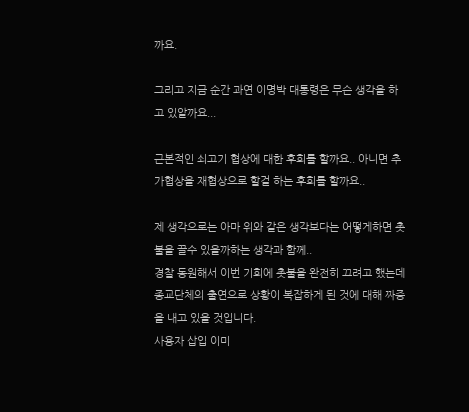까요.

그리고 지금 순간 과연 이명박 대통령은 무슨 생각을 하고 있알까요...

근본적인 쇠고기 협상에 대한 후회를 할까요.. 아니면 추가협상을 재협상으로 할걸 하는 후회를 할까요..

제 생각으로는 아마 위와 같은 생각보다는 어떻게하면 촛불을 끌수 있을까하는 생각과 함께..
경찰 동원해서 이번 기회에 촛불을 완전히 끄려고 했는데 종교단체의 출연으로 상황이 복잡하게 된 것에 대해 짜증을 내고 있을 것입니다.
사용자 삽입 이미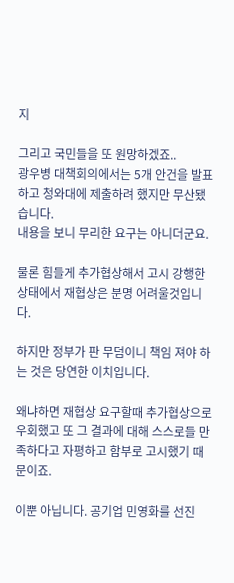지

그리고 국민들을 또 원망하겠죠..
광우병 대책회의에서는 5개 안건을 발표하고 청와대에 제출하려 했지만 무산됐습니다.
내용을 보니 무리한 요구는 아니더군요.

물론 힘들게 추가협상해서 고시 강행한 상태에서 재협상은 분명 어려울것입니다.

하지만 정부가 판 무덤이니 책임 져야 하는 것은 당연한 이치입니다.

왜냐하면 재협상 요구할때 추가협상으로 우회했고 또 그 결과에 대해 스스로들 만족하다고 자평하고 함부로 고시했기 때문이죠.

이뿐 아닙니다. 공기업 민영화를 선진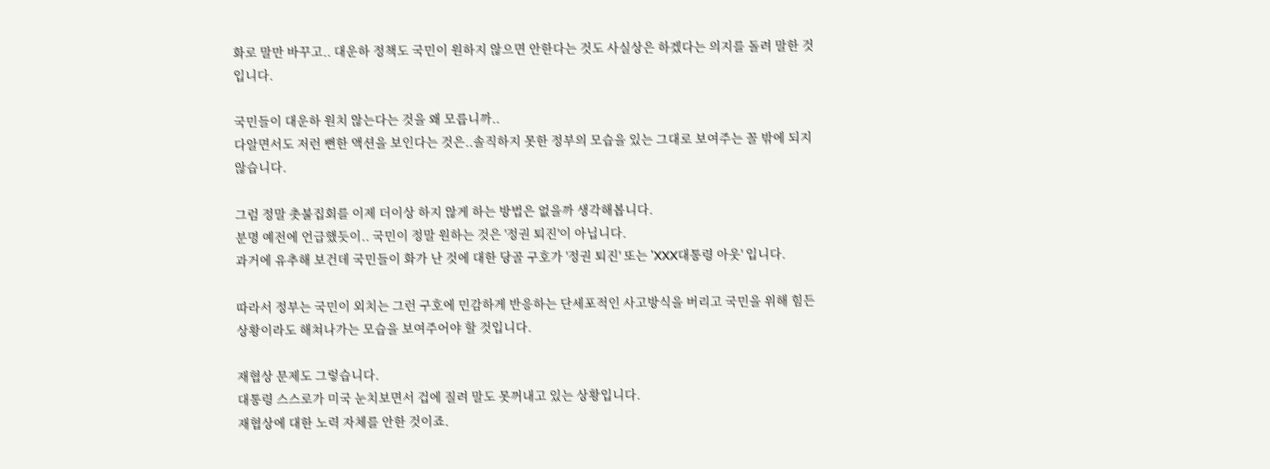화로 말만 바꾸고.. 대운하 정책도 국민이 원하지 않으면 안한다는 것도 사실상은 하겠다는 의지를 돌려 말한 것입니다.

국민들이 대운하 원치 않는다는 것을 왜 모릅니까..
다알면서도 저런 뻔한 액션을 보인다는 것은..솔직하지 못한 정부의 모습을 있는 그대로 보여주는 꼴 밖에 되지 않습니다.

그럼 정말 촛불집회를 이제 더이상 하지 않게 하는 방법은 없을까 생각해봅니다.
분명 예전에 언급했듯이.. 국민이 정말 원하는 것은 '정권 퇴진'이 아닙니다.
과거에 유추해 보건데 국민들이 화가 난 것에 대한 당골 구호가 '정권 퇴진' 또는 'XXX대통령 아웃' 입니다.

따라서 정부는 국민이 외치는 그런 구호에 민감하게 반응하는 단세포적인 사고방식을 버리고 국민을 위해 힘든 상황이라도 해쳐나가는 모습을 보여주어야 할 것입니다.

재협상 문제도 그렇습니다.
대통령 스스로가 미국 눈치보면서 겁에 질려 말도 못꺼내고 있는 상황입니다.
재협상에 대한 노력 자체를 안한 것이죠.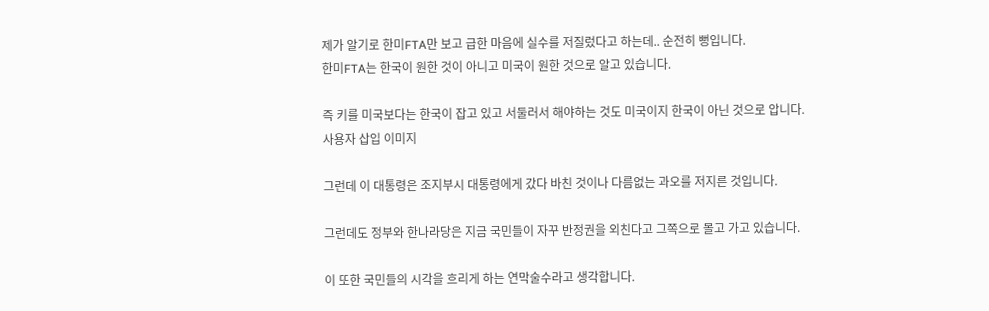제가 알기로 한미FTA만 보고 급한 마음에 실수를 저질렀다고 하는데.. 순전히 뻥입니다.
한미FTA는 한국이 원한 것이 아니고 미국이 원한 것으로 알고 있습니다.

즉 키를 미국보다는 한국이 잡고 있고 서둘러서 해야하는 것도 미국이지 한국이 아닌 것으로 압니다.
사용자 삽입 이미지

그런데 이 대통령은 조지부시 대통령에게 갔다 바친 것이나 다름없는 과오를 저지른 것입니다.

그런데도 정부와 한나라당은 지금 국민들이 자꾸 반정권을 외친다고 그쪽으로 몰고 가고 있습니다.

이 또한 국민들의 시각을 흐리게 하는 연막술수라고 생각합니다.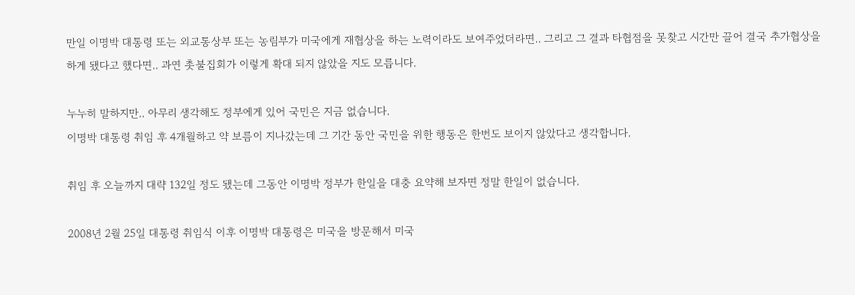만일 이명박 대통령 또는 외교통상부 또는 농림부가 미국에게 재협상을 하는 노력이라도 보여주었더라면.. 그리고 그 결과 타협점을 못찾고 시간만 끌어 결국 추가협상을 하게 됐다고 했다면.. 과연 촛불집회가 이렇게 확대 되지 않았을 지도 모릅니다.

누누히 말하지만.. 아무리 생각해도 정부에게 있어 국민은 지금 없습니다.
이명박 대통령 취임 후 4개월하고 약 보름이 지나갔는데 그 기간 동안 국민을 위한 행동은 한번도 보이지 않았다고 생각합니다.

취임 후 오늘까지 대략 132일 정도 됐는데 그동안 이명박 정부가 한일을 대충 요약해 보자면 정말 한일이 없습니다.

2008년 2월 25일 대통령 취임식 이후 이명박 대통령은 미국을 방문해서 미국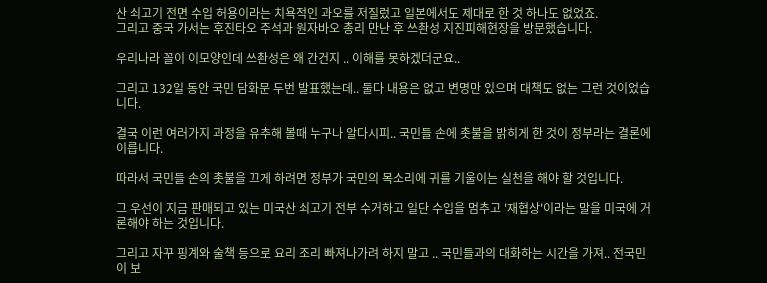산 쇠고기 전면 수입 허용이라는 치욕적인 과오를 저질렀고 일본에서도 제대로 한 것 하나도 없었죠.
그리고 중국 가서는 후진타오 주석과 원자바오 총리 만난 후 쓰촨성 지진피해현장을 방문했습니다.

우리나라 꼴이 이모양인데 쓰촨성은 왜 간건지 .. 이해를 못하겠더군요..

그리고 132일 동안 국민 담화문 두번 발표했는데.. 둘다 내용은 없고 변명만 있으며 대책도 없는 그런 것이었습니다.

결국 이런 여러가지 과정을 유추해 볼때 누구나 알다시피.. 국민들 손에 촛불을 밝히게 한 것이 정부라는 결론에 이릅니다.

따라서 국민들 손의 촛불을 끄게 하려면 정부가 국민의 목소리에 귀를 기울이는 실천을 해야 할 것입니다.

그 우선이 지금 판매되고 있는 미국산 쇠고기 전부 수거하고 일단 수입을 멈추고 '재협상'이라는 말을 미국에 거론해야 하는 것입니다.

그리고 자꾸 핑계와 술책 등으로 요리 조리 빠져나가려 하지 말고 .. 국민들과의 대화하는 시간을 가져.. 전국민이 보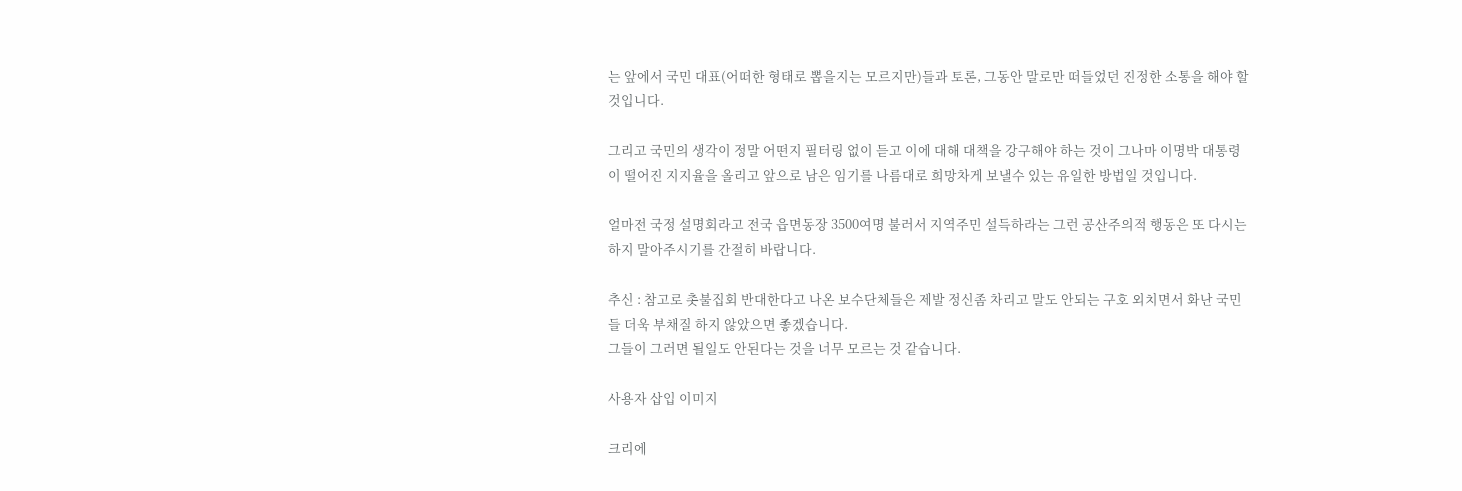는 앞에서 국민 대표(어떠한 형태로 뽑을지는 모르지만)들과 토론, 그동안 말로만 떠들었던 진정한 소통을 해야 할 것입니다.

그리고 국민의 생각이 정말 어떤지 필터링 없이 듣고 이에 대해 대책을 강구해야 하는 것이 그나마 이명박 대통령이 떨어진 지지율을 올리고 앞으로 남은 임기를 나름대로 희망차게 보낼수 있는 유일한 방법일 것입니다.

얼마전 국정 설명회라고 전국 읍면동장 3500여명 불러서 지역주민 설득하라는 그런 공산주의적 행동은 또 다시는 하지 말아주시기를 간절히 바랍니다.

추신 : 참고로 촛불집회 반대한다고 나온 보수단체들은 제발 정신좀 차리고 말도 안되는 구호 외치면서 화난 국민들 더욱 부채질 하지 않았으면 좋겠습니다.
그들이 그러면 될일도 안된다는 것을 너무 모르는 것 같습니다.

사용자 삽입 이미지

크리에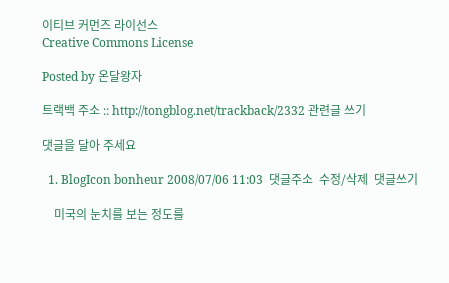이티브 커먼즈 라이선스
Creative Commons License

Posted by 온달왕자

트랙백 주소 :: http://tongblog.net/trackback/2332 관련글 쓰기

댓글을 달아 주세요

  1. BlogIcon bonheur 2008/07/06 11:03  댓글주소  수정/삭제  댓글쓰기

    미국의 눈치를 보는 정도를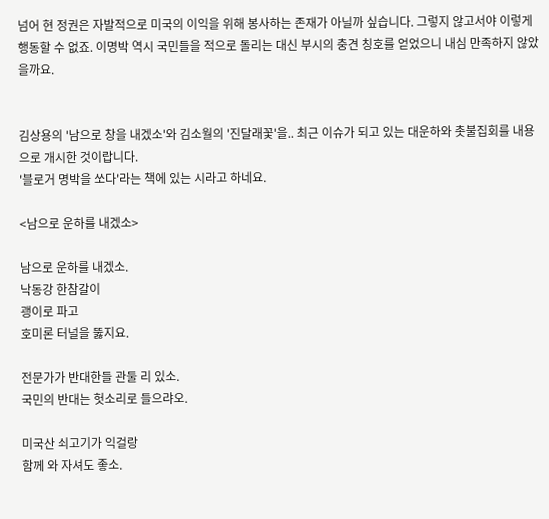넘어 현 정권은 자발적으로 미국의 이익을 위해 봉사하는 존재가 아닐까 싶습니다. 그렇지 않고서야 이렇게 행동할 수 없죠. 이명박 역시 국민들을 적으로 돌리는 대신 부시의 충견 칭호를 얻었으니 내심 만족하지 않았을까요.


김상용의 '남으로 창을 내겠소'와 김소월의 '진달래꽃'을.. 최근 이슈가 되고 있는 대운하와 촛불집회를 내용으로 개시한 것이랍니다.
'블로거 명박을 쏘다'라는 책에 있는 시라고 하네요.

<남으로 운하를 내겠소>

남으로 운하를 내겠소.
낙동강 한참갈이
괭이로 파고
호미론 터널을 뚫지요.

전문가가 반대한들 관둘 리 있소.
국민의 반대는 헛소리로 들으랴오.

미국산 쇠고기가 익걸랑
함께 와 자셔도 좋소.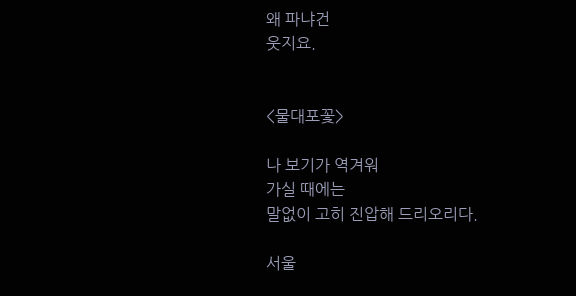왜 파냐건
웃지요.


<물대포꽃>

나 보기가 역겨워
가실 때에는
말없이 고히 진압해 드리오리다.

서울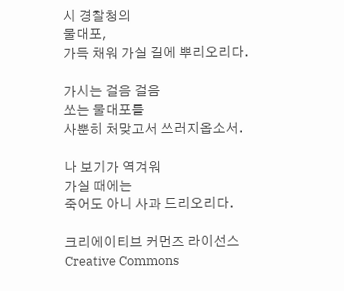시 경찰청의
물대포,
가득 채워 가실 길에 뿌리오리다.

가시는 걸음 걸음
쏘는 물대포를
사뿐히 처맞고서 쓰러지옵소서.

나 보기가 역겨워
가실 때에는
죽어도 아니 사과 드리오리다.

크리에이티브 커먼즈 라이선스
Creative Commons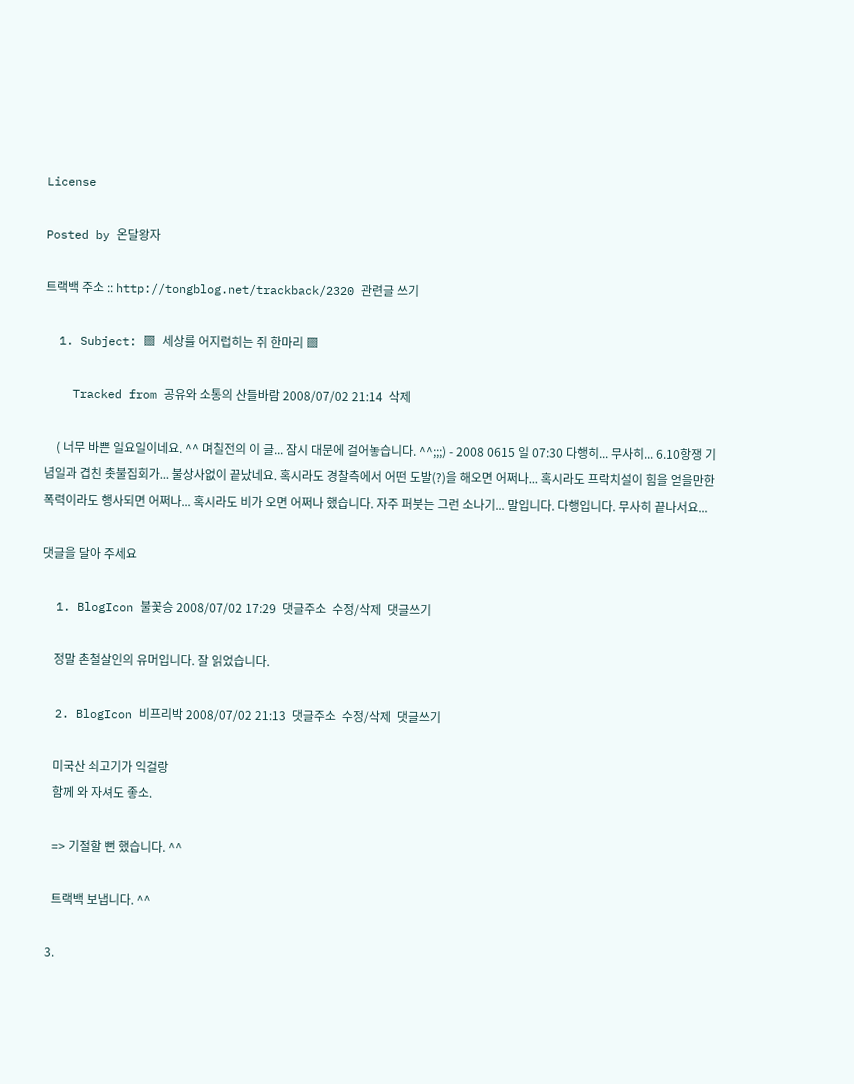License

Posted by 온달왕자

트랙백 주소 :: http://tongblog.net/trackback/2320 관련글 쓰기

  1. Subject: ▩ 세상를 어지럽히는 쥐 한마리 ▩

    Tracked from 공유와 소통의 산들바람 2008/07/02 21:14  삭제

    ( 너무 바쁜 일요일이네요. ^^ 며칠전의 이 글... 잠시 대문에 걸어놓습니다. ^^;;;) - 2008 0615 일 07:30 다행히... 무사히... 6.10항쟁 기념일과 겹친 촛불집회가... 불상사없이 끝났네요. 혹시라도 경찰측에서 어떤 도발(?)을 해오면 어쩌나... 혹시라도 프락치설이 힘을 얻을만한 폭력이라도 행사되면 어쩌나... 혹시라도 비가 오면 어쩌나 했습니다. 자주 퍼붓는 그런 소나기... 말입니다. 다행입니다. 무사히 끝나서요...

댓글을 달아 주세요

  1. BlogIcon 불꽃승 2008/07/02 17:29  댓글주소  수정/삭제  댓글쓰기

    정말 촌철살인의 유머입니다. 잘 읽었습니다.

  2. BlogIcon 비프리박 2008/07/02 21:13  댓글주소  수정/삭제  댓글쓰기

    미국산 쇠고기가 익걸랑
    함께 와 자셔도 좋소.

    => 기절할 뻔 했습니다. ^^

    트랙백 보냅니다. ^^

  3.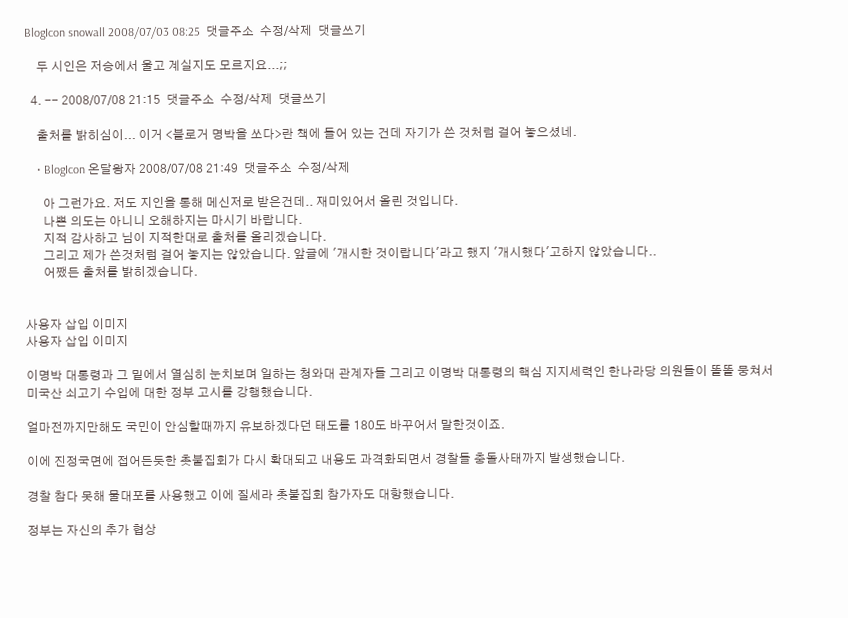BlogIcon snowall 2008/07/03 08:25  댓글주소  수정/삭제  댓글쓰기

    두 시인은 저승에서 울고 계실지도 모르지요...;;

  4. -- 2008/07/08 21:15  댓글주소  수정/삭제  댓글쓰기

    출처를 밝히심이... 이거 <블로거 명박을 쏘다>란 책에 들어 있는 건데 자기가 쓴 것처럼 걸어 놓으셨네.

    • BlogIcon 온달왕자 2008/07/08 21:49  댓글주소  수정/삭제

      아 그런가요. 저도 지인을 통해 메신저로 받은건데.. 재미있어서 올린 것입니다.
      나쁜 의도는 아니니 오해하지는 마시기 바랍니다.
      지적 감사하고 님이 지적한대로 출처를 올리겠습니다.
      그리고 제가 쓴것처럼 걸어 놓지는 않았습니다. 앞글에 '개시한 것이랍니다'라고 했지 '개시했다'고하지 않았습니다..
      어쨌든 출처를 밝히겠습니다.


사용자 삽입 이미지
사용자 삽입 이미지

이명박 대통령과 그 밑에서 열심히 눈치보며 일하는 청와대 관계자들 그리고 이명박 대통령의 핵심 지지세력인 한나라당 의원들이 똘똘 뭉쳐서 미국산 쇠고기 수입에 대한 정부 고시를 강행했습니다.

얼마전까지만해도 국민이 안심할때까지 유보하겠다던 태도를 180도 바꾸어서 말한것이죠.

이에 진정국면에 접어든듯한 촛불집회가 다시 확대되고 내용도 과격화되면서 경찰들 충돌사태까지 발생했습니다.

경찰 참다 못해 물대포를 사용했고 이에 질세라 촛불집회 참가자도 대항했습니다.

정부는 자신의 추가 협상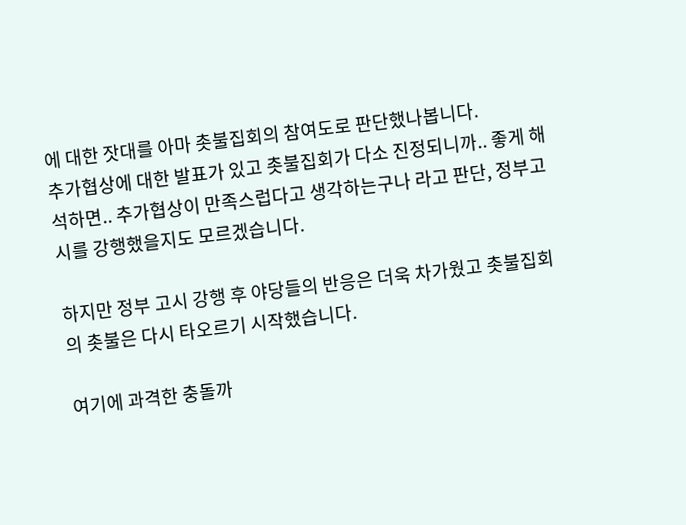에 대한 잣대를 아마 촛불집회의 참여도로 판단했나봅니다.
추가협상에 대한 발표가 있고 촛불집회가 다소 진정되니까.. 좋게 해석하면.. 추가협상이 만족스럽다고 생각하는구나 라고 판단, 정부고시를 강행했을지도 모르겠습니다.

하지만 정부 고시 강행 후 야당들의 반응은 더욱 차가웠고 촛불집회의 촛불은 다시 타오르기 시작했습니다.

여기에 과격한 충돌까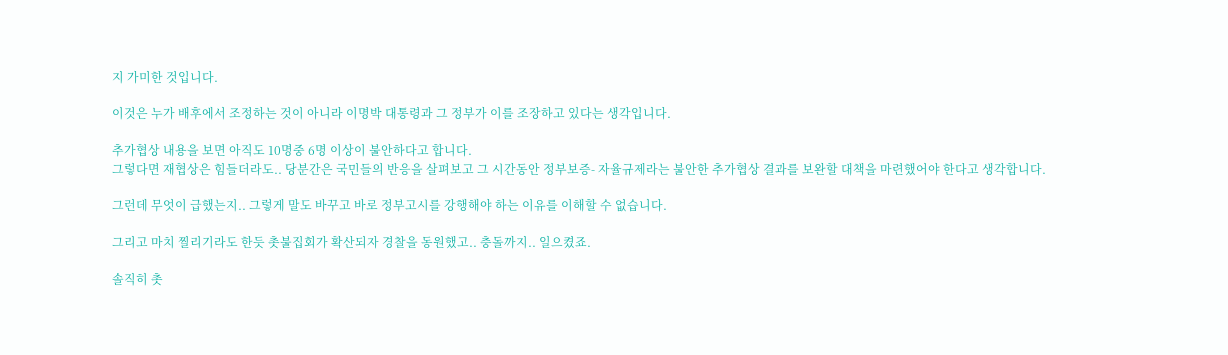지 가미한 것입니다.

이것은 누가 배후에서 조정하는 것이 아니라 이명박 대통령과 그 정부가 이를 조장하고 있다는 생각입니다.

추가협상 내용을 보면 아직도 10명중 6명 이상이 불안하다고 합니다.
그렇다면 재협상은 힘들더라도.. 당분간은 국민들의 반응을 살펴보고 그 시간동안 정부보증- 자율규제라는 불안한 추가협상 결과를 보완할 대책을 마련했어야 한다고 생각합니다.

그런데 무엇이 급했는지.. 그렇게 말도 바꾸고 바로 정부고시를 강행해야 하는 이유를 이해할 수 없습니다.

그리고 마치 찔리기라도 한듯 촛불집회가 확산되자 경찰을 동원했고.. 충돌까지.. 일으켰죠.

솔직히 촛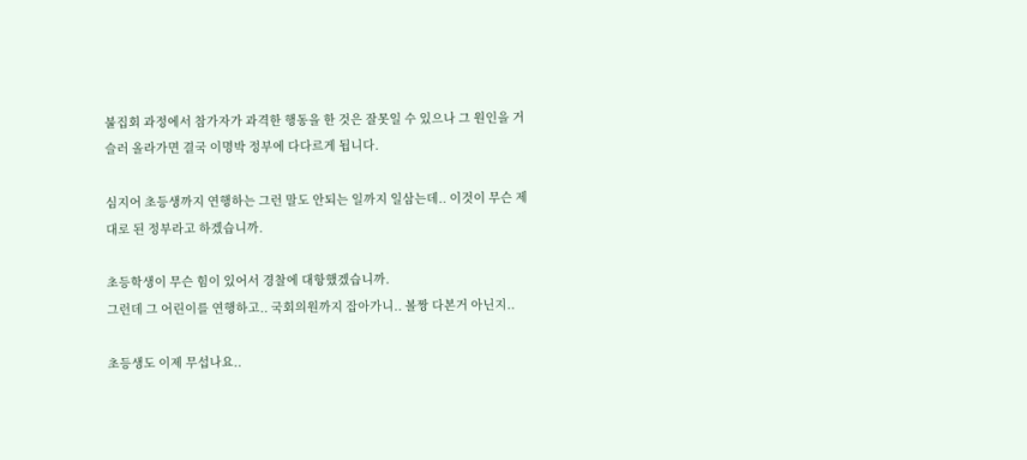불집회 과정에서 참가자가 과격한 행동을 한 것은 잘못일 수 있으나 그 원인을 거슬러 올라가면 결국 이명박 정부에 다다르게 됩니다.

심지어 초등생까지 연행하는 그런 말도 안되는 일까지 일삼는데.. 이것이 무슨 제대로 된 정부라고 하겠습니까.

초등학생이 무슨 힘이 있어서 경찰에 대항했겠습니까.
그런데 그 어린이를 연행하고.. 국회의원까지 잡아가니.. 볼짱 다본거 아닌지..

초등생도 이제 무섭나요..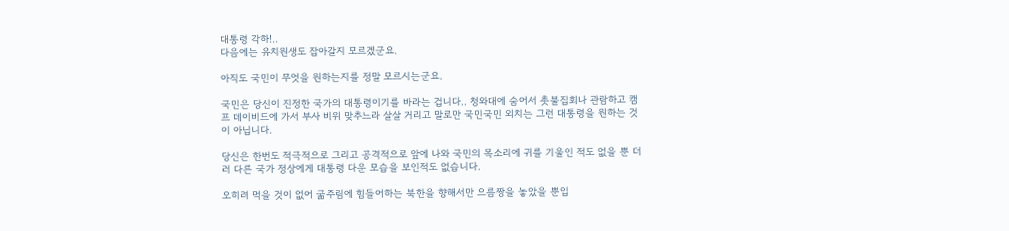대통령 각하!..
다음에는 유치원생도 잡아갈지 모르겠군요.

아직도 국민이 무엇을 원하는지를 정말 모르시는군요.

국민은 당신이 진정한 국가의 대통령이기를 바라는 겁니다.. 청와대에 숨어서 촛불집회나 관람하고 캠프 데이비드에 가서 부사 비위 맞추느라 살살 거리고 말로만 국민국민 외치는 그런 대통령을 원하는 것이 아닙니다.

당신은 한번도 적극적으로 그리고 공격적으로 앞에 나와 국민의 목소리에 귀를 기울인 적도 없을 뿐 더러 다른 국가 정상에게 대통령 다운 모습을 보인적도 없습니다.

오히려 먹을 것이 없어 굶주림에 힘들어하는 북한을 향해서만 으름짱을 놓았을 뿐입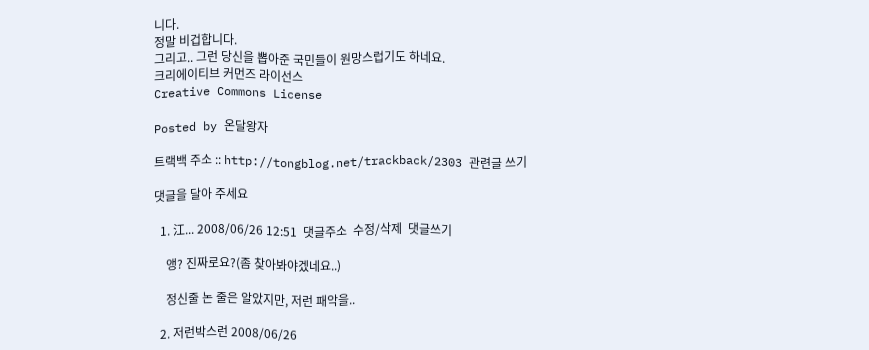니다.
정말 비겁합니다.
그리고.. 그런 당신을 뽑아준 국민들이 원망스럽기도 하네요.
크리에이티브 커먼즈 라이선스
Creative Commons License

Posted by 온달왕자

트랙백 주소 :: http://tongblog.net/trackback/2303 관련글 쓰기

댓글을 달아 주세요

  1. 江... 2008/06/26 12:51  댓글주소  수정/삭제  댓글쓰기

    앵? 진짜로요?(좀 찾아봐야겠네요..)

    정신줄 논 줄은 알았지만, 저런 패악을..

  2. 저런박스런 2008/06/26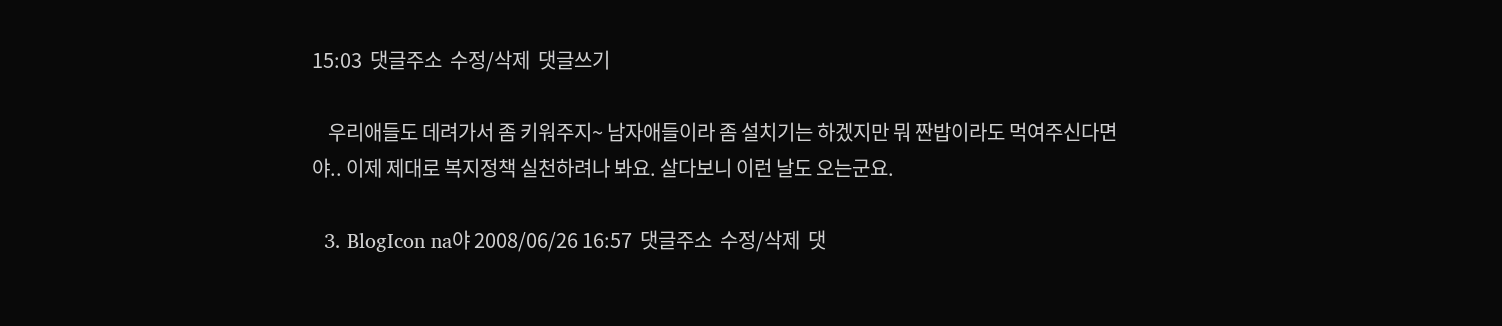15:03  댓글주소  수정/삭제  댓글쓰기

    우리애들도 데려가서 좀 키워주지~ 남자애들이라 좀 설치기는 하겠지만 뭐 짠밥이라도 먹여주신다면야.. 이제 제대로 복지정책 실천하려나 봐요. 살다보니 이런 날도 오는군요.

  3. BlogIcon na야 2008/06/26 16:57  댓글주소  수정/삭제  댓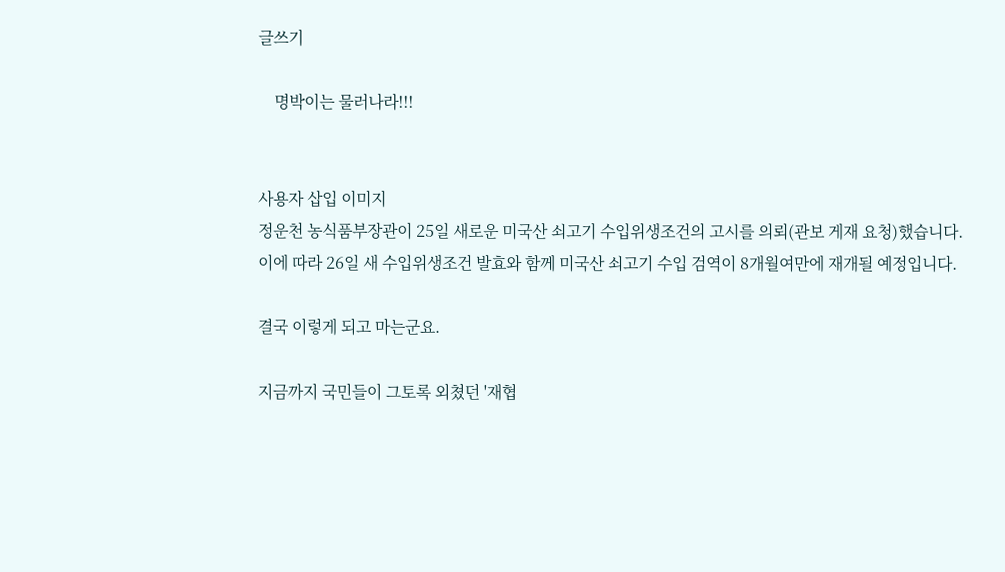글쓰기

    명박이는 물러나라!!!


사용자 삽입 이미지
정운천 농식품부장관이 25일 새로운 미국산 쇠고기 수입위생조건의 고시를 의뢰(관보 게재 요청)했습니다.
이에 따라 26일 새 수입위생조건 발효와 함께 미국산 쇠고기 수입 검역이 8개월여만에 재개될 예정입니다.

결국 이렇게 되고 마는군요.

지금까지 국민들이 그토록 외쳤던 '재협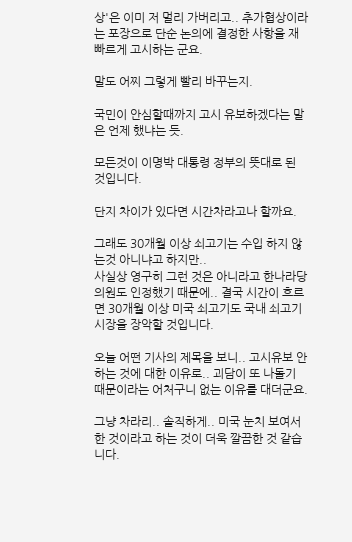상'은 이미 저 멀리 가버리고.. 추가협상이라는 포장으로 단순 논의에 결정한 사항을 재빠르게 고시하는 군요.

말도 어찌 그렇게 빨리 바꾸는지.

국민이 안심할때까지 고시 유보하겠다는 말은 언제 했냐는 듯.

모든것이 이명박 대통령 정부의 뜻대로 된 것입니다.

단지 차이가 있다면 시간차라고나 할까요.

그래도 30개월 이상 쇠고기는 수입 하지 않는것 아니냐고 하지만..
사실상 영구히 그런 것은 아니라고 한나라당 의원도 인정했기 때문에.. 결국 시간이 흐르면 30개월 이상 미국 쇠고기도 국내 쇠고기 시장을 장악할 것입니다.

오늘 어떤 기사의 제목을 보니.. 고시유보 안하는 것에 대한 이유로.. 괴담이 또 나돌기 때문이라는 어처구니 없는 이유를 대더군요.

그냥 차라리.. 솔직하게.. 미국 눈치 보여서 한 것이라고 하는 것이 더욱 깔끔한 것 같습니다.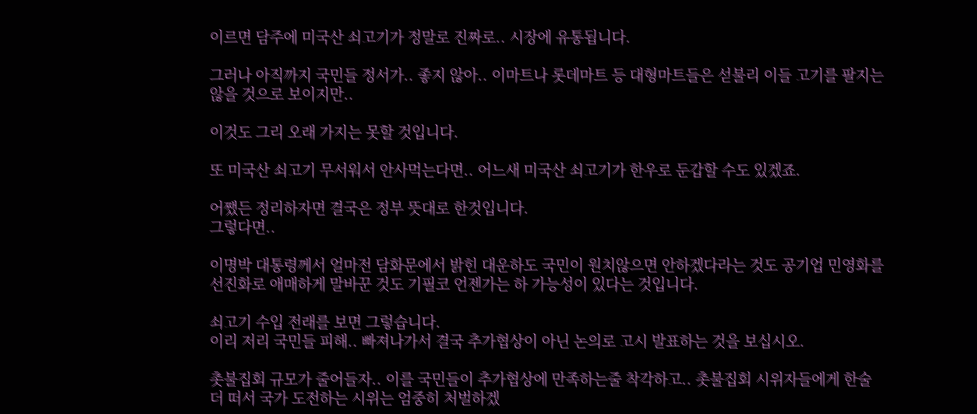이르면 담주에 미국산 쇠고기가 정말로 진짜로.. 시장에 유통됩니다.

그러나 아직까지 국민들 정서가.. 좋지 않아.. 이마트나 롯데마트 등 대형마트들은 섣불리 이들 고기를 팔지는 않을 것으로 보이지만..

이것도 그리 오래 가지는 못할 것입니다.

또 미국산 쇠고기 무서워서 안사먹는다면.. 어느새 미국산 쇠고기가 한우로 둔갑할 수도 있겠죠.

어쨌든 정리하자면 결국은 정부 뜻대로 한것입니다.
그렇다면..

이명박 대통령께서 얼마전 담화문에서 밝힌 대운하도 국민이 원치않으면 안하겠다라는 것도 공기업 민영화를 선진화로 애매하게 말바꾼 것도 기필코 언젠가는 하 가능성이 있다는 것입니다.

쇠고기 수입 전래를 보면 그렇습니다.
이리 저리 국민들 피해.. 빠져나가서 결국 추가협상이 아닌 논의로 고시 발표하는 것을 보십시오.

촛불집회 규모가 줄어들자.. 이를 국민들이 추가협상에 만족하는줄 착각하고.. 촛불집회 시위자들에게 한술 더 떠서 국가 도전하는 시위는 엄중히 처벌하겠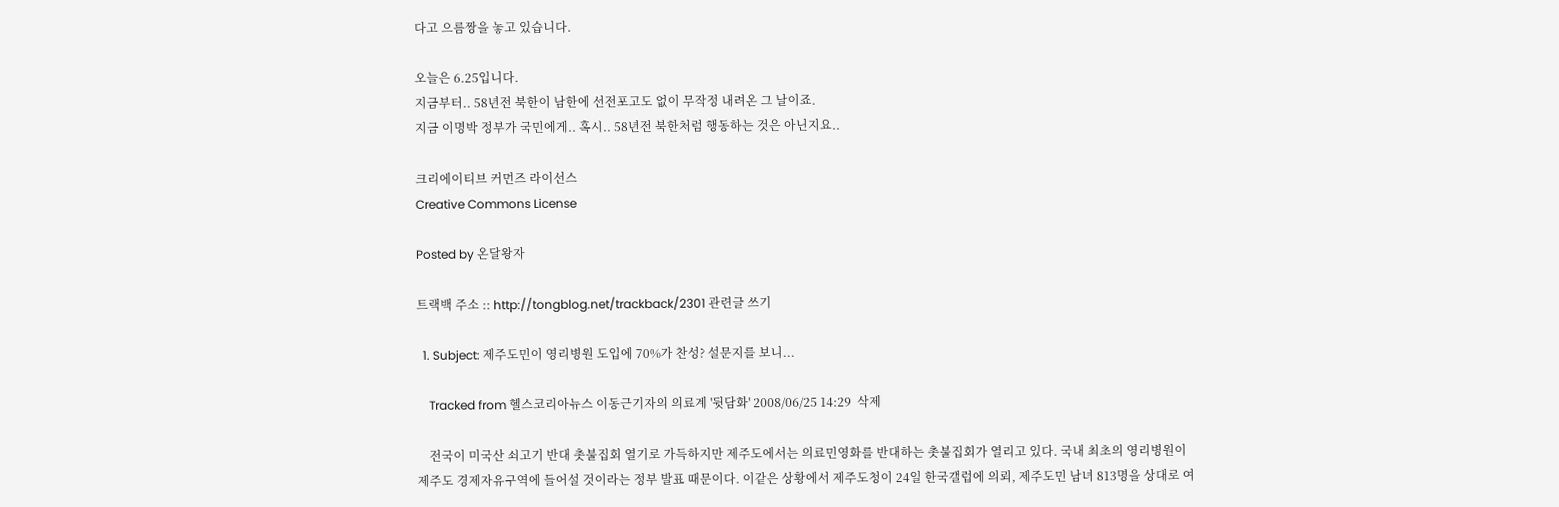다고 으름짱을 놓고 있습니다.

오늘은 6.25입니다.
지금부터.. 58년전 북한이 남한에 선전포고도 없이 무작정 내려온 그 날이죠.
지금 이명박 정부가 국민에게.. 혹시.. 58년전 북한처럼 행동하는 것은 아닌지요..

크리에이티브 커먼즈 라이선스
Creative Commons License

Posted by 온달왕자

트랙백 주소 :: http://tongblog.net/trackback/2301 관련글 쓰기

  1. Subject: 제주도민이 영리병원 도입에 70%가 찬성? 설문지를 보니...

    Tracked from 헬스코리아뉴스 이동근기자의 의료계 '뒷담화' 2008/06/25 14:29  삭제

    전국이 미국산 쇠고기 반대 촛불집회 열기로 가득하지만 제주도에서는 의료민영화를 반대하는 촛불집회가 열리고 있다. 국내 최초의 영리병원이 제주도 경제자유구역에 들어설 것이라는 정부 발표 때문이다. 이같은 상황에서 제주도청이 24일 한국갤럽에 의뢰, 제주도민 남녀 813명을 상대로 여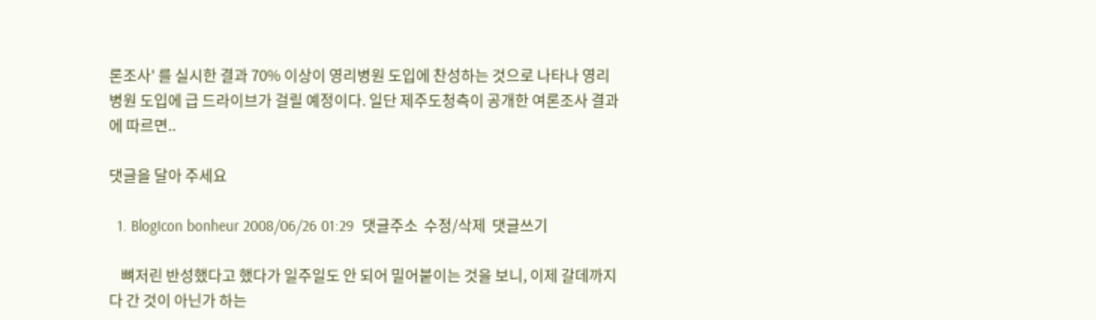론조사' 를 실시한 결과 70% 이상이 영리병원 도입에 찬성하는 것으로 나타나 영리병원 도입에 급 드라이브가 걸릴 예정이다. 일단 제주도청측이 공개한 여론조사 결과에 따르면..

댓글을 달아 주세요

  1. BlogIcon bonheur 2008/06/26 01:29  댓글주소  수정/삭제  댓글쓰기

    뼈저린 반성했다고 했다가 일주일도 안 되어 밀어붙이는 것을 보니, 이제 갈데까지 다 간 것이 아닌가 하는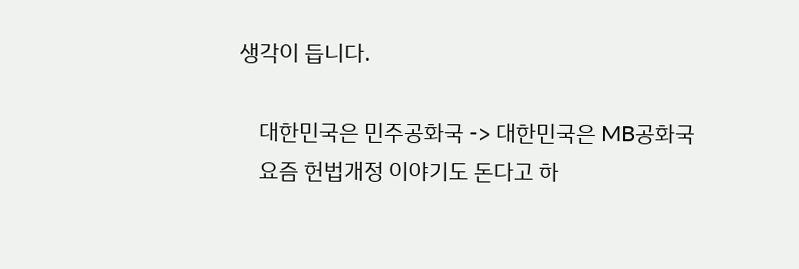생각이 듭니다.

    대한민국은 민주공화국 -> 대한민국은 MB공화국
    요즘 헌법개정 이야기도 돈다고 하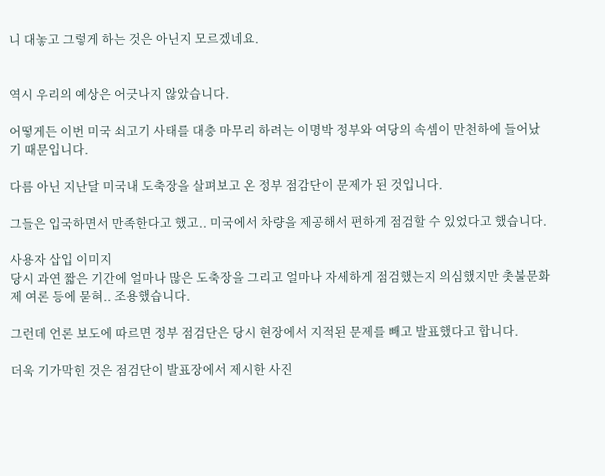니 대놓고 그렇게 하는 것은 아닌지 모르겠네요.


역시 우리의 예상은 어긋나지 않았습니다.

어떻게든 이번 미국 쇠고기 사태를 대충 마무리 하려는 이명박 정부와 여당의 속셈이 만천하에 들어났기 때문입니다.

다름 아닌 지난달 미국내 도축장을 살펴보고 온 정부 점감단이 문제가 된 것입니다.

그들은 입국하면서 만족한다고 했고.. 미국에서 차량을 제공해서 편하게 점검할 수 있었다고 했습니다.

사용자 삽입 이미지
당시 과연 짧은 기간에 얼마나 많은 도축장을 그리고 얼마나 자세하게 점검했는지 의심했지만 촛불문화제 여론 등에 묻혀.. 조용했습니다.

그런데 언론 보도에 따르면 정부 점검단은 당시 현장에서 지적된 문제를 빼고 발표했다고 합니다.

더욱 기가막힌 것은 점검단이 발표장에서 제시한 사진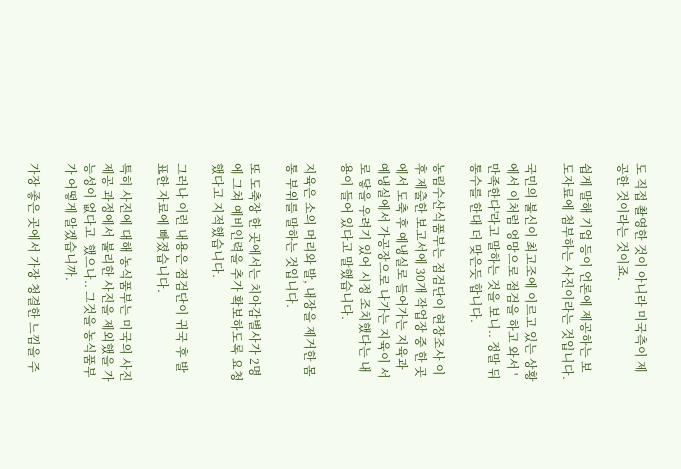도 직접 촬영한 것이 아니라 미국측이 제공한 것이라는 것이죠.

쉽게 말해 기업 등이 언론에 제공하는 보도자료에 첨부하는 사진이라는 것입니다.

국민의 불신이 최고조에 이르고 있는 상황에서 이처럼 엉망으로 점검을 하고 와서 '만족한다'라고 말하는 것을 보니.. 정말 뒤통수를 한대 더 맞은듯 합니다.

농림수산식품부는 점검단이 현장조사 이후 제출한 보고서에 30개 작업장 중 한 곳에서 도축 후 예냉실로 들어가는 지육과 예냉실에서 가공장으로 나가는 지육이 서로 닿을 우려기 있어 시정 조치했다는 내용이 들어 있다고 말했습니다.

지육은 소의 머리와 발, 내장을 제거한 몸통 부위를 말하는 것입니다.

또 도축장 한 곳에서는 치아감별사가 2명에 그쳐 예비인력을 추가 확보하도록 요청했다고 지적했습니다.

그러나 이런 내용은 점검단이 귀국 후 발표한 자료에 빠졌습니다.

특히 사진에 대해 농식품부는 미국의 사진 제공 과정에서 불리한 사진을 제외했을 가능성이 없다고  했으나.. 그것을 농식품부가 어떻게 알겠습니까.

가장 좋은 곳에서 가장 청결한 느낌을 주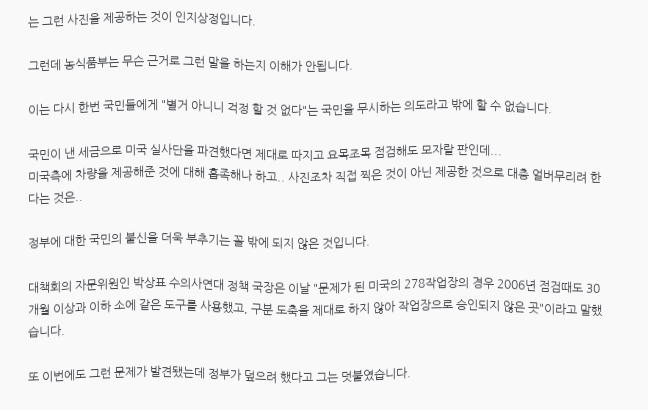는 그런 사진을 제공하는 것이 인지상정입니다.

그런데 농식품부는 무슨 근거로 그런 말을 하는지 이해가 안됩니다.

이는 다시 한번 국민들에게 "별거 아니니 걱정 할 것 없다"는 국민을 무시하는 의도라고 밖에 할 수 없습니다.

국민이 낸 세금으로 미국 실사단을 파견했다면 제대로 따지고 요목조목 점검해도 모자랄 판인데...
미국측에 차량을 제공해준 것에 대해 흡족해나 하고.. 사진조차 직접 찍은 것이 아닌 제공한 것으로 대충 얼버무리려 한 다는 것은..

정부에 대한 국민의 불신을 더욱 부추기는 꼴 밖에 되지 않은 것입니다.

대책회의 자문위원인 박상표 수의사연대 정책 국장은 이날 "문제가 된 미국의 278작업장의 경우 2006년 점검때도 30개월 이상과 이하 소에 같은 도구를 사용했고, 구분 도축을 제대로 하지 않아 작업장으로 승인되지 않은 곳"이라고 말했습니다.

또 이번에도 그런 문제가 발견됐는데 정부가 덮으려 했다고 그는 덧붙였습니다.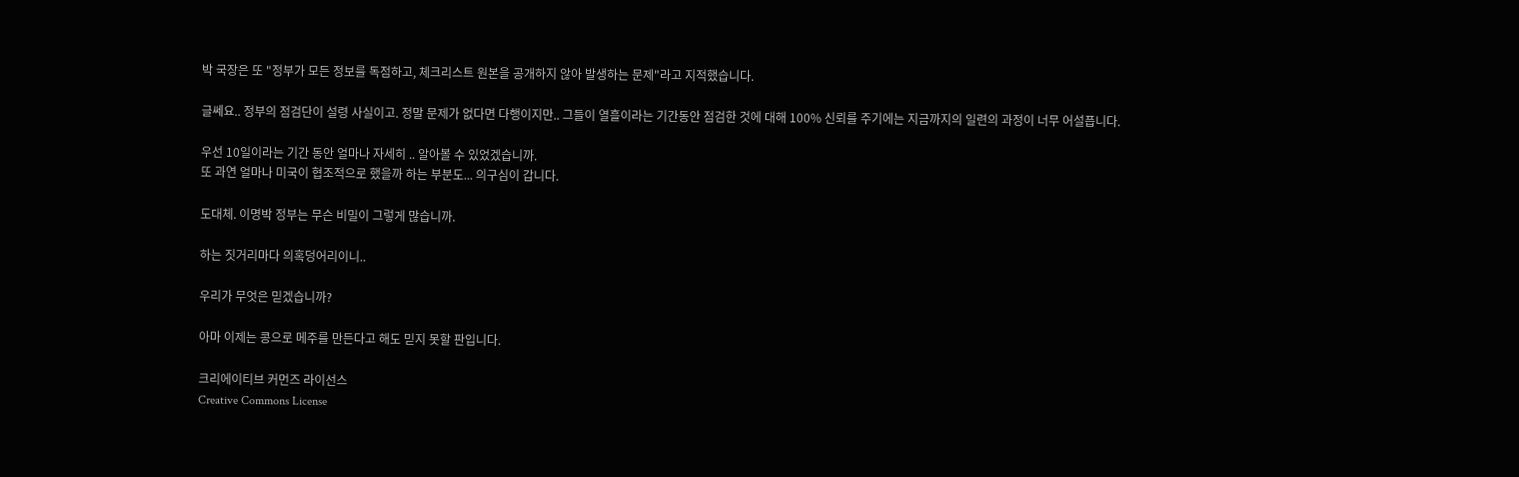박 국장은 또 "정부가 모든 정보를 독점하고, 체크리스트 원본을 공개하지 않아 발생하는 문제"라고 지적했습니다.

글쎄요.. 정부의 점검단이 설령 사실이고. 정말 문제가 없다면 다행이지만.. 그들이 열흘이라는 기간동안 점검한 것에 대해 100% 신뢰를 주기에는 지금까지의 일련의 과정이 너무 어설픕니다.

우선 10일이라는 기간 동안 얼마나 자세히 .. 알아볼 수 있었겠습니까.
또 과연 얼마나 미국이 협조적으로 했을까 하는 부분도... 의구심이 갑니다.

도대체. 이명박 정부는 무슨 비밀이 그렇게 많습니까.

하는 짓거리마다 의혹덩어리이니..

우리가 무엇은 믿겠습니까?

아마 이제는 콩으로 메주를 만든다고 해도 믿지 못할 판입니다.

크리에이티브 커먼즈 라이선스
Creative Commons License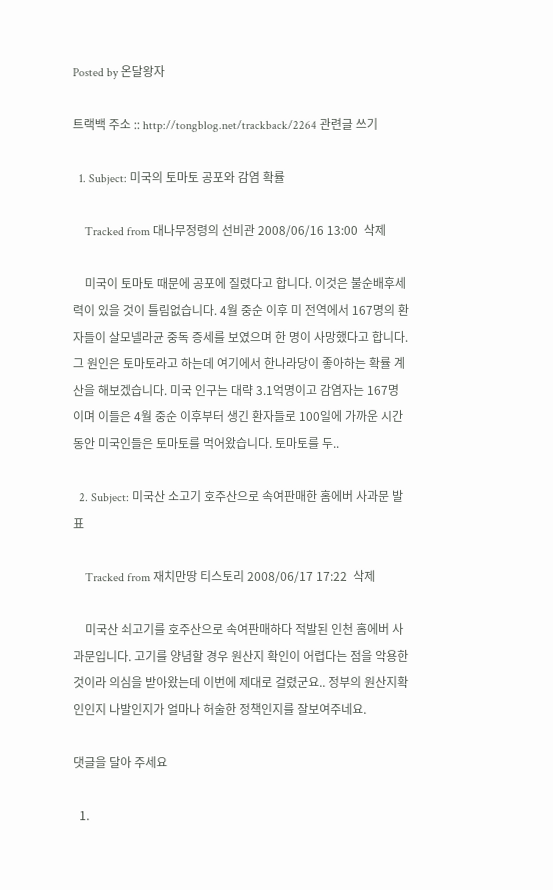Posted by 온달왕자

트랙백 주소 :: http://tongblog.net/trackback/2264 관련글 쓰기

  1. Subject: 미국의 토마토 공포와 감염 확률

    Tracked from 대나무정령의 선비관 2008/06/16 13:00  삭제

    미국이 토마토 때문에 공포에 질렸다고 합니다. 이것은 불순배후세력이 있을 것이 틀림없습니다. 4월 중순 이후 미 전역에서 167명의 환자들이 살모넬라균 중독 증세를 보였으며 한 명이 사망했다고 합니다. 그 원인은 토마토라고 하는데 여기에서 한나라당이 좋아하는 확률 계산을 해보겠습니다. 미국 인구는 대략 3.1억명이고 감염자는 167명이며 이들은 4월 중순 이후부터 생긴 환자들로 100일에 가까운 시간동안 미국인들은 토마토를 먹어왔습니다. 토마토를 두..

  2. Subject: 미국산 소고기 호주산으로 속여판매한 홈에버 사과문 발표

    Tracked from 재치만땅 티스토리 2008/06/17 17:22  삭제

    미국산 쇠고기를 호주산으로 속여판매하다 적발된 인천 홈에버 사과문입니다. 고기를 양념할 경우 원산지 확인이 어렵다는 점을 악용한것이라 의심을 받아왔는데 이번에 제대로 걸렸군요.. 정부의 원산지확인인지 나발인지가 얼마나 허술한 정책인지를 잘보여주네요.

댓글을 달아 주세요

  1.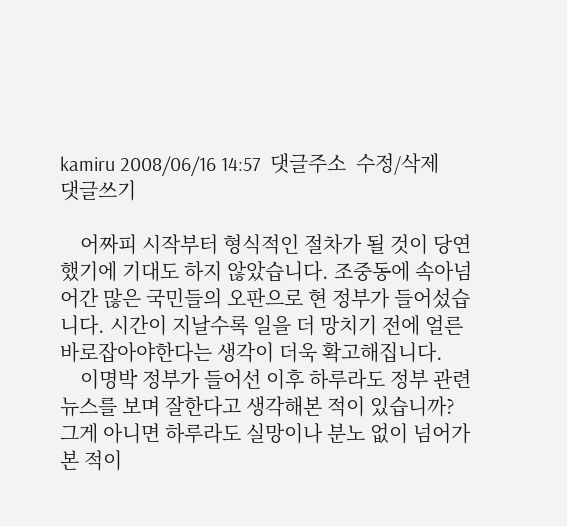kamiru 2008/06/16 14:57  댓글주소  수정/삭제  댓글쓰기

    어짜피 시작부터 형식적인 절차가 될 것이 당연했기에 기대도 하지 않았습니다. 조중동에 속아넘어간 많은 국민들의 오판으로 현 정부가 들어섰습니다. 시간이 지날수록 일을 더 망치기 전에 얼른 바로잡아야한다는 생각이 더욱 확고해집니다.
    이명박 정부가 들어선 이후 하루라도 정부 관련 뉴스를 보며 잘한다고 생각해본 적이 있습니까? 그게 아니면 하루라도 실망이나 분노 없이 넘어가본 적이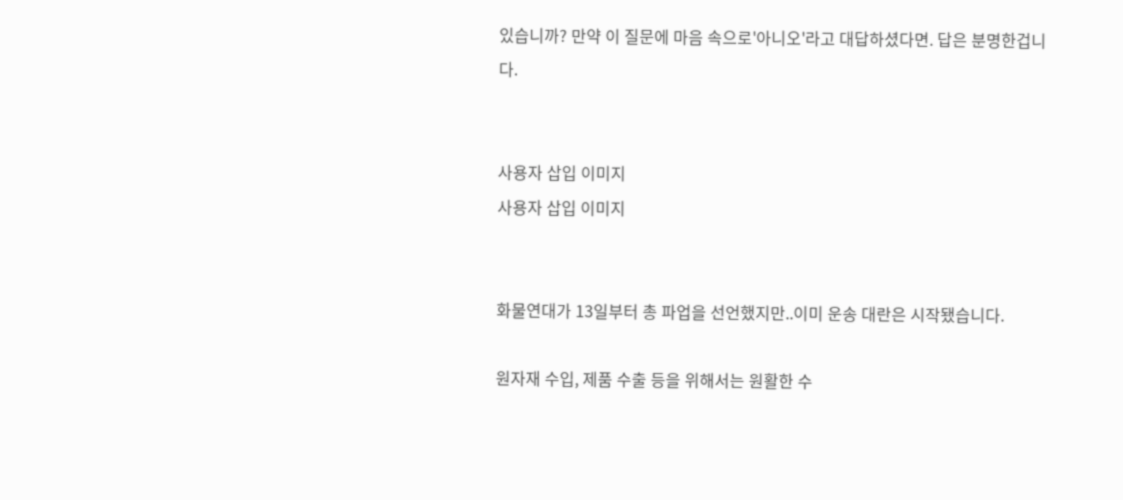있습니까? 만약 이 질문에 마음 속으로'아니오'라고 대답하셨다면. 답은 분명한겁니다.


사용자 삽입 이미지
사용자 삽입 이미지


화물연대가 13일부터 총 파업을 선언했지만..이미 운송 대란은 시작됐습니다.

원자재 수입, 제품 수출 등을 위해서는 원활한 수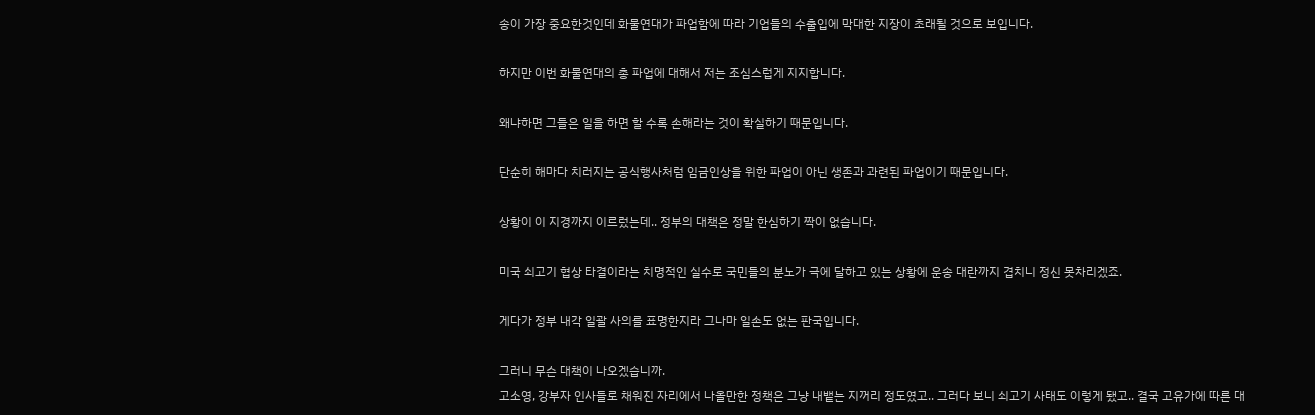송이 가장 중요한것인데 화물연대가 파업함에 따라 기업들의 수출입에 막대한 지장이 초래될 것으로 보입니다.

하지만 이번 화물연대의 총 파업에 대해서 저는 조심스럽게 지지합니다.

왜냐하면 그들은 일을 하면 할 수록 손해라는 것이 확실하기 때문입니다.

단순히 해마다 치러지는 공식행사처럼 임금인상을 위한 파업이 아닌 생존과 과련된 파업이기 때문입니다.

상황이 이 지경까지 이르렀는데.. 정부의 대책은 정말 한심하기 짝이 없습니다.

미국 쇠고기 협상 타결이라는 치명적인 실수로 국민들의 분노가 극에 달하고 있는 상황에 운송 대란까지 겹치니 정신 못차리겠죠.

게다가 정부 내각 일괄 사의를 표명한지라 그나마 일손도 없는 판국입니다.

그러니 무슨 대책이 나오겠습니까.
고소영, 강부자 인사들로 채워진 자리에서 나올만한 정책은 그냥 내뱉는 지꺼리 정도였고.. 그러다 보니 쇠고기 사태도 이렇게 됐고.. 결국 고유가에 따른 대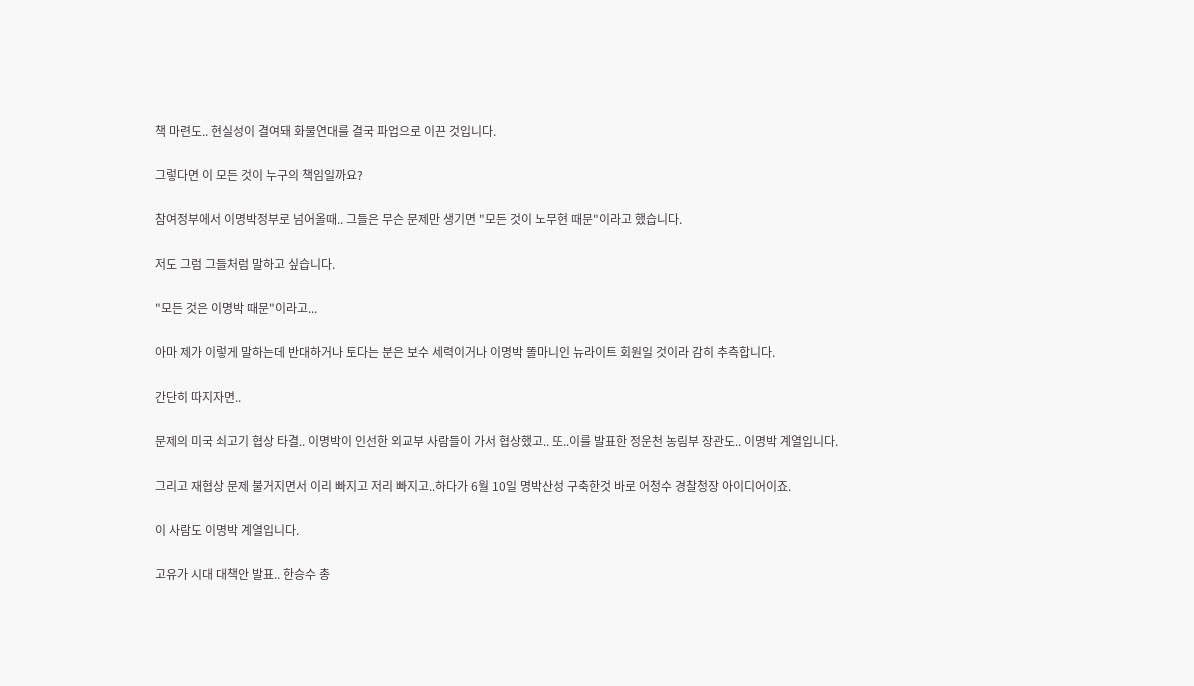책 마련도.. 현실성이 결여돼 화물연대를 결국 파업으로 이끈 것입니다.

그렇다면 이 모든 것이 누구의 책임일까요?

참여정부에서 이명박정부로 넘어올때.. 그들은 무슨 문제만 생기면 "모든 것이 노무현 때문"이라고 했습니다.

저도 그럼 그들처럼 말하고 싶습니다.

"모든 것은 이명박 때문"이라고...

아마 제가 이렇게 말하는데 반대하거나 토다는 분은 보수 세력이거나 이명박 똘마니인 뉴라이트 회원일 것이라 감히 추측합니다.

간단히 따지자면..

문제의 미국 쇠고기 협상 타결.. 이명박이 인선한 외교부 사람들이 가서 협상했고.. 또..이를 발표한 정운천 농림부 장관도.. 이명박 계열입니다.

그리고 재협상 문제 불거지면서 이리 빠지고 저리 빠지고..하다가 6월 10일 명박산성 구축한것 바로 어청수 경찰청장 아이디어이죠.

이 사람도 이명박 계열입니다.

고유가 시대 대책안 발표.. 한승수 총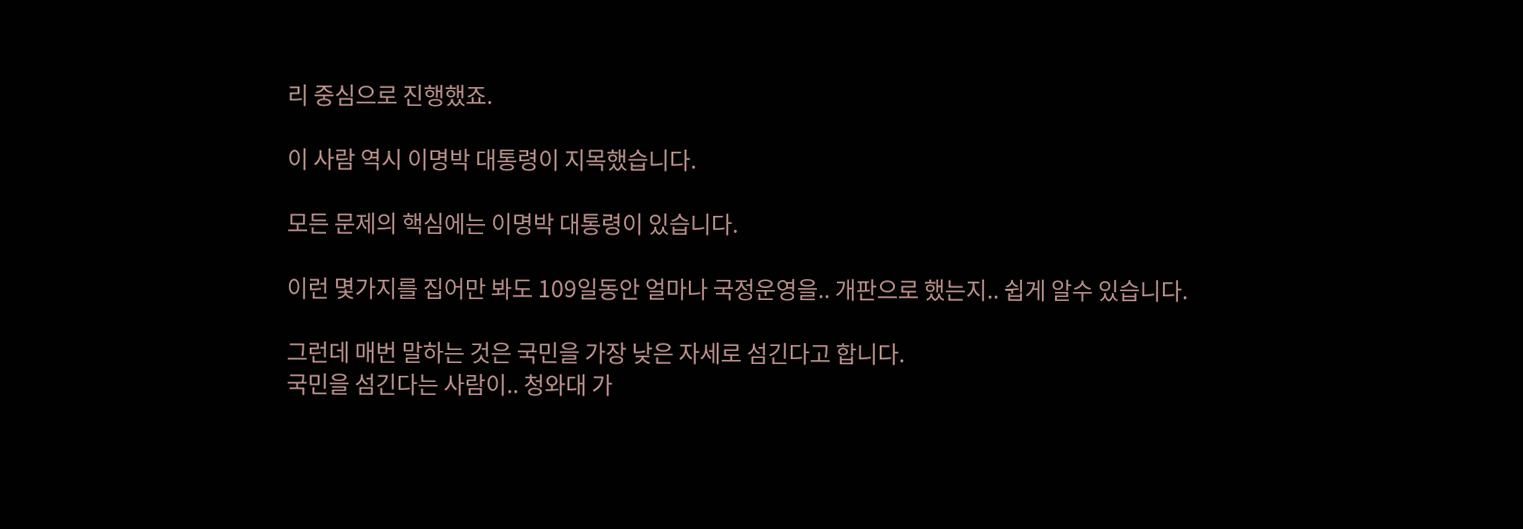리 중심으로 진행했죠.

이 사람 역시 이명박 대통령이 지목했습니다.

모든 문제의 핵심에는 이명박 대통령이 있습니다.

이런 몇가지를 집어만 봐도 109일동안 얼마나 국정운영을.. 개판으로 했는지.. 쉽게 알수 있습니다.

그런데 매번 말하는 것은 국민을 가장 낮은 자세로 섬긴다고 합니다.
국민을 섬긴다는 사람이.. 청와대 가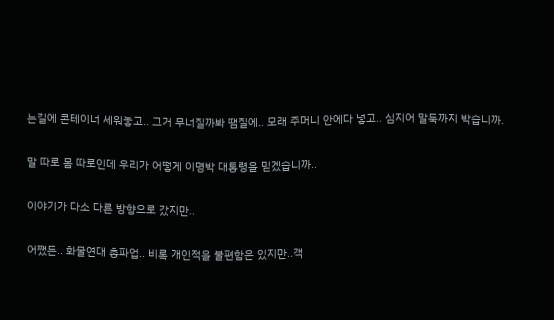는길에 콘테이너 세워놓고.. 그거 무너질까봐 땜질에.. 모래 주머니 안에다 넣고.. 심지어 말둑까지 박습니까.

말 따로 몸 따로인데 우리가 어떻게 이명박 대통령을 믿겠습니까..

이야기가 다소 다른 방향으로 갔지만..

어쨌든.. 화물연대 총파업.. 비록 개인적을 불편함은 있지만..객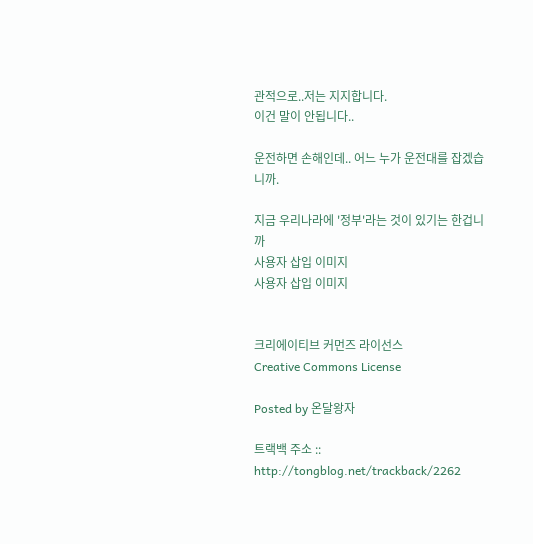관적으로..저는 지지합니다.
이건 말이 안됩니다..

운전하면 손해인데.. 어느 누가 운전대를 잡겠습니까.

지금 우리나라에 '정부'라는 것이 있기는 한겁니까
사용자 삽입 이미지
사용자 삽입 이미지


크리에이티브 커먼즈 라이선스
Creative Commons License

Posted by 온달왕자

트랙백 주소 :: http://tongblog.net/trackback/2262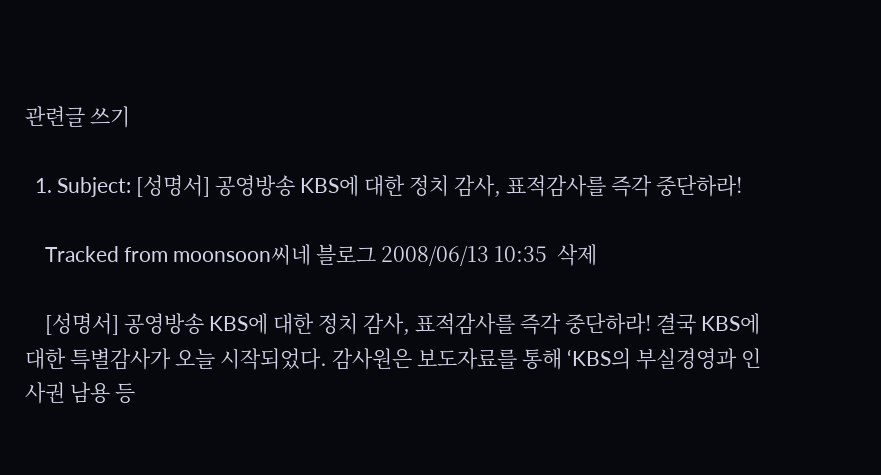관련글 쓰기

  1. Subject: [성명서] 공영방송 KBS에 대한 정치 감사, 표적감사를 즉각 중단하라!

    Tracked from moonsoon씨네 블로그 2008/06/13 10:35  삭제

    [성명서] 공영방송 KBS에 대한 정치 감사, 표적감사를 즉각 중단하라! 결국 KBS에 대한 특별감사가 오늘 시작되었다. 감사원은 보도자료를 통해 ‘KBS의 부실경영과 인사권 남용 등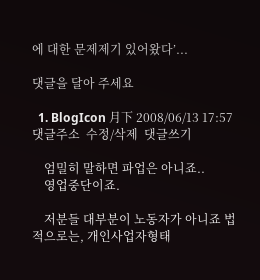에 대한 문제제기 있어왔다’...

댓글을 달아 주세요

  1. BlogIcon 月下 2008/06/13 17:57  댓글주소  수정/삭제  댓글쓰기

    엄밀히 말하면 파업은 아니죠..
    영업중단이죠.

    저분들 대부분이 노동자가 아니죠 법적으로는, 개인사업자형태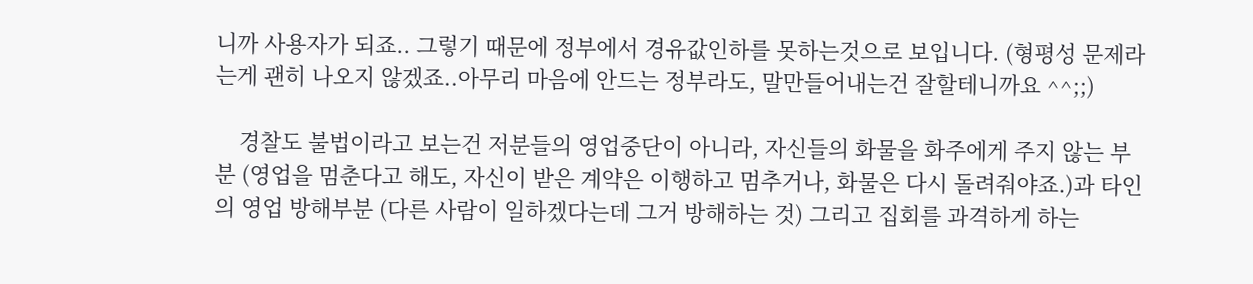니까 사용자가 되죠.. 그렇기 때문에 정부에서 경유값인하를 못하는것으로 보입니다. (형평성 문제라는게 괜히 나오지 않겠죠..아무리 마음에 안드는 정부라도, 말만들어내는건 잘할테니까요 ^^;;)

    경찰도 불법이라고 보는건 저분들의 영업중단이 아니라, 자신들의 화물을 화주에게 주지 않는 부분 (영업을 멈춘다고 해도, 자신이 받은 계약은 이행하고 멈추거나, 화물은 다시 돌려줘야죠.)과 타인의 영업 방해부분 (다른 사람이 일하겠다는데 그거 방해하는 것) 그리고 집회를 과격하게 하는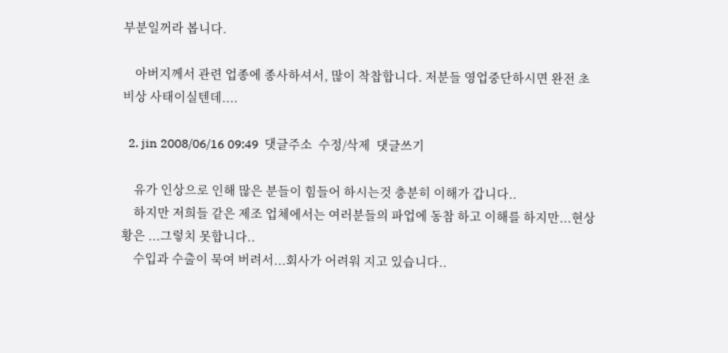부분일꺼라 봅니다.

    아버지께서 관련 업종에 종사하셔서, 많이 착찹합니다. 저분들 영업중단하시면 완전 초비상 사태이실텐데....

  2. jin 2008/06/16 09:49  댓글주소  수정/삭제  댓글쓰기

    유가 인상으로 인해 많은 분들이 힘들어 하시는것 충분히 이해가 갑니다..
    하지만 저희들 같은 제조 업체에서는 여러분들의 파업에 동참 하고 이해를 하지만...현상황은 ...그렇치 못합니다..
    수입과 수출이 묵여 버려서...회사가 어려워 지고 있습니다..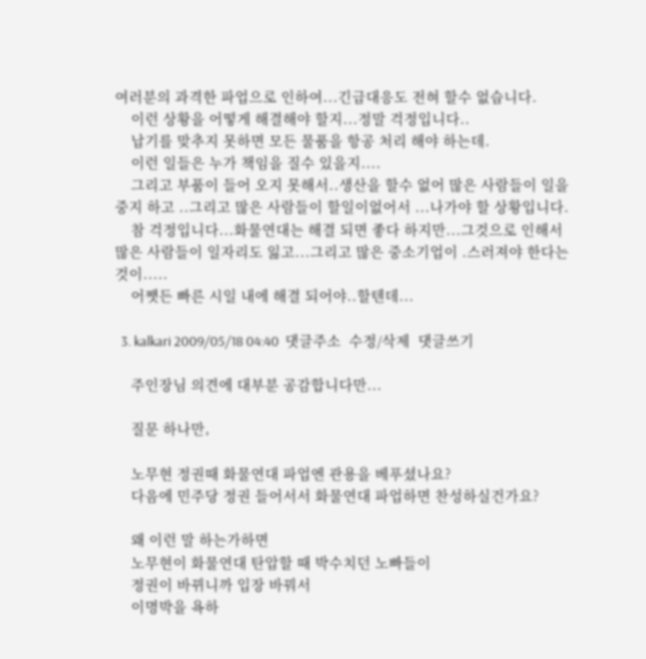여러분의 과격한 파업으로 인하여...긴급대응도 전혀 할수 없습니다.
    이런 상황을 어떻게 해결해야 할지...정말 걱정입니다..
    납기를 맞추지 못하면 모든 물품을 항공 처리 해야 하는데.
    이런 일들은 누가 책임을 질수 있을지....
    그리고 부품이 들어 오지 못해서..생산을 할수 없어 많은 사람들이 일을 중지 하고 ..그리고 많은 사람들이 할일이없어서 ...나가야 할 상황입니다.
    참 걱정입니다...화물연대는 해결 되면 좋다 하지만...그것으로 인해서 많은 사람들이 일자리도 잃고...그리고 많은 중소기업이 .스러져야 한다는것이.....
    어쨋든 빠른 시일 내에 해결 되어야..할텐데...

  3. kalkari 2009/05/18 04:40  댓글주소  수정/삭제  댓글쓰기

    주인장님 의견에 대부분 공감합니다만...

    질문 하나만,

    노무현 정권때 화물연대 파업엔 관용을 베푸셨나요?
    다음에 민주당 정권 들어서서 화물연대 파업하면 찬성하실건가요?

    왜 이런 말 하는가하면
    노무현이 화물연대 탄압할 때 박수치던 노빠들이
    정권이 바뀌니까 입장 바꿔서
    이명박을 욕하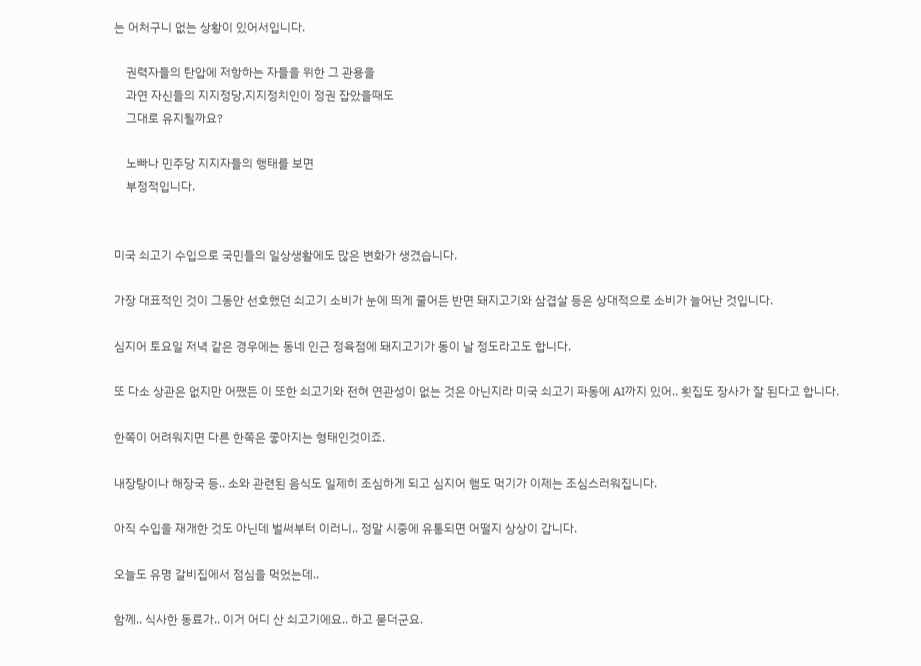는 어처구니 없는 상황이 있어서입니다.

    권력자들의 탄압에 저항하는 자들을 위한 그 관용을
    과연 자신들의 지지정당,지지정치인이 정권 잡았을때도
    그대로 유지될까요?

    노빠나 민주당 지지자들의 행태를 보면
    부정적입니다.


미국 쇠고기 수입으로 국민들의 일상생활에도 많은 변화가 생겼습니다.

가장 대표적인 것이 그동안 선호했던 쇠고기 소비가 눈에 띄게 줄어든 반면 돼지고기와 삼겹살 등은 상대적으로 소비가 늘어난 것입니다.

심지어 토요일 저녁 같은 경우에는 동네 인근 정육점에 돼지고기가 동이 날 정도라고도 합니다.

또 다소 상관은 없지만 어쨌든 이 또한 쇠고기와 전혀 연관성이 없는 것은 아닌지라 미국 쇠고기 파동에 AI까지 있어.. 횟집도 장사가 잘 된다고 합니다.

한쪽이 어려워지면 다른 한쪽은 좋아지는 형태인것이죠.

내장탕이나 해장국 등.. 소와 관련된 음식도 일제히 조심하게 되고 심지어 햄도 먹기가 이제는 조심스러워집니다.

아직 수입을 재개한 것도 아닌데 벌써부터 이러니.. 정말 시중에 유통되면 어떨지 상상이 갑니다.

오늘도 유명 갈비집에서 점심을 먹었는데..

함께.. 식사한 동료가.. 이거 어디 산 쇠고기에요.. 하고 묻더군요.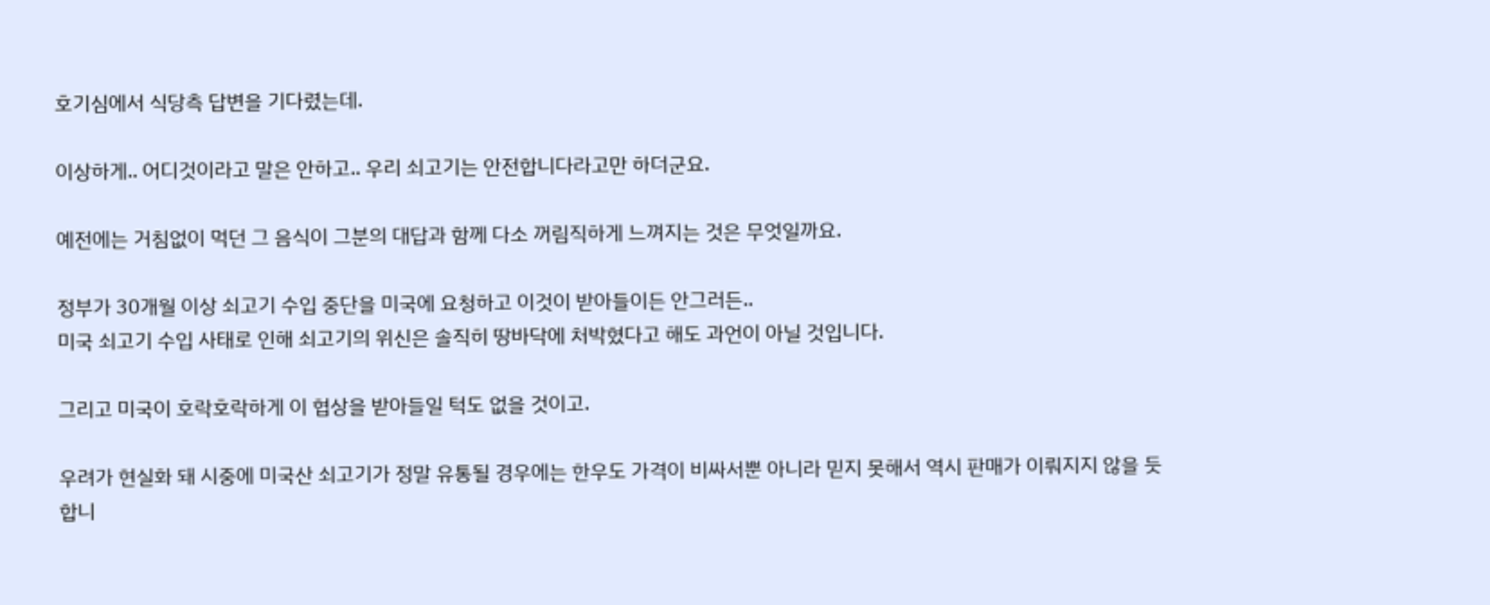호기심에서 식당측 답변을 기다렸는데.

이상하게.. 어디것이라고 말은 안하고.. 우리 쇠고기는 안전합니다라고만 하더군요.

예전에는 거침없이 먹던 그 음식이 그분의 대답과 함께 다소 꺼림직하게 느껴지는 것은 무엇일까요.

정부가 30개월 이상 쇠고기 수입 중단을 미국에 요청하고 이것이 받아들이든 안그러든..
미국 쇠고기 수입 사태로 인해 쇠고기의 위신은 솔직히 땅바닥에 처박혔다고 해도 과언이 아닐 것입니다.

그리고 미국이 호락호락하게 이 협상을 받아들일 턱도 없을 것이고.

우려가 현실화 돼 시중에 미국산 쇠고기가 정말 유통될 경우에는 한우도 가격이 비싸서뿐 아니라 믿지 못해서 역시 판매가 이뤄지지 않을 듯 합니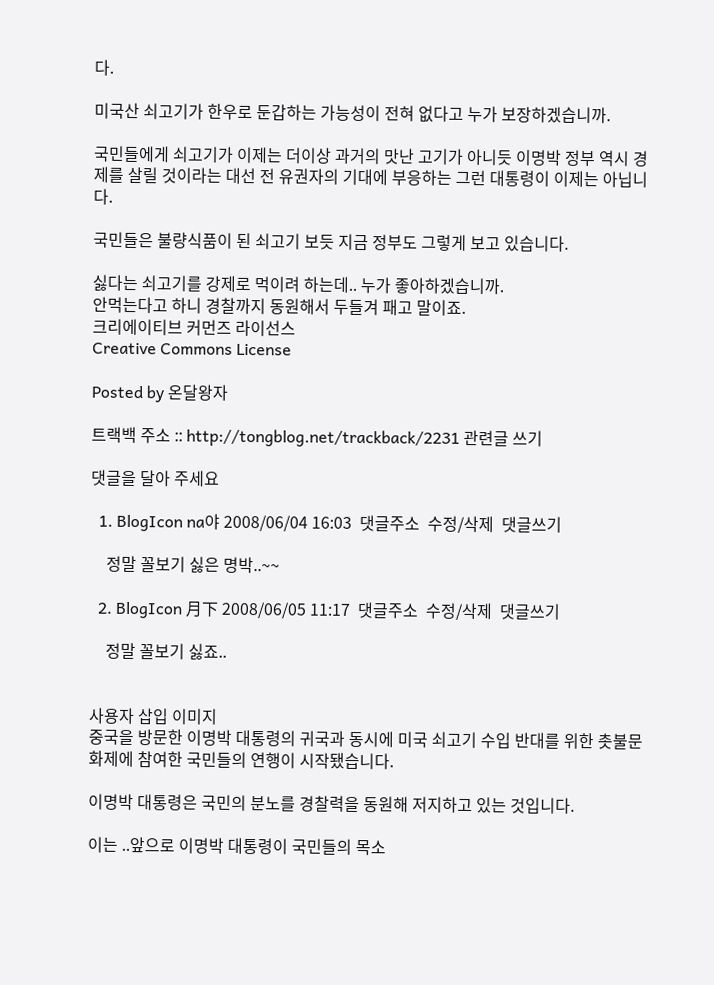다.

미국산 쇠고기가 한우로 둔갑하는 가능성이 전혀 없다고 누가 보장하겠습니까.

국민들에게 쇠고기가 이제는 더이상 과거의 맛난 고기가 아니듯 이명박 정부 역시 경제를 살릴 것이라는 대선 전 유권자의 기대에 부응하는 그런 대통령이 이제는 아닙니다.

국민들은 불량식품이 된 쇠고기 보듯 지금 정부도 그렇게 보고 있습니다.

싫다는 쇠고기를 강제로 먹이려 하는데.. 누가 좋아하겠습니까.
안먹는다고 하니 경찰까지 동원해서 두들겨 패고 말이죠.
크리에이티브 커먼즈 라이선스
Creative Commons License

Posted by 온달왕자

트랙백 주소 :: http://tongblog.net/trackback/2231 관련글 쓰기

댓글을 달아 주세요

  1. BlogIcon na야 2008/06/04 16:03  댓글주소  수정/삭제  댓글쓰기

    정말 꼴보기 싫은 명박..~~

  2. BlogIcon 月下 2008/06/05 11:17  댓글주소  수정/삭제  댓글쓰기

    정말 꼴보기 싫죠..


사용자 삽입 이미지
중국을 방문한 이명박 대통령의 귀국과 동시에 미국 쇠고기 수입 반대를 위한 촛불문화제에 참여한 국민들의 연행이 시작됐습니다.

이명박 대통령은 국민의 분노를 경찰력을 동원해 저지하고 있는 것입니다.

이는 ..앞으로 이명박 대통령이 국민들의 목소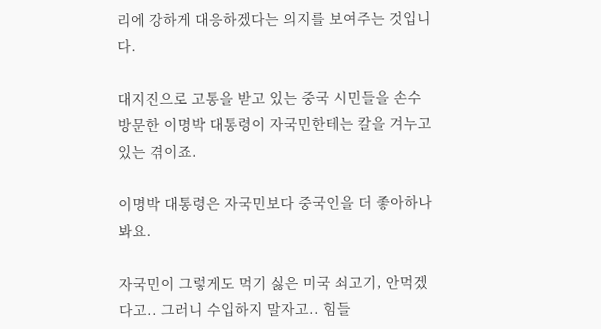리에 강하게 대응하겠다는 의지를 보여주는 것입니다.

대지진으로 고통을 받고 있는 중국 시민들을 손수 방문한 이명박 대통령이 자국민한테는 칼을 겨누고 있는 겪이죠.

이명박 대통령은 자국민보다 중국인을 더 좋아하나봐요.

자국민이 그렇게도 먹기 싫은 미국 쇠고기, 안먹겠다고.. 그러니 수입하지 말자고.. 힘들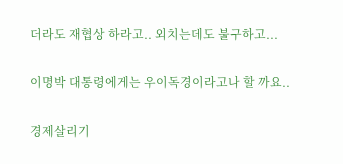더라도 재협상 하라고.. 외치는데도 불구하고...

이명박 대통령에게는 우이독경이라고나 할 까요..

경제살리기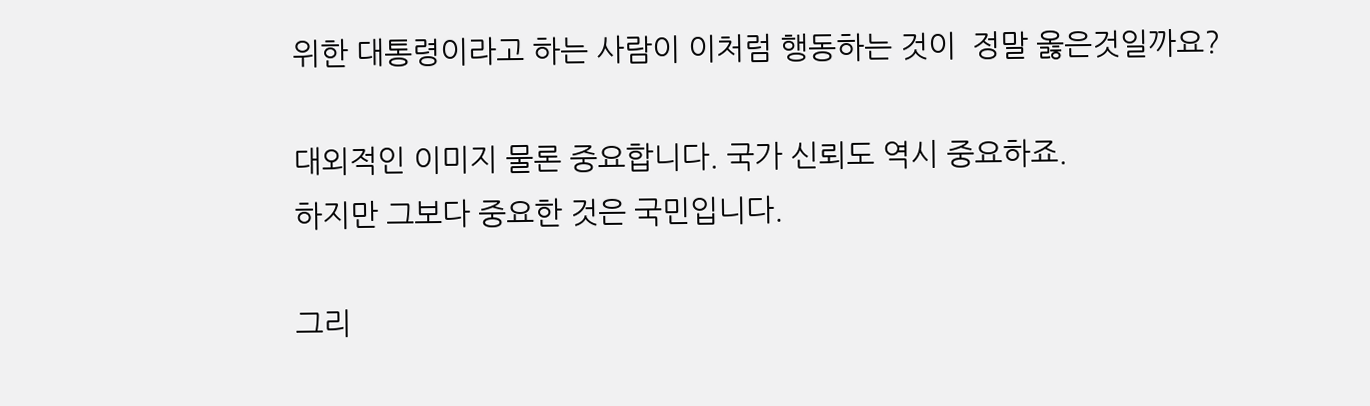위한 대통령이라고 하는 사람이 이처럼 행동하는 것이  정말 옳은것일까요?

대외적인 이미지 물론 중요합니다. 국가 신뢰도 역시 중요하죠.
하지만 그보다 중요한 것은 국민입니다.

그리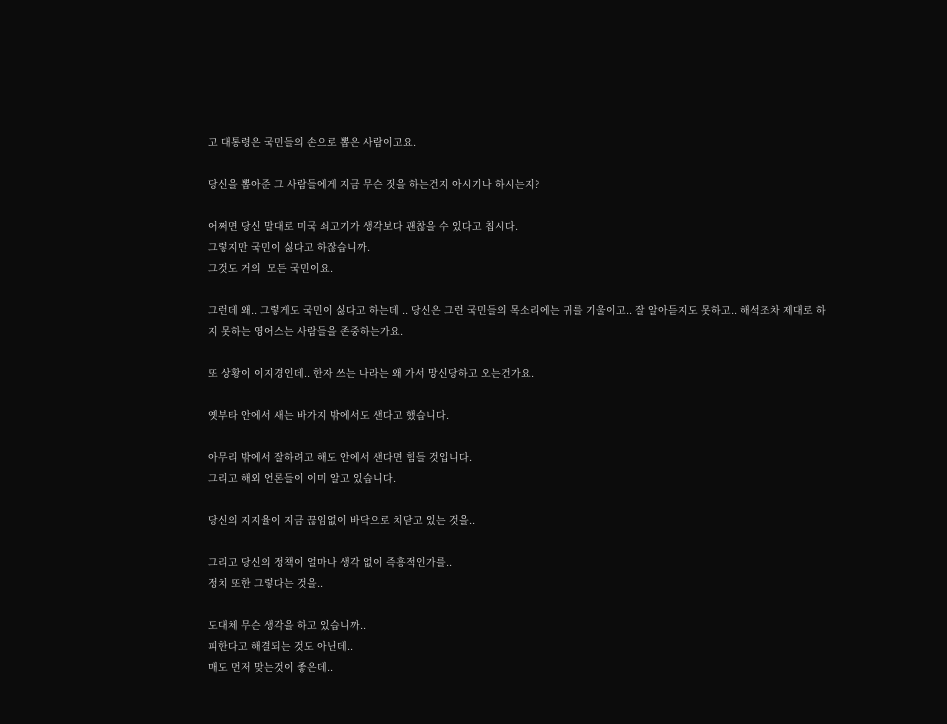고 대통령은 국민들의 손으로 뽑은 사람이고요.

당신을 뽑아준 그 사람들에게 지금 무슨 짓을 하는건지 아시기나 하시는지?

어쩌면 당신 말대로 미국 쇠고기가 생각보다 괜찮을 수 있다고 칩시다.
그렇지만 국민이 싫다고 하잖습니까.
그것도 거의  모든 국민이요.

그런데 왜.. 그렇게도 국민이 싫다고 하는데 .. 당신은 그런 국민들의 목소리에는 귀를 기울이고.. 잘 알아듣지도 못하고.. 해석조차 제대로 하지 못하는 영어스는 사람들을 존중하는가요.

또 상황이 이지경인데.. 한자 쓰는 나라는 왜 가서 망신당하고 오는건가요.

옛부타 안에서 새는 바가지 밖에서도 샌다고 했습니다.

아무리 밖에서 잘하려고 해도 안에서 샌다면 힘들 것입니다.
그리고 해외 언론들이 이미 알고 있습니다.

당신의 지지율이 지금 끊임없이 바닥으로 치닫고 있는 것을..

그리고 당신의 정책이 얼마나 생각 없이 즉흥적인가를..
정치 또한 그렇다는 것을..

도대체 무슨 생각을 하고 있습니까..
피한다고 해결되는 것도 아닌데..
매도 먼저 맞는것이 좋은데..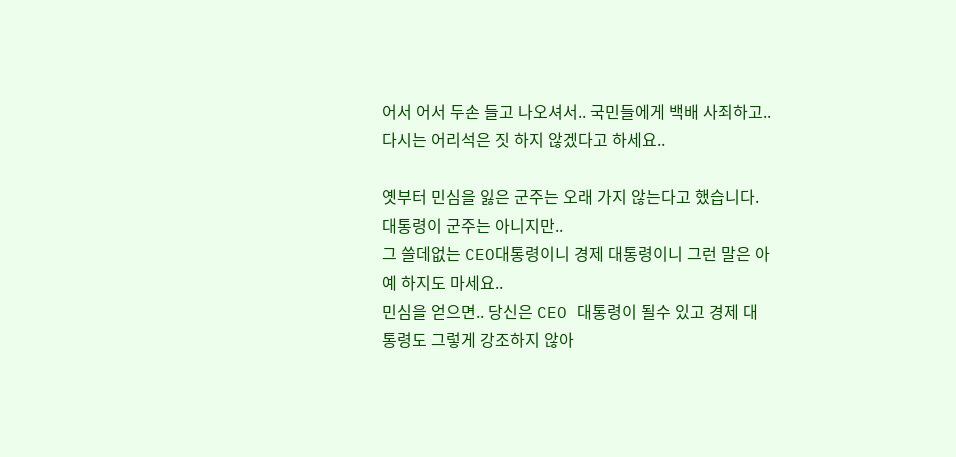어서 어서 두손 들고 나오셔서.. 국민들에게 백배 사죄하고.. 다시는 어리석은 짓 하지 않겠다고 하세요..

옛부터 민심을 잃은 군주는 오래 가지 않는다고 했습니다.
대통령이 군주는 아니지만..
그 쓸데없는 CEO대통령이니 경제 대통령이니 그런 말은 아예 하지도 마세요..
민심을 얻으면.. 당신은 CEO 대통령이 될수 있고 경제 대통령도 그렇게 강조하지 않아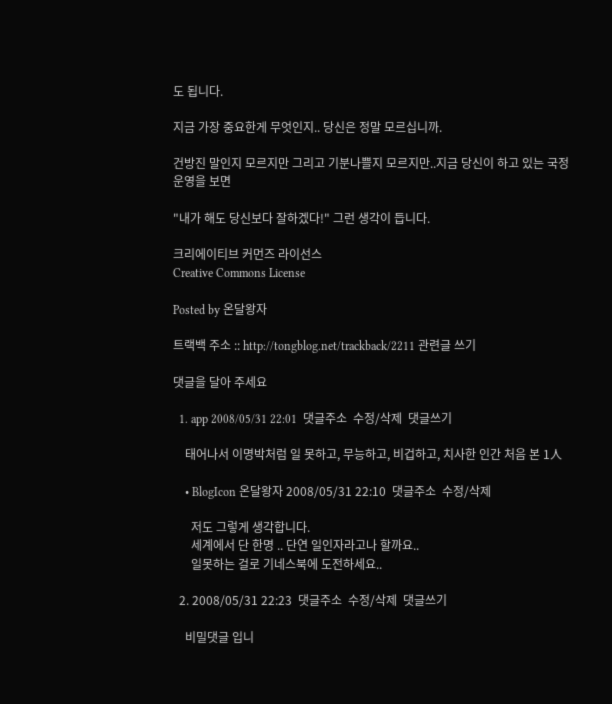도 됩니다.

지금 가장 중요한게 무엇인지.. 당신은 정말 모르십니까.

건방진 말인지 모르지만 그리고 기분나쁠지 모르지만..지금 당신이 하고 있는 국정운영을 보면

"내가 해도 당신보다 잘하겠다!" 그런 생각이 듭니다.

크리에이티브 커먼즈 라이선스
Creative Commons License

Posted by 온달왕자

트랙백 주소 :: http://tongblog.net/trackback/2211 관련글 쓰기

댓글을 달아 주세요

  1. app 2008/05/31 22:01  댓글주소  수정/삭제  댓글쓰기

    태어나서 이명박처럼 일 못하고, 무능하고, 비겁하고, 치사한 인간 처음 본 1人

    • BlogIcon 온달왕자 2008/05/31 22:10  댓글주소  수정/삭제

      저도 그렇게 생각합니다.
      세계에서 단 한명 .. 단연 일인자라고나 할까요..
      일못하는 걸로 기네스북에 도전하세요..

  2. 2008/05/31 22:23  댓글주소  수정/삭제  댓글쓰기

    비밀댓글 입니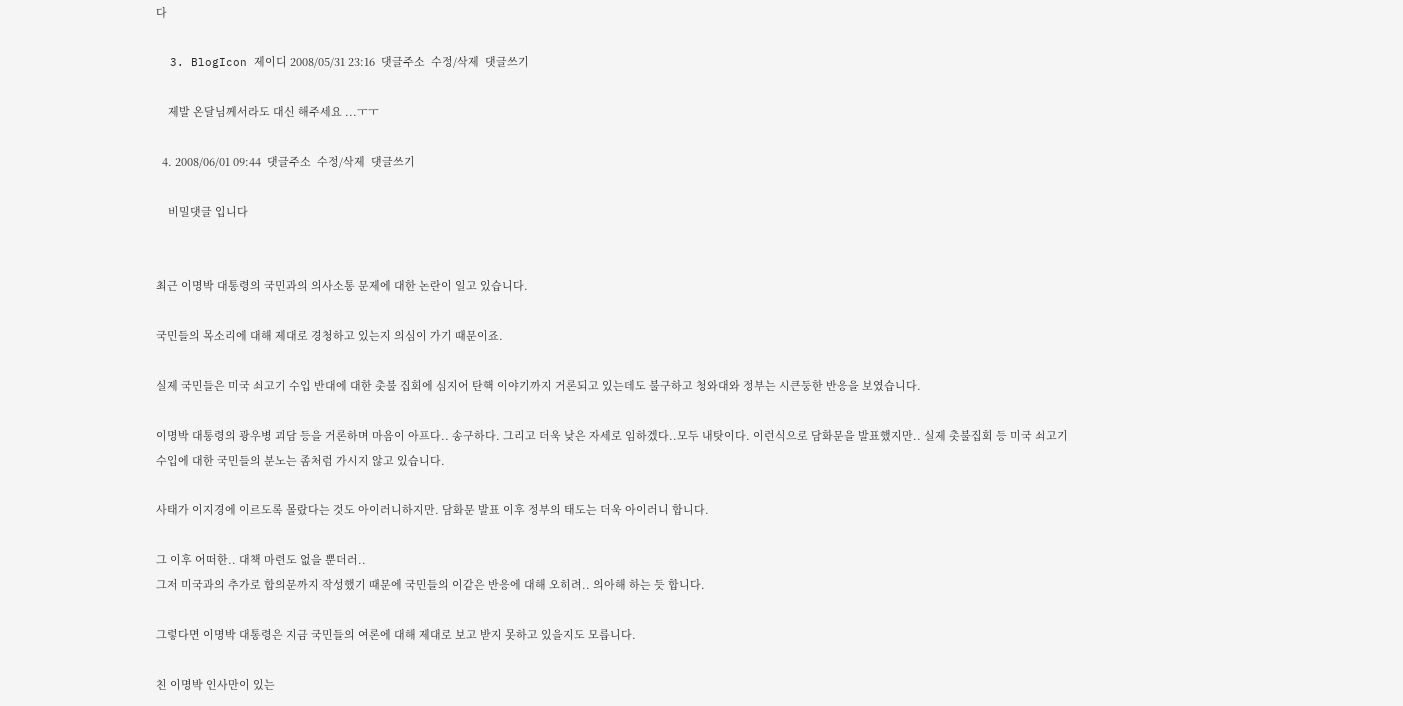다

  3. BlogIcon 제이디 2008/05/31 23:16  댓글주소  수정/삭제  댓글쓰기

    제발 온달님께서라도 대신 해주세요 ...ㅜㅜ

  4. 2008/06/01 09:44  댓글주소  수정/삭제  댓글쓰기

    비밀댓글 입니다


최근 이명박 대통령의 국민과의 의사소통 문제에 대한 논란이 일고 있습니다.

국민들의 목소리에 대해 제대로 경청하고 있는지 의심이 가기 때문이죠.

실제 국민들은 미국 쇠고기 수입 반대에 대한 촛불 집회에 심지어 탄핵 이야기까지 거론되고 있는데도 불구하고 청와대와 정부는 시큰둥한 반응을 보였습니다.

이명박 대통령의 광우병 괴담 등을 거론하며 마음이 아프다.. 송구하다. 그리고 더욱 낮은 자세로 임하겠다..모두 내탓이다. 이런식으로 담화문을 발표했지만.. 실제 촛불집회 등 미국 쇠고기 수입에 대한 국민들의 분노는 좀처럼 가시지 않고 있습니다.

사태가 이지경에 이르도록 몰랐다는 것도 아이러니하지만. 담화문 발표 이후 정부의 태도는 더욱 아이러니 합니다.

그 이후 어떠한.. 대책 마련도 없을 뿐더러..
그저 미국과의 추가로 합의문까지 작성했기 때문에 국민들의 이같은 반응에 대해 오히려.. 의아해 하는 듯 합니다.

그렇다면 이명박 대통령은 지금 국민들의 여론에 대해 제대로 보고 받지 못하고 있을지도 모릅니다.

친 이명박 인사만이 있는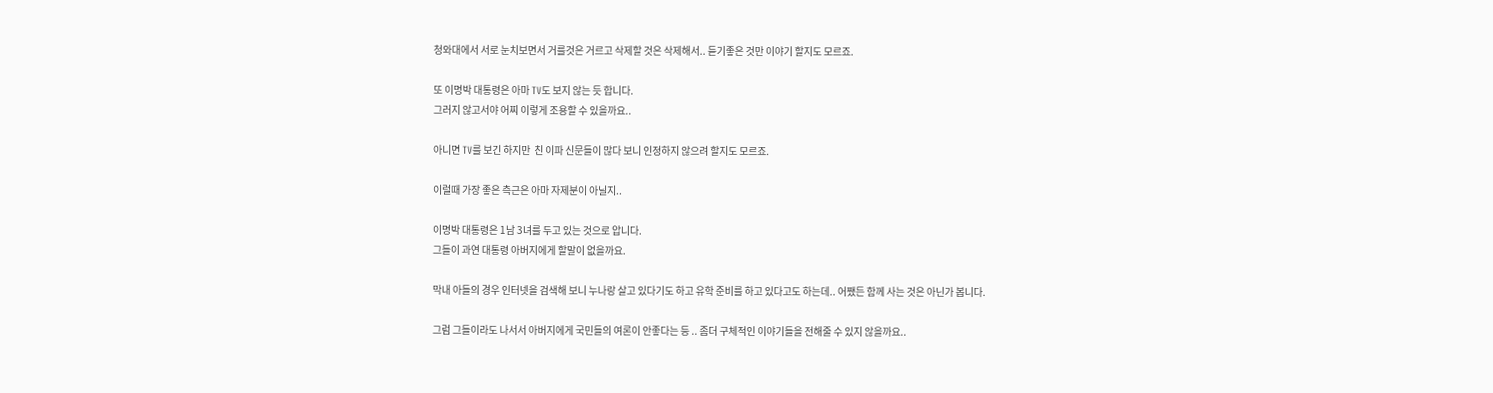청와대에서 서로 눈치보면서 거를것은 거르고 삭제할 것은 삭제해서.. 듣기좋은 것만 이야기 할지도 모르죠.

또 이명박 대통령은 아마 TV도 보지 않는 듯 합니다.
그러지 않고서야 어찌 이렇게 조용할 수 있을까요..

아니면 TV를 보긴 하지만  친 이파 신문들이 많다 보니 인정하지 않으려 할지도 모르죠.

이럴때 가장 좋은 측근은 아마 자제분이 아닐지..

이명박 대통령은 1남 3녀를 두고 있는 것으로 압니다.
그들이 과연 대통령 아버지에게 할말이 없을까요.

막내 아들의 경우 인터넷을 검색해 보니 누나랑 살고 있다기도 하고 유학 준비를 하고 있다고도 하는데.. 어쨌든 함께 사는 것은 아닌가 봅니다.

그럼 그들이라도 나서서 아버지에게 국민들의 여론이 안좋다는 등 .. 좀더 구체적인 이야기들을 전해줄 수 있지 않을까요..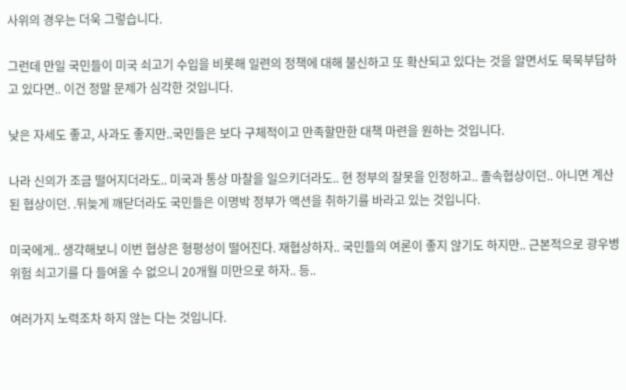사위의 경우는 더욱 그렇습니다.

그런데 만일 국민들이 미국 쇠고기 수입을 비롯해 일련의 정책에 대해 불신하고 또 확산되고 있다는 것을 알면서도 묵묵부답하고 있다면.. 이건 정말 문제가 심각한 것입니다.

낮은 자세도 좋고, 사과도 좋지만..국민들은 보다 구체적이고 만족할만한 대책 마련을 원하는 것입니다.

나라 신의가 조금 떨어지더라도.. 미국과 통상 마찰을 일으키더라도.. 현 정부의 잘못을 인정하고.. 졸속협상이던.. 아니면 계산된 협상이던. .뒤늦게 깨닫더라도 국민들은 이명박 정부가 액션을 취하기를 바라고 있는 것입니다.

미국에게.. 생각해보니 이번 협상은 형평성이 떨어진다. 재협상하자.. 국민들의 여론이 좋지 않기도 하지만.. 근본적으로 광우병 위험 쇠고기를 다 들여올 수 없으니 20개월 미만으로 하자.. 등..

여러가지 노력조차 하지 않는 다는 것입니다.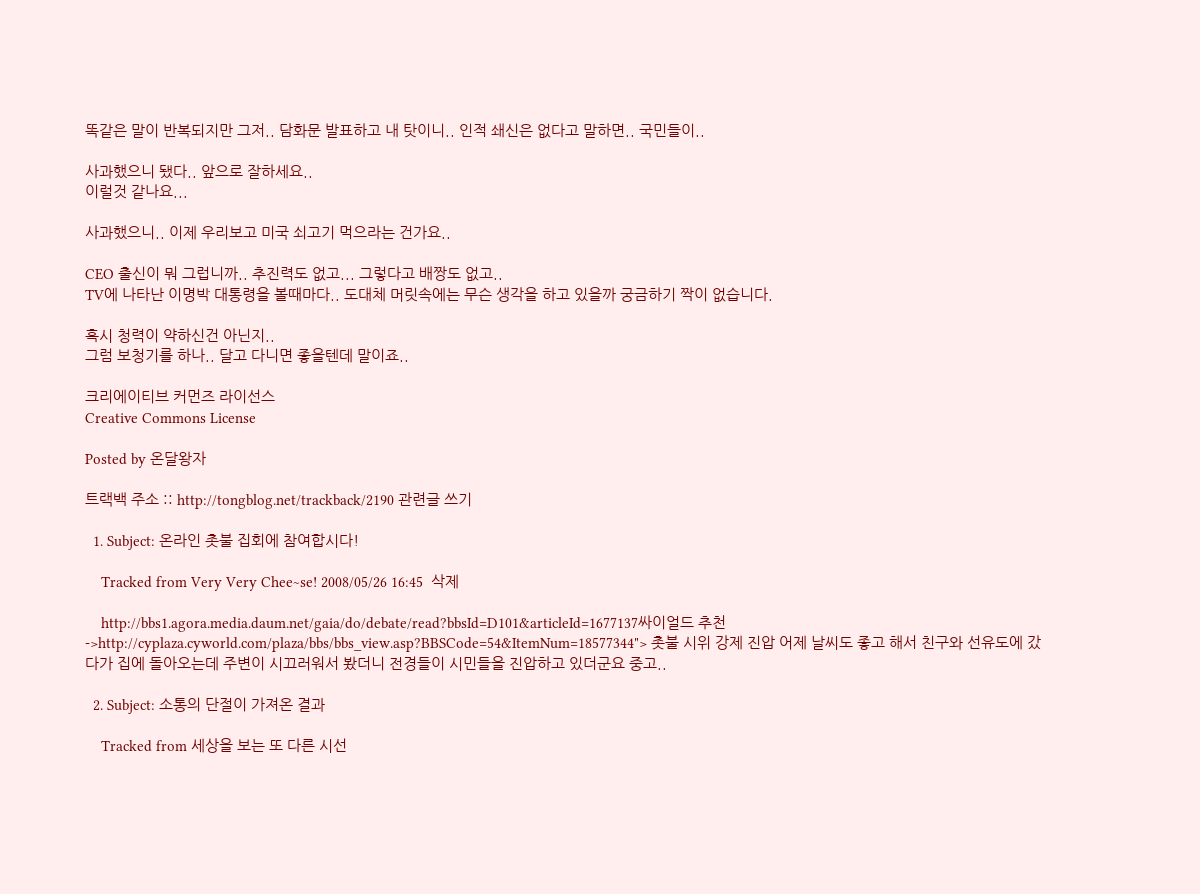똑같은 말이 반복되지만 그저.. 담화문 발표하고 내 탓이니.. 인적 쇄신은 없다고 말하면.. 국민들이..

사과했으니 됐다.. 앞으로 잘하세요..
이럴것 같나요...

사과했으니.. 이제 우리보고 미국 쇠고기 먹으라는 건가요..

CEO 출신이 뭐 그럽니까.. 추진력도 없고... 그렇다고 배짱도 없고..
TV에 나타난 이명박 대통령을 볼때마다.. 도대체 머릿속에는 무슨 생각을 하고 있을까 궁금하기 짝이 없습니다.

혹시 청력이 약하신건 아닌지..
그럼 보청기를 하나.. 달고 다니면 좋을텐데 말이죠..

크리에이티브 커먼즈 라이선스
Creative Commons License

Posted by 온달왕자

트랙백 주소 :: http://tongblog.net/trackback/2190 관련글 쓰기

  1. Subject: 온라인 촛불 집회에 참여합시다!

    Tracked from Very Very Chee~se! 2008/05/26 16:45  삭제

    http://bbs1.agora.media.daum.net/gaia/do/debate/read?bbsId=D101&articleId=1677137싸이얼드 추천->http://cyplaza.cyworld.com/plaza/bbs/bbs_view.asp?BBSCode=54&ItemNum=18577344"> 촛불 시위 강제 진압 어제 날씨도 좋고 해서 친구와 선유도에 갔다가 집에 돌아오는데 주변이 시끄러워서 봤더니 전경들이 시민들을 진압하고 있더군요 중고..

  2. Subject: 소통의 단절이 가져온 결과

    Tracked from 세상을 보는 또 다른 시선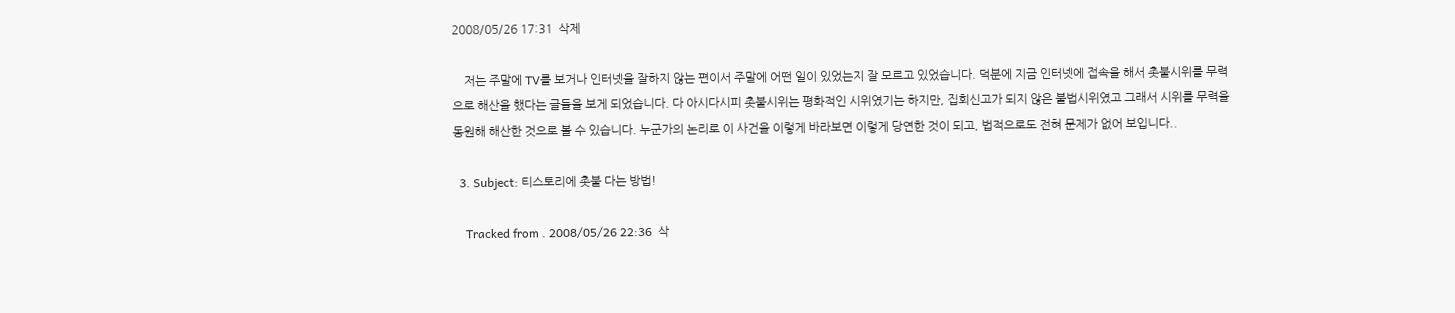2008/05/26 17:31  삭제

    저는 주말에 TV를 보거나 인터넷을 잘하지 않는 편이서 주말에 어떤 일이 있었는지 잘 모르고 있었습니다. 덕분에 지금 인터넷에 접속을 해서 촛불시위를 무력으로 해산을 했다는 글들을 보게 되었습니다. 다 아시다시피 촛불시위는 평화적인 시위였기는 하지만, 집회신고가 되지 않은 불법시위였고 그래서 시위를 무력을 동원해 해산한 것으로 볼 수 있습니다. 누군가의 논리로 이 사건을 이렇게 바라보면 이렇게 당연한 것이 되고, 법적으로도 전혀 문제가 없어 보입니다..

  3. Subject: 티스토리에 촛불 다는 방법!

    Tracked from . 2008/05/26 22:36  삭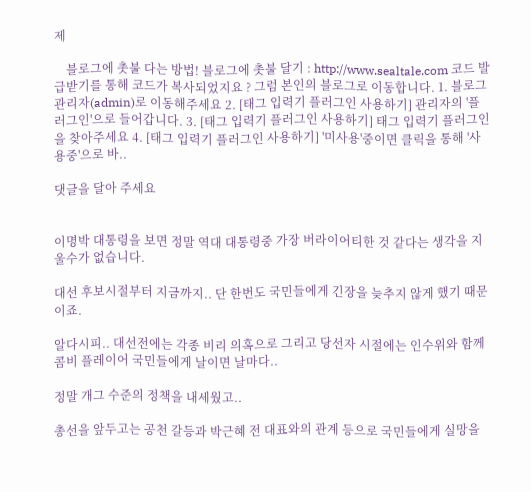제

    블로그에 촛불 다는 방법! 블로그에 촛불 달기 : http://www.sealtale.com 코드 발급받기를 통해 코드가 복사되었지요 ? 그럼 본인의 블로그로 이동합니다. 1. 블로그 관리자(admin)로 이동해주세요 2. [태그 입력기 플러그인 사용하기] 관리자의 '플러그인'으로 들어갑니다. 3. [태그 입력기 플러그인 사용하기] 태그 입력기 플러그인을 찾아주세요 4. [태그 입력기 플러그인 사용하기] '미사용'중이면 클릭을 통해 '사용중'으로 바..

댓글을 달아 주세요


이명박 대통령을 보면 정말 역대 대통령중 가장 버라이어티한 것 같다는 생각을 지울수가 없습니다.

대선 후보시절부터 지금까지.. 단 한번도 국민들에게 긴장을 늦추지 않게 했기 때문이죠.

알다시피.. 대선전에는 각종 비리 의혹으로 그리고 당선자 시절에는 인수위와 함께 콤비 플레이어 국민들에게 날이면 날마다..

정말 개그 수준의 정책을 내세웠고..

총선을 앞두고는 공천 갈등과 박근혜 전 대표와의 관계 등으로 국민들에게 실망을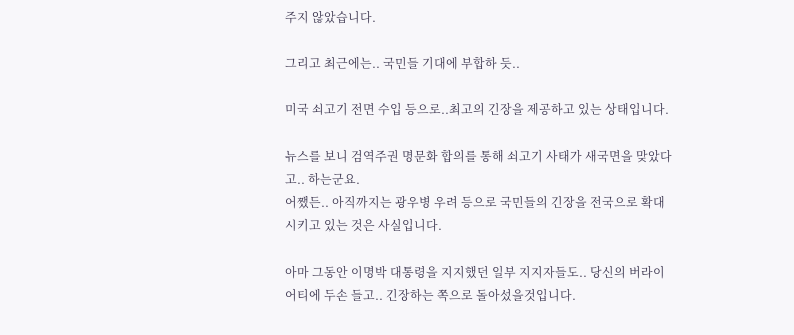주지 않았습니다.

그리고 최근에는.. 국민들 기대에 부합하 듯..

미국 쇠고기 전면 수입 등으로..최고의 긴장을 제공하고 있는 상태입니다.

뉴스를 보니 검역주권 명문화 합의를 통해 쇠고기 사태가 새국면을 맞았다고.. 하는군요.
어쨌든.. 아직까지는 광우병 우려 등으로 국민들의 긴장을 전국으로 확대시키고 있는 것은 사실입니다.

아마 그동안 이명박 대통령을 지지했던 일부 지지자들도.. 당신의 버라이어티에 두손 들고.. 긴장하는 쪽으로 돌아섰을것입니다.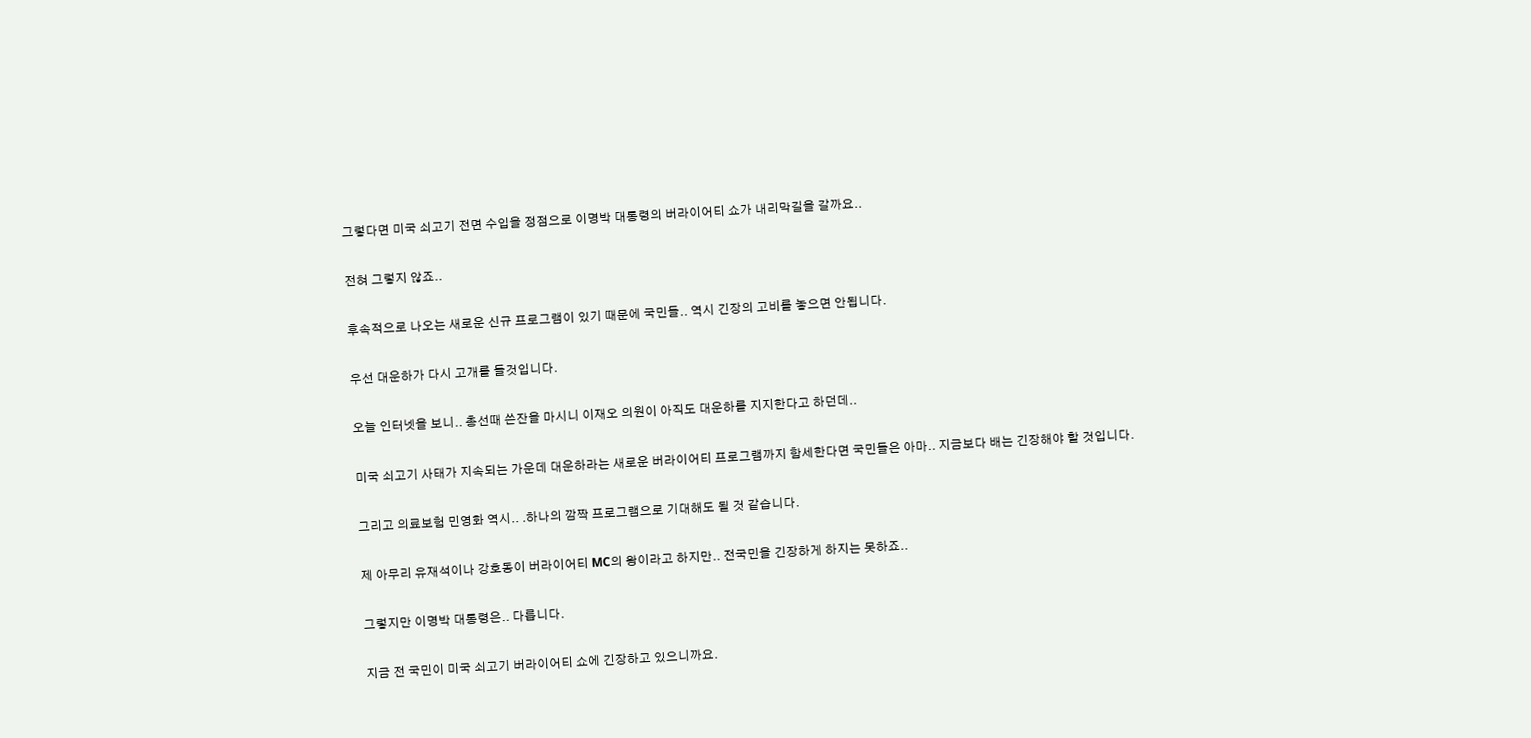그렇다면 미국 쇠고기 전면 수입을 정점으로 이명박 대통령의 버라이어티 쇼가 내리막길을 갈까요..

전혀 그렇지 않죠..

후속적으로 나오는 새로운 신규 프로그램이 있기 때문에 국민들.. 역시 긴장의 고비를 놓으면 안됩니다.

우선 대운하가 다시 고개를 들것입니다.

오늘 인터넷을 보니.. 총선때 쓴잔을 마시니 이재오 의원이 아직도 대운하를 지지한다고 하던데..

미국 쇠고기 사태가 지속되는 가운데 대운하라는 새로운 버라이어티 프로그램까지 함세한다면 국민들은 아마.. 지금보다 배는 긴장해야 할 것입니다.

그리고 의료보험 민영화 역시.. .하나의 깜짝 프로그램으로 기대해도 될 것 같습니다.

제 아무리 유재석이나 강호동이 버라이어티 MC의 왕이라고 하지만.. 전국민을 긴장하게 하지는 못하죠..

그렇지만 이명박 대통령은.. 다릅니다.

지금 전 국민이 미국 쇠고기 버라이어티 쇼에 긴장하고 있으니까요.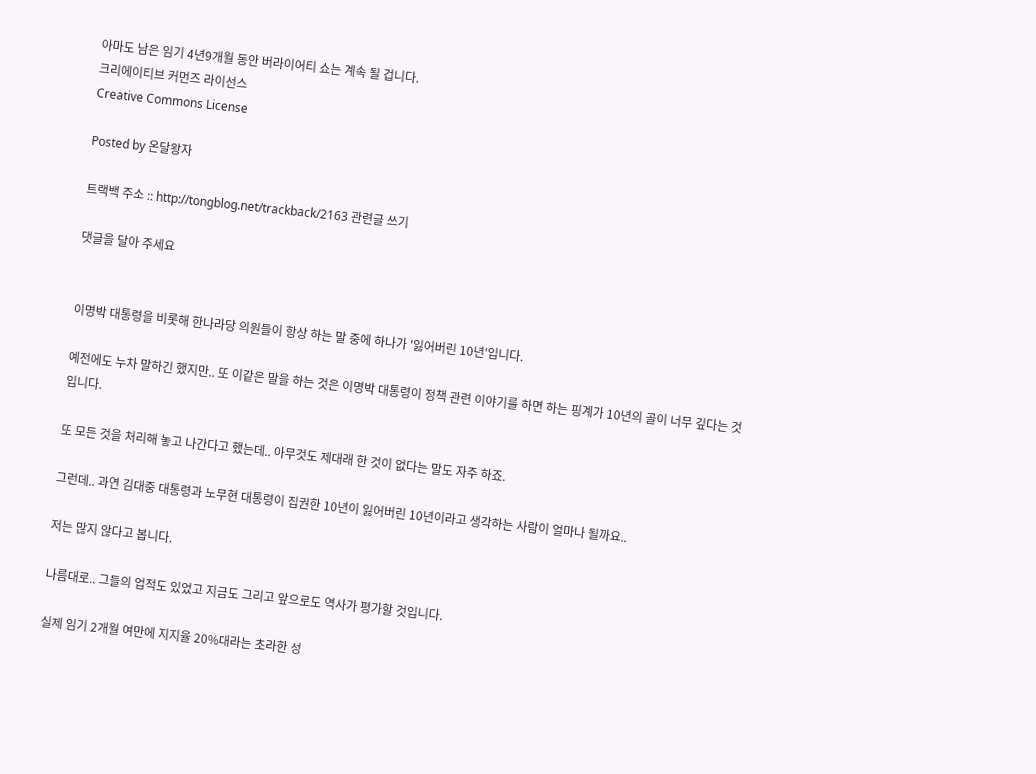아마도 남은 임기 4년9개월 동안 버라이어티 쇼는 계속 될 겁니다.
크리에이티브 커먼즈 라이선스
Creative Commons License

Posted by 온달왕자

트랙백 주소 :: http://tongblog.net/trackback/2163 관련글 쓰기

댓글을 달아 주세요


이명박 대통령을 비롯해 한나라당 의원들이 항상 하는 말 중에 하나가 '잃어버린 10년'입니다.

예전에도 누차 말하긴 했지만.. 또 이같은 말을 하는 것은 이명박 대통령이 정책 관련 이야기를 하면 하는 핑계가 10년의 골이 너무 깊다는 것입니다.

또 모든 것을 처리해 놓고 나간다고 했는데.. 아무것도 제대래 한 것이 없다는 말도 자주 하죠.

그런데.. 과연 김대중 대통령과 노무현 대통령이 집권한 10년이 잃어버린 10년이라고 생각하는 사람이 얼마나 될까요..

저는 많지 않다고 봅니다.

나름대로.. 그들의 업적도 있었고 지금도 그리고 앞으로도 역사가 평가할 것입니다.

실제 임기 2개월 여만에 지지율 20%대라는 초라한 성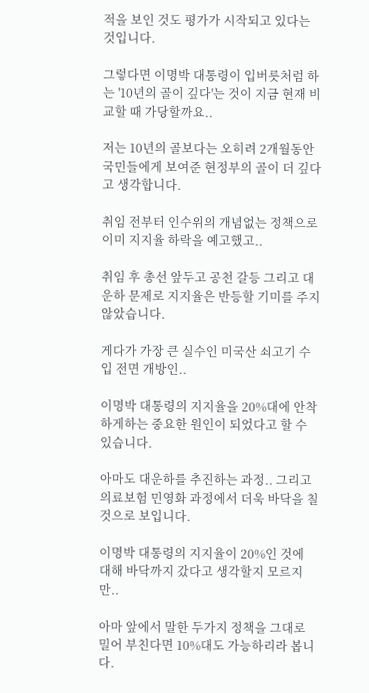적을 보인 것도 평가가 시작되고 있다는 것입니다.

그렇다면 이명박 대통령이 입버릇처럼 하는 '10년의 골이 깊다'는 것이 지금 현재 비교할 때 가당할까요..

저는 10년의 골보다는 오히려 2개월동안 국민들에게 보여준 현정부의 골이 더 깊다고 생각합니다.

취임 전부터 인수위의 개념없는 정책으로 이미 지지율 하락을 예고했고..

취임 후 총선 앞두고 공천 갈등 그리고 대운하 문제로 지지율은 반등할 기미를 주지 않았습니다.

게다가 가장 큰 실수인 미국산 쇠고기 수입 전면 개방인..

이명박 대통령의 지지율을 20%대에 안착하게하는 중요한 원인이 되었다고 할 수 있습니다.

아마도 대운하를 추진하는 과정.. 그리고 의료보험 민영화 과정에서 더욱 바닥을 칠것으로 보입니다.

이명박 대통령의 지지율이 20%인 것에 대해 바닥까지 갔다고 생각할지 모르지만..

아마 앞에서 말한 두가지 정책을 그대로 밀어 부친다면 10%대도 가능하리라 봅니다.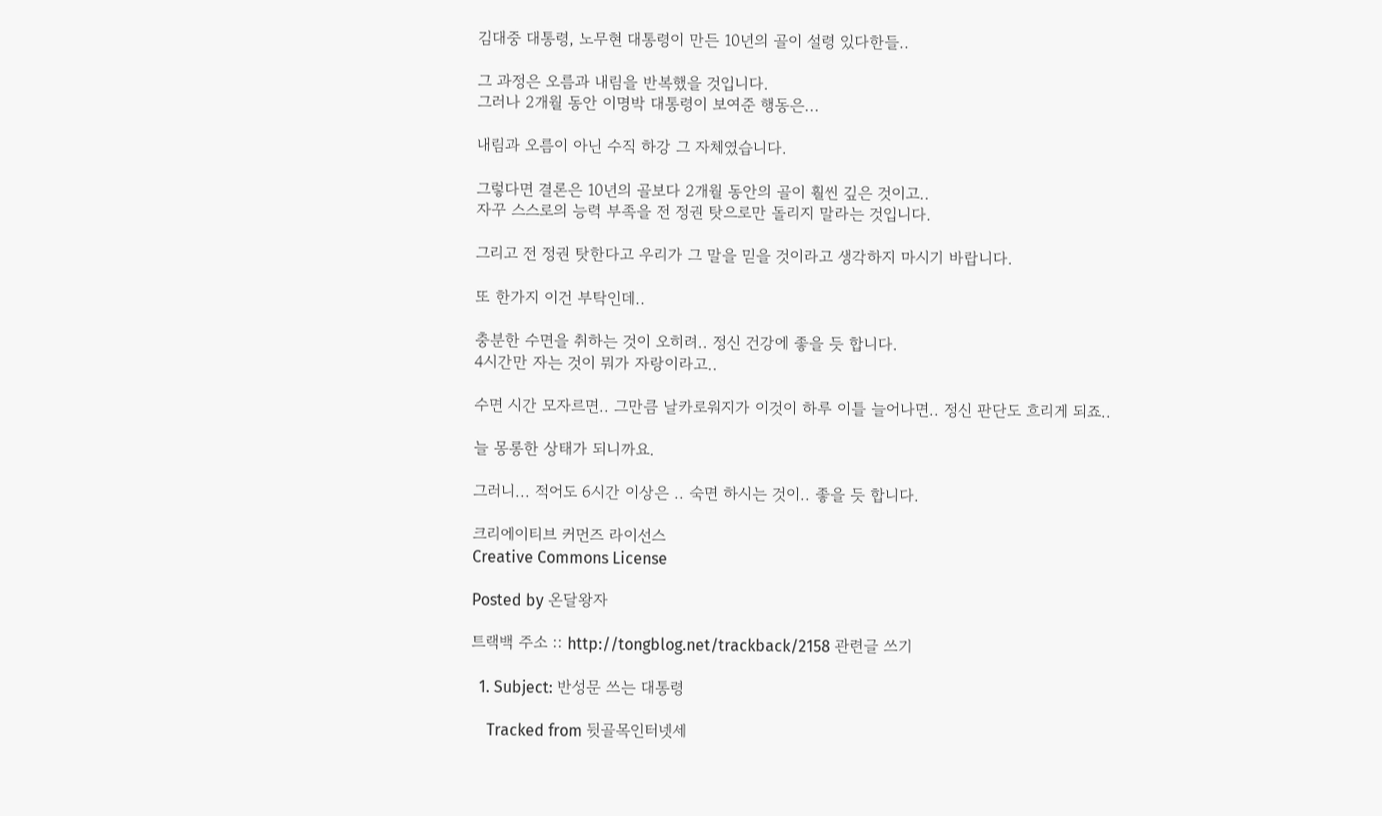김대중 대통령, 노무현 대통령이 만든 10년의 골이 설령 있다한들..

그 과정은 오름과 내림을 반복했을 것입니다.
그러나 2개월 동안 이명박 대통령이 보여준 행동은...

내림과 오름이 아닌 수직 하강 그 자체였습니다.

그렇다면 결론은 10년의 골보다 2개월 동안의 골이 훨씬 깊은 것이고..
자꾸 스스로의 능력 부족을 전 정권 탓으로만 돌리지 말라는 것입니다.

그리고 전 정권 탓한다고 우리가 그 말을 믿을 것이라고 생각하지 마시기 바랍니다.

또 한가지 이건 부탁인데..

충분한 수면을 취하는 것이 오히려.. 정신 건강에 좋을 듯 합니다.
4시간만 자는 것이 뭐가 자랑이라고..

수면 시간 모자르면.. 그만큼 날카로워지가 이것이 하루 이틀 늘어나면.. 정신 판단도 흐리게 되죠..

늘 몽롱한 상태가 되니까요.

그러니... 적어도 6시간 이상은 .. 숙면 하시는 것이.. 좋을 듯 합니다.

크리에이티브 커먼즈 라이선스
Creative Commons License

Posted by 온달왕자

트랙백 주소 :: http://tongblog.net/trackback/2158 관련글 쓰기

  1. Subject: 반성문 쓰는 대통령

    Tracked from 뒷골목인터넷세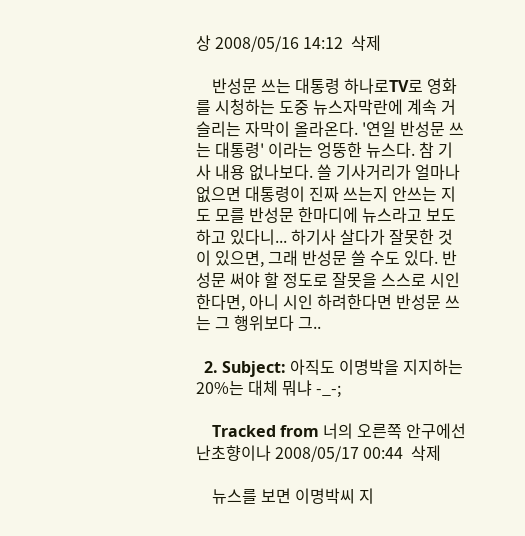상 2008/05/16 14:12  삭제

    반성문 쓰는 대통령 하나로TV로 영화를 시청하는 도중 뉴스자막란에 계속 거슬리는 자막이 올라온다. '연일 반성문 쓰는 대통령' 이라는 엉뚱한 뉴스다. 참 기사 내용 없나보다. 쓸 기사거리가 얼마나 없으면 대통령이 진짜 쓰는지 안쓰는 지도 모를 반성문 한마디에 뉴스라고 보도하고 있다니... 하기사 살다가 잘못한 것이 있으면, 그래 반성문 쓸 수도 있다. 반성문 써야 할 정도로 잘못을 스스로 시인한다면, 아니 시인 하려한다면 반성문 쓰는 그 행위보다 그..

  2. Subject: 아직도 이명박을 지지하는 20%는 대체 뭐냐 -_-;

    Tracked from 너의 오른쪽 안구에선 난초향이나 2008/05/17 00:44  삭제

    뉴스를 보면 이명박씨 지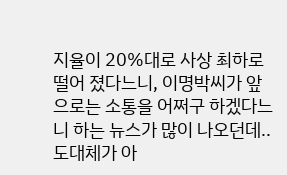지율이 20%대로 사상 최하로 떨어 졌다느니, 이명박씨가 앞으로는 소통을 어쩌구 하겠다느니 하는 뉴스가 많이 나오던데.. 도대체가 아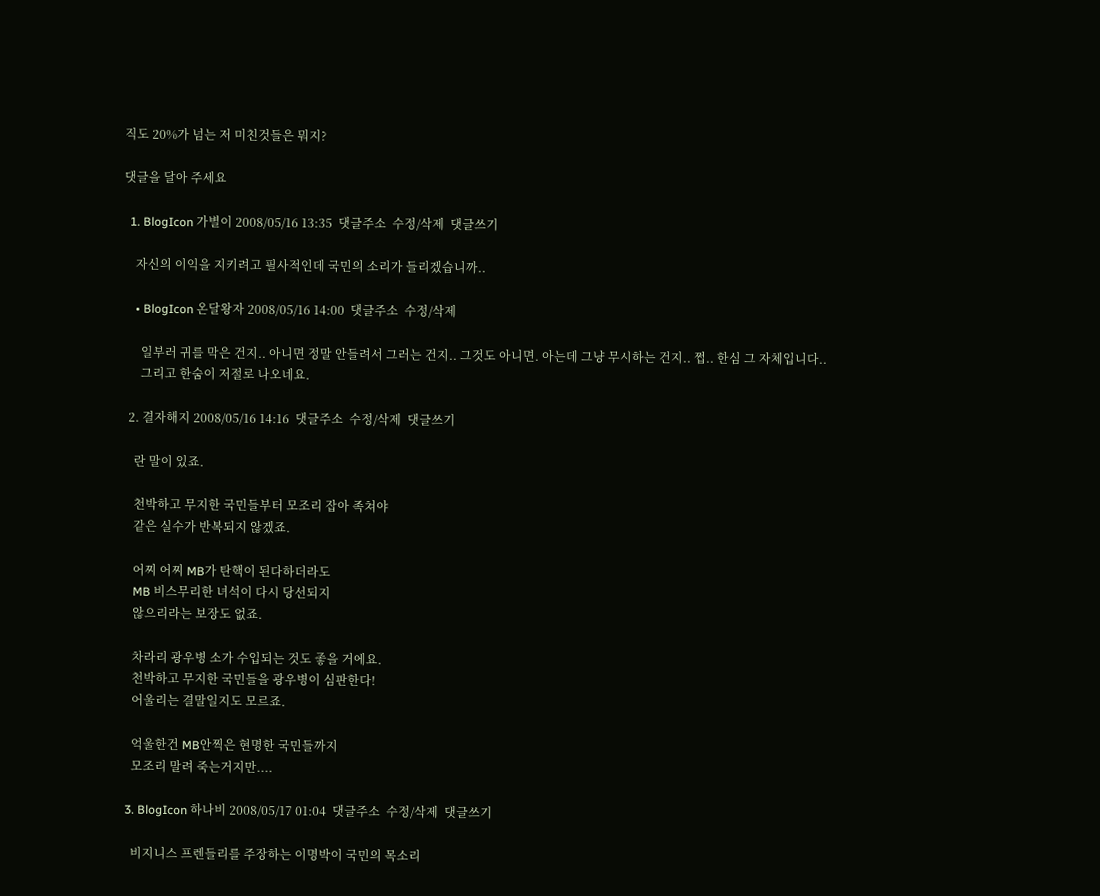직도 20%가 넘는 저 미친것들은 뭐지?

댓글을 달아 주세요

  1. BlogIcon 가별이 2008/05/16 13:35  댓글주소  수정/삭제  댓글쓰기

    자신의 이익을 지키려고 필사적인데 국민의 소리가 들리겠습니까..

    • BlogIcon 온달왕자 2008/05/16 14:00  댓글주소  수정/삭제

      일부러 귀를 막은 건지.. 아니면 정말 안들려서 그러는 건지.. 그것도 아니면. 아는데 그냥 무시하는 건지.. 쩝.. 한심 그 자체입니다..
      그리고 한숨이 저절로 나오네요.

  2. 결자해지 2008/05/16 14:16  댓글주소  수정/삭제  댓글쓰기

    란 말이 있죠.

    천박하고 무지한 국민들부터 모조리 잡아 족쳐야
    같은 실수가 반복되지 않겠죠.

    어찌 어찌 MB가 탄핵이 된다하더라도
    MB 비스무리한 녀석이 다시 당선되지
    않으리라는 보장도 없죠.

    차라리 광우병 소가 수입되는 것도 좋을 거에요.
    천박하고 무지한 국민들을 광우병이 심판한다!
    어울리는 결말일지도 모르죠.

    억울한건 MB안찍은 현명한 국민들까지
    모조리 말려 죽는거지만....

  3. BlogIcon 하나비 2008/05/17 01:04  댓글주소  수정/삭제  댓글쓰기

    비지니스 프렌들리를 주장하는 이명박이 국민의 목소리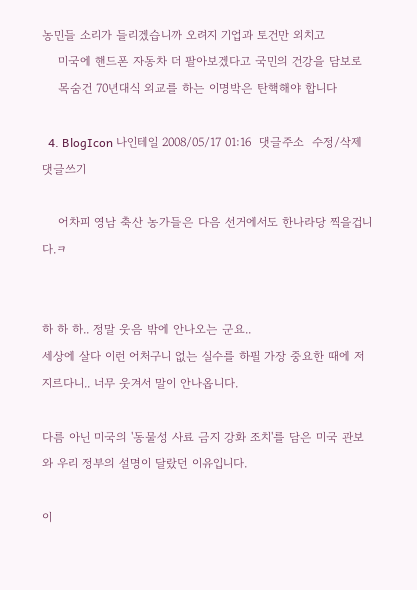농민들 소리가 들리겠습니까 오려지 기업과 토건만 외치고
    미국에 핸드폰 자동차 더 팔아보겠다고 국민의 건강을 담보로
    목숨건 70년대식 외교를 하는 이명박은 탄핵해야 합니다

  4. BlogIcon 나인테일 2008/05/17 01:16  댓글주소  수정/삭제  댓글쓰기

    어차피 영남 축산 농가들은 다음 선거에서도 한나라당 찍을겁니다.ㅋ


하 하 하.. 정말 웃음 밖에 안나오는 군요..
세상에 살다 이런 어처구니 없는 실수를 하필 가장 중요한 때에 저지르다니.. 너무 웃겨서 말이 안나옵니다.

다름 아닌 미국의 '동물성 사료 금지 강화 조치'를 담은 미국 관보와 우리 정부의 설명이 달랐던 이유입니다.

이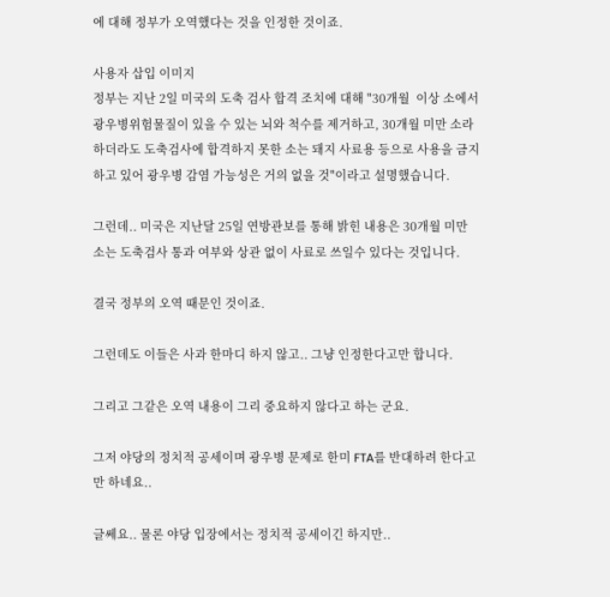에 대해 정부가 오역했다는 것을 인정한 것이죠.

사용자 삽입 이미지
정부는 지난 2일 미국의 도축 검사 합격 조치에 대해 "30개월  이상 소에서 광우병위험물질이 있을 수 있는 뇌와 척수를 제거하고, 30개월 미만 소라 하더라도 도축검사에 합격하지 못한 소는 돼지 사료용 등으로 사용을 금지하고 있어 광우병 감염 가능성은 거의 없을 것"이라고 설명했습니다.

그런데.. 미국은 지난달 25일 연방관보를 통해 밝힌 내용은 30개월 미만 소는 도축검사 통과 여부와 상관 없이 사료로 쓰일수 있다는 것입니다.

결국 정부의 오역 때문인 것이죠.

그런데도 이들은 사과 한마디 하지 않고.. 그냥 인정한다고만 합니다.

그리고 그같은 오역 내용이 그리 중요하지 않다고 하는 군요.

그저 야당의 정치적 공세이며 광우병 문제로 한미 FTA를 반대하려 한다고만 하네요..

글쎄요.. 물론 야당 입장에서는 정치적 공세이긴 하지만..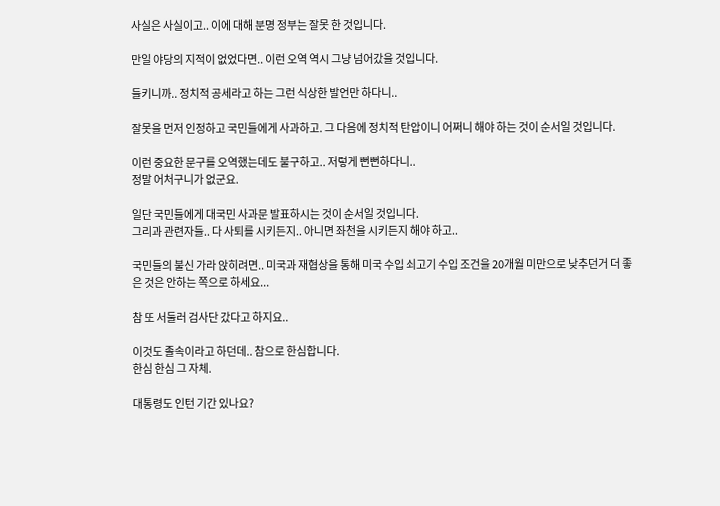사실은 사실이고.. 이에 대해 분명 정부는 잘못 한 것입니다.

만일 야당의 지적이 없었다면.. 이런 오역 역시 그냥 넘어갔을 것입니다.

들키니까.. 정치적 공세라고 하는 그런 식상한 발언만 하다니..

잘못을 먼저 인정하고 국민들에게 사과하고. 그 다음에 정치적 탄압이니 어쩌니 해야 하는 것이 순서일 것입니다.

이런 중요한 문구를 오역했는데도 불구하고.. 저렇게 뻔뻔하다니..
정말 어처구니가 없군요.

일단 국민들에게 대국민 사과문 발표하시는 것이 순서일 것입니다.
그리과 관련자들.. 다 사퇴를 시키든지.. 아니면 좌천을 시키든지 해야 하고..

국민들의 불신 가라 앉히려면.. 미국과 재협상을 통해 미국 수입 쇠고기 수입 조건을 20개월 미만으로 낮추던거 더 좋은 것은 안하는 쪽으로 하세요...

참 또 서둘러 검사단 갔다고 하지요..

이것도 졸속이라고 하던데.. 참으로 한심합니다.
한심 한심 그 자체.

대통령도 인턴 기간 있나요?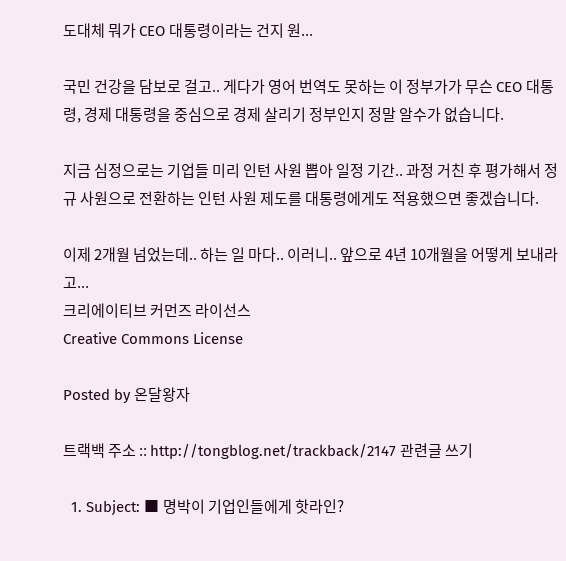도대체 뭐가 CEO 대통령이라는 건지 원...

국민 건강을 담보로 걸고.. 게다가 영어 번역도 못하는 이 정부가가 무슨 CEO 대통령, 경제 대통령을 중심으로 경제 살리기 정부인지 정말 알수가 없습니다.

지금 심정으로는 기업들 미리 인턴 사원 뽑아 일정 기간.. 과정 거친 후 평가해서 정규 사원으로 전환하는 인턴 사원 제도를 대통령에게도 적용했으면 좋겠습니다.

이제 2개월 넘었는데.. 하는 일 마다.. 이러니.. 앞으로 4년 10개월을 어떻게 보내라고...
크리에이티브 커먼즈 라이선스
Creative Commons License

Posted by 온달왕자

트랙백 주소 :: http://tongblog.net/trackback/2147 관련글 쓰기

  1. Subject: ■ 명박이 기업인들에게 핫라인?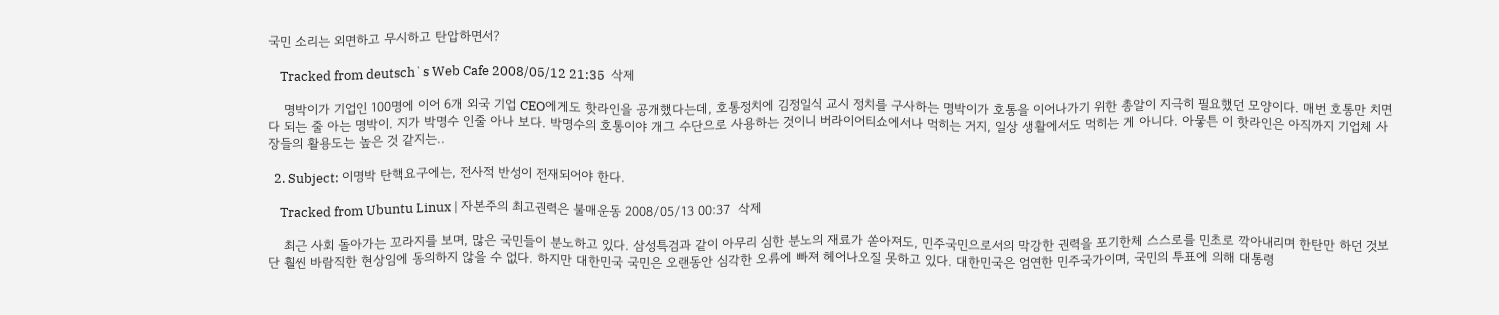국민 소리는 외면하고 무시하고 탄압하면서?

    Tracked from deutsch`s Web Cafe 2008/05/12 21:35  삭제

    명박이가 기업인 100명에 이어 6개 외국 기업 CEO에게도 핫라인을 공개했다는데, 호통정치에 김정일식 교시 정치를 구사하는 명박이가 호통을 이어나가기 위한 총알이 지극히 필요했던 모양이다. 매번 호통만 치면 다 되는 줄 아는 명박이. 지가 박명수 인줄 아나 보다. 박명수의 호통이야 개그 수단으로 사용하는 것이니 버라이어티쇼에서나 먹히는 거지, 일상 생활에서도 먹히는 게 아니다. 아뭏튼 이 핫라인은 아직까지 기업체 사장들의 활용도는 높은 것 같지는..

  2. Subject: 이명박 탄핵요구에는, 전사적 반성이 전재되어야 한다.

    Tracked from Ubuntu Linux | 자본주의 최고권력은 불매운동 2008/05/13 00:37  삭제

    최근 사회 돌아가는 꼬라지를 보며, 많은 국민들이 분노하고 있다. 삼성특검과 같이 아무리 심한 분노의 재료가 쏟아져도, 민주국민으로서의 막강한 권력을 포기한체 스스로를 민초로 깍아내리며 한탄만 하던 것보단 훨씬 바람직한 현상임에 동의하지 않을 수 없다. 하지만 대한민국 국민은 오랜동안 심각한 오류에 빠져 헤어나오질 못하고 있다. 대한민국은 엄연한 민주국가이며, 국민의 투표에 의해 대통령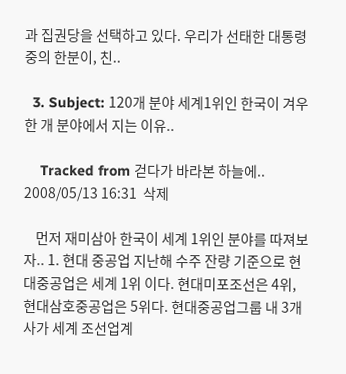과 집권당을 선택하고 있다. 우리가 선태한 대통령중의 한분이, 친..

  3. Subject: 120개 분야 세계1위인 한국이 겨우 한 개 분야에서 지는 이유..

    Tracked from 걷다가 바라본 하늘에.. 2008/05/13 16:31  삭제

    먼저 재미삼아 한국이 세계 1위인 분야를 따져보자.. 1. 현대 중공업 지난해 수주 잔량 기준으로 현대중공업은 세계 1위 이다. 현대미포조선은 4위, 현대삼호중공업은 5위다. 현대중공업그룹 내 3개사가 세계 조선업계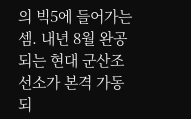의 빅5에 들어가는 셈. 내년 8월 완공되는 현대 군산조선소가 본격 가동되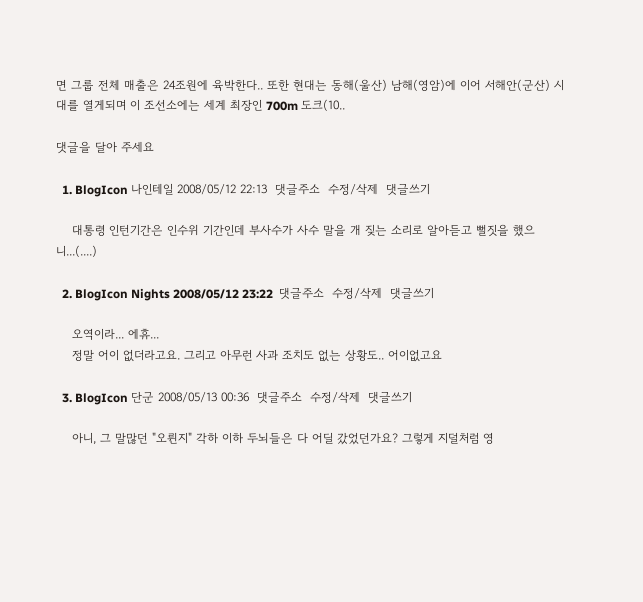면 그룹 전체 매출은 24조원에 육박한다.. 또한 현대는 동해(울산) 남해(영암)에 이어 서해안(군산) 시대를 열게되며 이 조선소에는 세계 최장인 700m 도크(10..

댓글을 달아 주세요

  1. BlogIcon 나인테일 2008/05/12 22:13  댓글주소  수정/삭제  댓글쓰기

    대통령 인턴기간은 인수위 기간인데 부사수가 사수 말을 개 짖는 소리로 알아듣고 뻘짓을 했으니...(....)

  2. BlogIcon Nights 2008/05/12 23:22  댓글주소  수정/삭제  댓글쓰기

    오역이라... 에휴...
    정말 어이 없더라고요. 그리고 아무런 사과 조치도 없는 상황도.. 어이없고요

  3. BlogIcon 단군 2008/05/13 00:36  댓글주소  수정/삭제  댓글쓰기

    아니, 그 말많던 "오륀지" 각하 이하 두뇌들은 다 어딜 갔었던가요? 그렇게 지덜처럼 영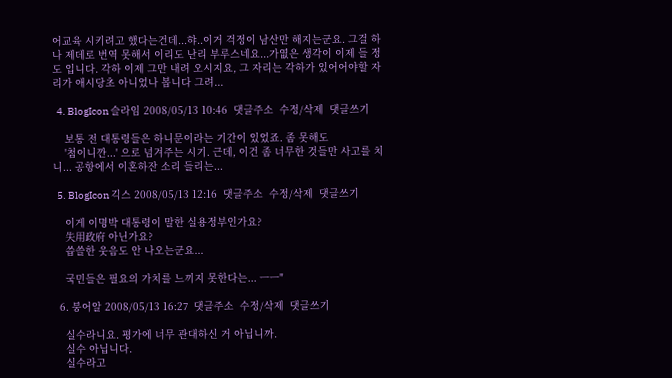어교육 시키려고 했다는건데...햐..이거 걱정이 남산만 해지는군요. 그걸 하나 제데로 번역 못해서 이리도 난리 부루스네요...가엾은 생각이 이제 들 정도 입니다. 각하 이제 그만 내려 오시지요, 그 자리는 각하가 있어어야할 자리가 애시당초 아니었나 봅니다 그려...

  4. BlogIcon 슬라임 2008/05/13 10:46  댓글주소  수정/삭제  댓글쓰기

    보통 전 대통령들은 하니문이라는 기간이 있었죠. 좀 못해도
    '첨이니깐...' 으로 넘겨주는 시기. 근데, 이건 좀 너무한 것들만 사고를 치니... 공항에서 이혼하잔 소리 들리는...

  5. BlogIcon 긱스 2008/05/13 12:16  댓글주소  수정/삭제  댓글쓰기

    이게 이명박 대통령이 말한 실용정부인가요?
    失用政府 아닌가요?
    씁쓸한 웃음도 안 나오는군요...

    국민들은 필요의 가치를 느끼지 못한다는... ㅡㅡ"

  6. 붕어알 2008/05/13 16:27  댓글주소  수정/삭제  댓글쓰기

    실수라니요. 평가에 너무 관대하신 거 아닙니까.
    실수 아닙니다.
    실수라고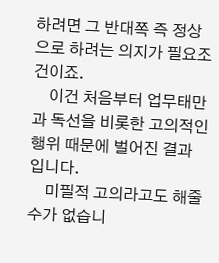하려면 그 반대쪽 즉 정상으로 하려는 의지가 필요조건이죠.
    이건 처음부터 업무태만과 독선을 비롯한 고의적인 행위 때문에 벌어진 결과 입니다.
    미필적 고의라고도 해줄 수가 없습니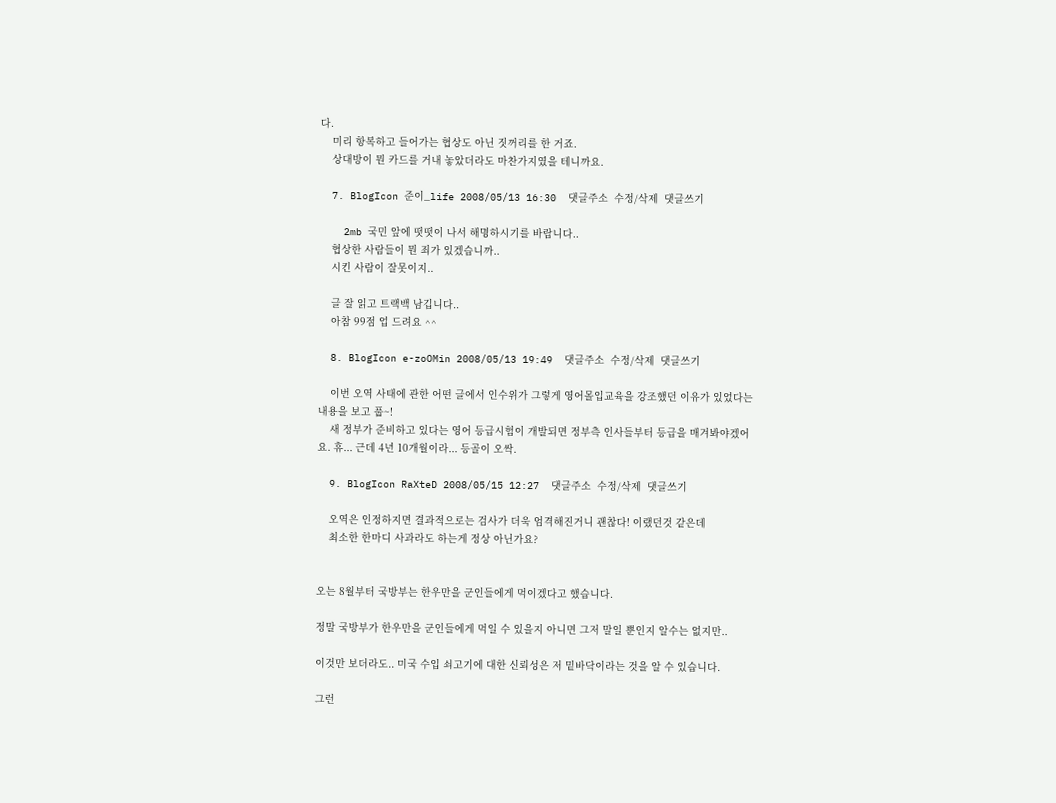다.
    미리 항복하고 들어가는 협상도 아닌 짓꺼리를 한 거죠.
    상대방이 뭔 카드를 거내 놓았더라도 마찬가지였을 테니까요.

  7. BlogIcon 준이_life 2008/05/13 16:30  댓글주소  수정/삭제  댓글쓰기

    2mb 국민 앞에 떳떳이 나서 해명하시기를 바랍니다..
    협상한 사람들이 뭔 죄가 있겠습니까..
    시킨 사람이 잘못이지..

    글 잘 읽고 트랙백 남깁니다..
    아참 99점 업 드려요 ^^

  8. BlogIcon e-zoOMin 2008/05/13 19:49  댓글주소  수정/삭제  댓글쓰기

    이번 오역 사태에 관한 어떤 글에서 인수위가 그렇게 영어몰입교육을 강조했던 이유가 있었다는 내용을 보고 풉~!
    새 정부가 준비하고 있다는 영어 등급시험이 개발되면 정부측 인사들부터 등급을 매겨봐야겠어요. 휴... 근데 4년 10개월이라... 등골이 오싹.

  9. BlogIcon RaXteD 2008/05/15 12:27  댓글주소  수정/삭제  댓글쓰기

    오역은 인정하지면 결과적으로는 검사가 더욱 엄격해진거니 괜찮다! 이랬던것 같은데
    최소한 한마디 사과라도 하는게 정상 아닌가요?


오는 8월부터 국방부는 한우만을 군인들에게 먹이겠다고 했습니다.

정말 국방부가 한우만을 군인들에게 먹일 수 있을지 아니면 그저 말일 뿐인지 알수는 없지만..

이것만 보더라도.. 미국 수입 쇠고기에 대한 신뢰성은 저 밑바닥이라는 것을 알 수 있습니다.

그런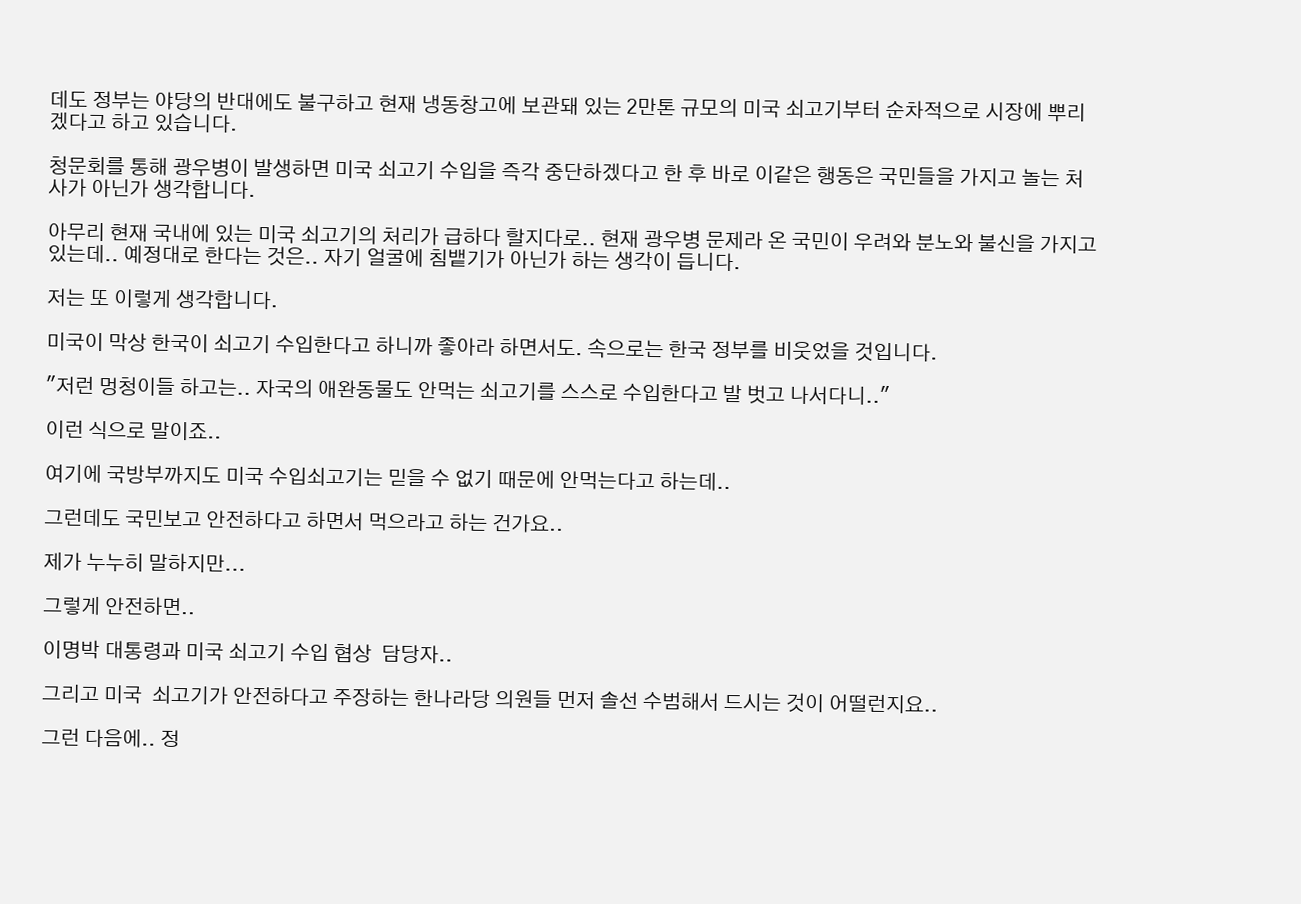데도 정부는 야당의 반대에도 불구하고 현재 냉동창고에 보관돼 있는 2만톤 규모의 미국 쇠고기부터 순차적으로 시장에 뿌리겠다고 하고 있습니다.

청문회를 통해 광우병이 발생하면 미국 쇠고기 수입을 즉각 중단하겠다고 한 후 바로 이같은 행동은 국민들을 가지고 놀는 처사가 아닌가 생각합니다.

아무리 현재 국내에 있는 미국 쇠고기의 처리가 급하다 할지다로.. 현재 광우병 문제라 온 국민이 우려와 분노와 불신을 가지고 있는데.. 예정대로 한다는 것은.. 자기 얼굴에 침뱉기가 아닌가 하는 생각이 듭니다.

저는 또 이렇게 생각합니다.

미국이 막상 한국이 쇠고기 수입한다고 하니까 좋아라 하면서도. 속으로는 한국 정부를 비웃었을 것입니다.

"저런 멍청이들 하고는.. 자국의 애완동물도 안먹는 쇠고기를 스스로 수입한다고 발 벗고 나서다니.."

이런 식으로 말이죠..

여기에 국방부까지도 미국 수입쇠고기는 믿을 수 없기 때문에 안먹는다고 하는데..

그런데도 국민보고 안전하다고 하면서 먹으라고 하는 건가요..

제가 누누히 말하지만...

그렇게 안전하면..

이명박 대통령과 미국 쇠고기 수입 협상  담당자..

그리고 미국  쇠고기가 안전하다고 주장하는 한나라당 의원들 먼저 솔선 수범해서 드시는 것이 어떨런지요..

그런 다음에.. 정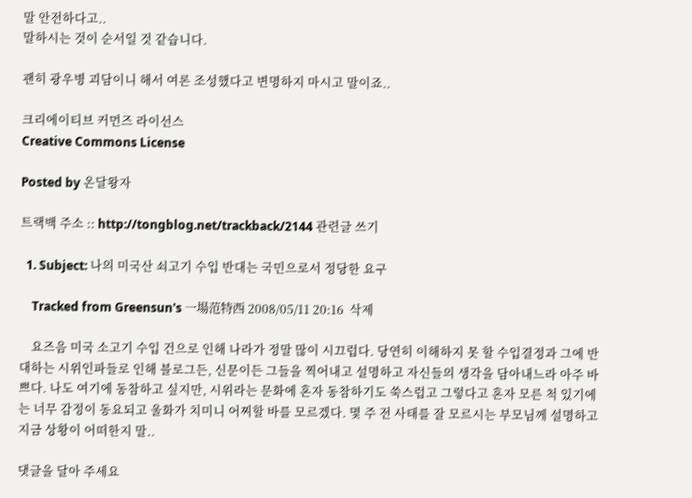말 안전하다고..
말하시는 것이 순서일 것 같습니다.

괜히 광우병 괴담이니 해서 여론 조성했다고 변명하지 마시고 말이죠..

크리에이티브 커먼즈 라이선스
Creative Commons License

Posted by 온달왕자

트랙백 주소 :: http://tongblog.net/trackback/2144 관련글 쓰기

  1. Subject: 나의 미국산 쇠고기 수입 반대는 국민으로서 정당한 요구

    Tracked from Greensun's 一場范特西 2008/05/11 20:16  삭제

    요즈음 미국 소고기 수입 건으로 인해 나라가 정말 많이 시끄럽다. 당연히 이해하지 못 할 수입결정과 그에 반대하는 시위인파들로 인해 블로그든, 신문이든 그들을 찍어내고 설명하고 자신들의 생각을 담아내느라 아주 바쁘다. 나도 여기에 동참하고 싶지만, 시위라는 문화에 혼자 동참하기도 쑥스럽고 그렇다고 혼자 모른 척 있기에는 너무 감정이 동요되고 울화가 치미니 어찌할 바를 모르겠다. 몇 주 전 사태를 잘 모르시는 부모님께 설명하고 지금 상황이 어떠한지 말..

댓글을 달아 주세요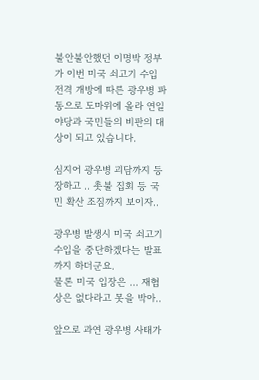불안불안했던 이명박 정부가 이번 미국 쇠고기 수입 전격 개방에 따른 광우병 파동으로 도마위에 올라 연일 야당과 국민들의 비판의 대상이 되고 있습니다.

심지어 광우병 괴담까지 등장하고 .. 촛불 집회 등 국민 확산 조짐까지 보이자..

광우병 발생시 미국 쇠고기 수입을 중단하겠다는 발표까지 하더군요.
물론 미국 입장은 ... 재협상은 없다라고 못을 박아..

앞으로 과연 광우병 사태가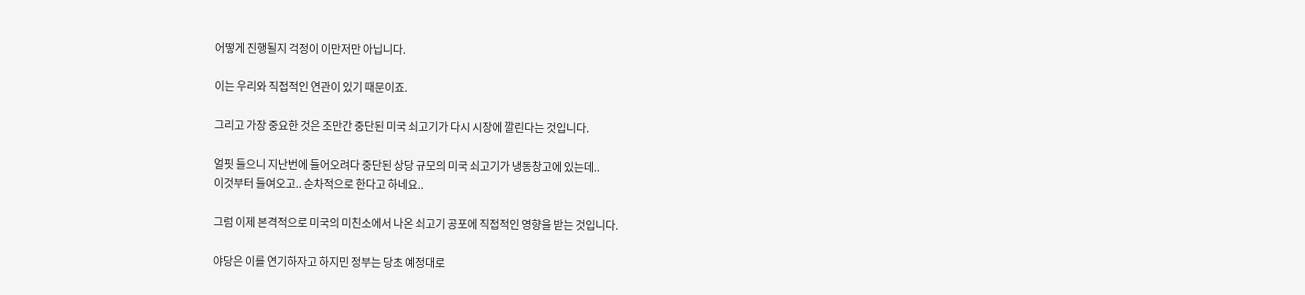어떻게 진행될지 걱정이 이만저만 아닙니다.

이는 우리와 직접적인 연관이 있기 때문이죠.

그리고 가장 중요한 것은 조만간 중단된 미국 쇠고기가 다시 시장에 깔린다는 것입니다.

얼핏 들으니 지난번에 들어오려다 중단된 상당 규모의 미국 쇠고기가 냉동창고에 있는데..
이것부터 들여오고.. 순차적으로 한다고 하네요..

그럼 이제 본격적으로 미국의 미친소에서 나온 쇠고기 공포에 직접적인 영향을 받는 것입니다.

야당은 이를 연기하자고 하지민 정부는 당초 예정대로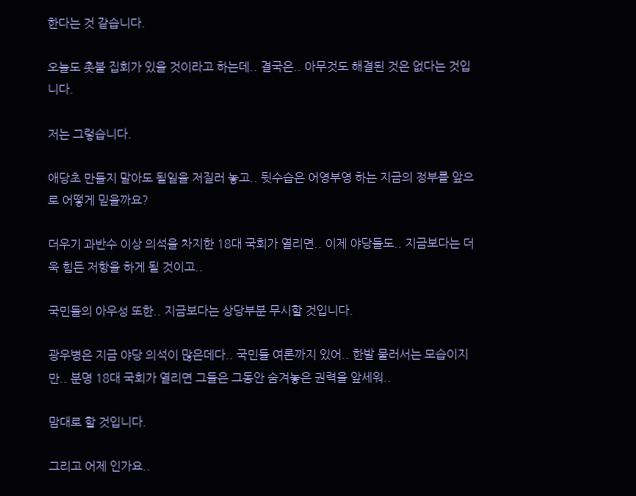한다는 것 같습니다.

오늘도 촛불 집회가 있을 것이라고 하는데.. 결국은.. 아무것도 해결된 것은 없다는 것입니다.

저는 그렇습니다.

애당초 만들지 말아도 될일을 저질러 놓고.. 뒷수습은 어영부영 하는 지금의 정부를 앞으로 어떻게 믿을까요?

더우기 과반수 이상 의석을 차지한 18대 국회가 열리면.. 이제 야당들도.. 지금보다는 더욱 힘든 저항을 하게 될 것이고..

국민들의 아우성 또한.. 지금보다는 상당부분 무시할 것입니다.

광우병은 지금 야당 의석이 많은데다.. 국민들 여론까지 있어.. 한발 물러서는 모습이지만.. 분명 18대 국회가 열리면 그들은 그동안 숨겨놓은 권력을 앞세워..

맘대로 할 것입니다.

그리고 어제 인가요..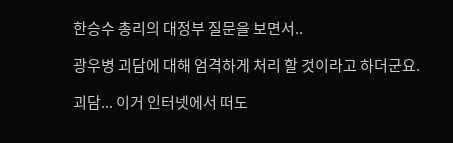한승수 총리의 대정부 질문을 보면서..

광우병 괴담에 대해 엄격하게 처리 할 것이라고 하더군요.

괴담... 이거 인터넷에서 떠도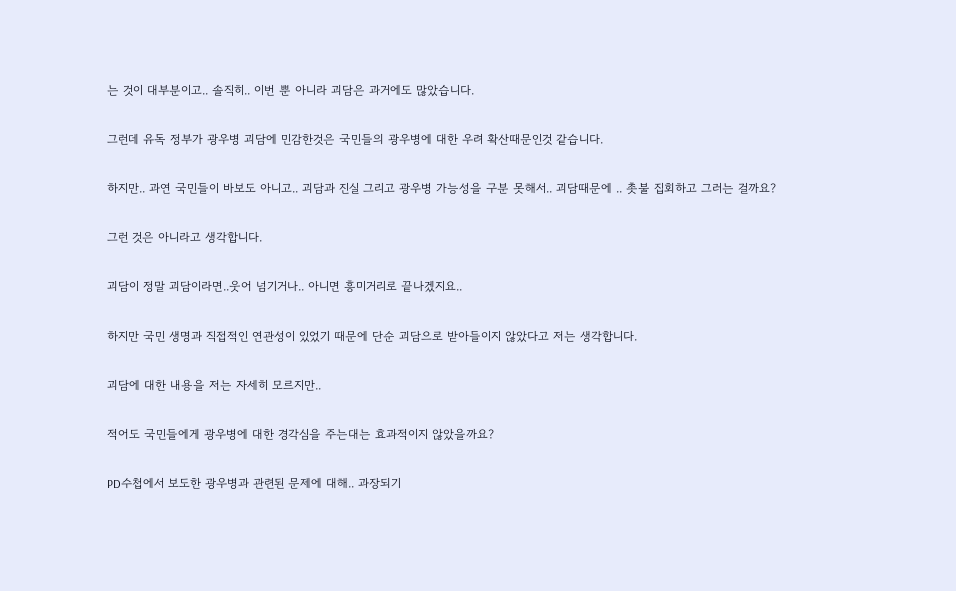는 것이 대부분이고.. 솔직히.. 이번 뿐 아니라 괴담은 과거에도 많았습니다.

그런데 유독 정부가 광우병 괴담에 민감한것은 국민들의 광우병에 대한 우려 확산때문인것 같습니다.

하지만.. 과연 국민들이 바보도 아니고.. 괴담과 진실 그리고 광우병 가능성을 구분 못해서.. 괴담때문에 .. 촛불 집회하고 그러는 걸까요?

그런 것은 아니라고 생각합니다.

괴담이 정말 괴담이라면..웃어 넘기거나.. 아니면 흥미거리로 끝나겠지요..

하지만 국민 생명과 직접적인 연관성이 있었기 때문에 단순 괴담으로 받아들이지 않았다고 저는 생각합니다.

괴담에 대한 내용을 저는 자세히 모르지만..

적어도 국민들에게 광우병에 대한 경각심을 주는대는 효과적이지 않았을까요?

PD수첩에서 보도한 광우병과 관련된 문제에 대해.. 과장되기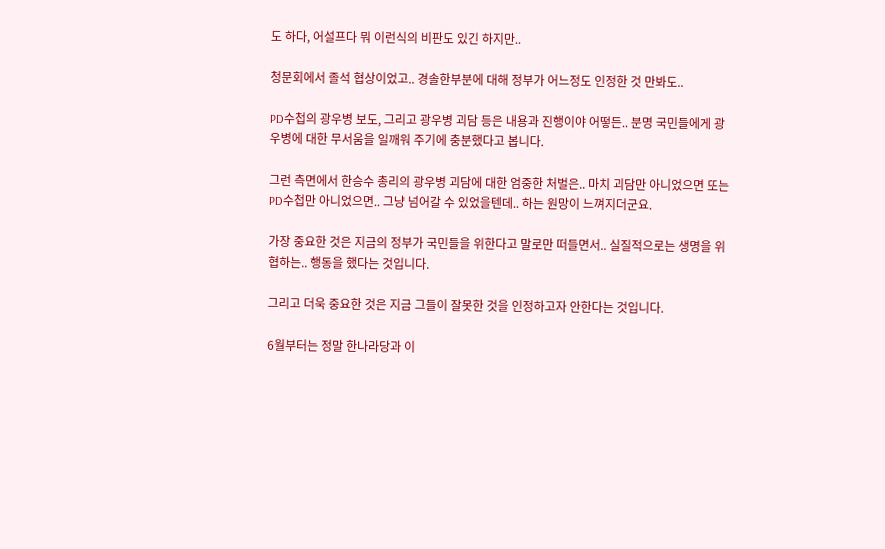도 하다, 어설프다 뭐 이런식의 비판도 있긴 하지만..

청문회에서 졸석 협상이었고.. 경솔한부분에 대해 정부가 어느정도 인정한 것 만봐도..

PD수첩의 광우병 보도, 그리고 광우병 괴담 등은 내용과 진행이야 어떻든.. 분명 국민들에게 광우병에 대한 무서움을 일깨워 주기에 충분했다고 봅니다.

그런 측면에서 한승수 총리의 광우병 괴담에 대한 엄중한 처벌은.. 마치 괴담만 아니었으면 또는 PD수첩만 아니었으면.. 그냥 넘어갈 수 있었을텐데.. 하는 원망이 느껴지더군요.

가장 중요한 것은 지금의 정부가 국민들을 위한다고 말로만 떠들면서.. 실질적으로는 생명을 위협하는.. 행동을 했다는 것입니다.

그리고 더욱 중요한 것은 지금 그들이 잘못한 것을 인정하고자 안한다는 것입니다.

6월부터는 정말 한나라당과 이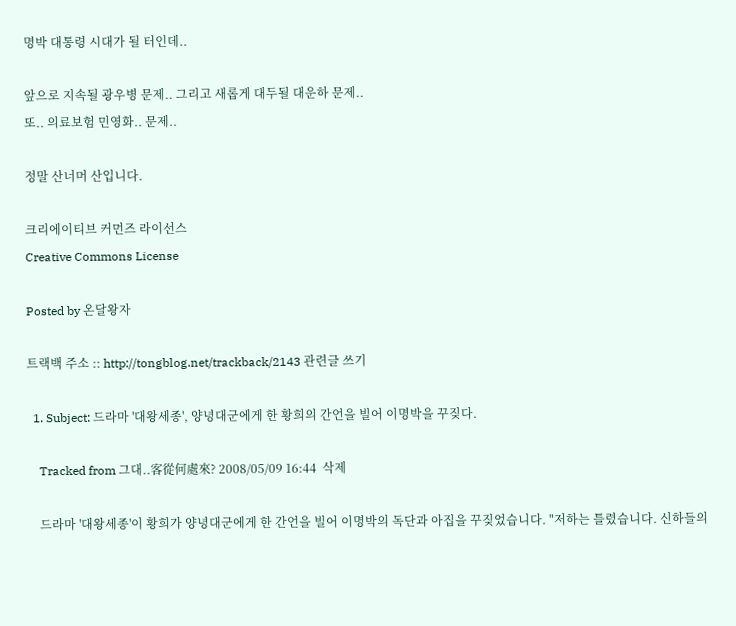명박 대통령 시대가 될 터인데..

앞으로 지속될 광우병 문제.. 그리고 새롭게 대두될 대운하 문제..
또.. 의료보험 민영화.. 문제..

정말 산너머 산입니다.

크리에이티브 커먼즈 라이선스
Creative Commons License

Posted by 온달왕자

트랙백 주소 :: http://tongblog.net/trackback/2143 관련글 쓰기

  1. Subject: 드라마 '대왕세종', 양녕대군에게 한 황희의 간언을 빌어 이명박을 꾸짖다.

    Tracked from 그대..客從何處來? 2008/05/09 16:44  삭제

    드라마 '대왕세종'이 황희가 양녕대군에게 한 간언을 빌어 이명박의 독단과 아집을 꾸짖었습니다. "저하는 틀렸습니다. 신하들의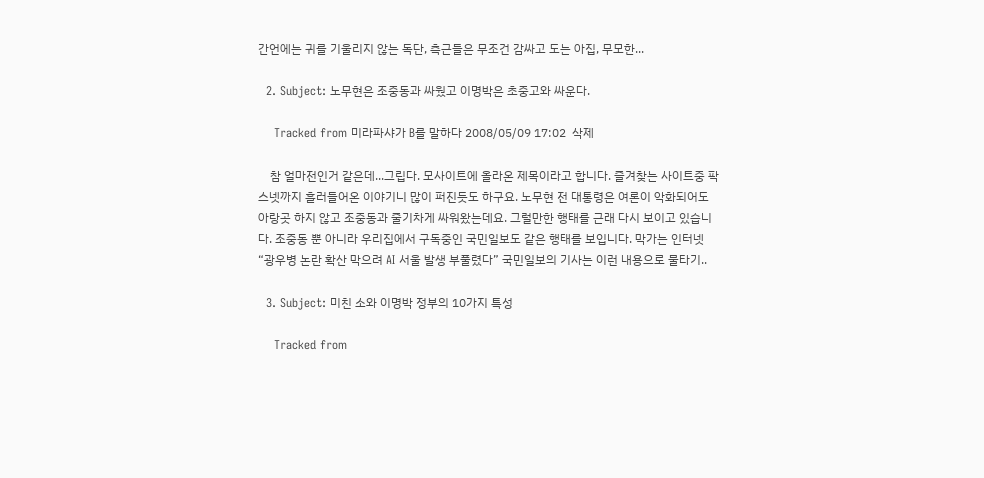간언에는 귀를 기울리지 않는 독단, 측근들은 무조건 감싸고 도는 아집, 무모한...

  2. Subject: 노무현은 조중동과 싸웠고 이명박은 초중고와 싸운다.

    Tracked from 미라파샤가 B를 말하다 2008/05/09 17:02  삭제

    참 얼마전인거 같은데...그립다. 모사이트에 올라온 제목이라고 합니다. 즐겨찾는 사이트중 팍스넷까지 흘러들어온 이야기니 많이 퍼진듯도 하구요. 노무현 전 대통령은 여론이 악화되어도 아랑곳 하지 않고 조중동과 줄기차게 싸워왔는데요. 그럴만한 행태를 근래 다시 보이고 있습니다. 조중동 뿐 아니라 우리집에서 구독중인 국민일보도 같은 행태를 보입니다. 막가는 인터넷 “광우병 논란 확산 막으려 AI 서울 발생 부풀렸다” 국민일보의 기사는 이런 내용으로 물타기..

  3. Subject: 미친 소와 이명박 정부의 10가지 특성

    Tracked from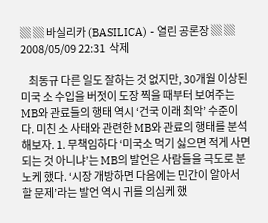▒ ▒ 바실리카 (BASILICA) - 열린 공론장 ▒ ▒ 2008/05/09 22:31  삭제

    최동규 다른 일도 잘하는 것 없지만, 30개월 이상된 미국 소 수입을 버젓이 도장 찍을 때부터 보여주는 MB와 관료들의 행태 역시 ‘건국 이래 최악’ 수준이다. 미친 소 사태와 관련한 MB와 관료의 행태를 분석해보자. 1. 무책임하다 ‘미국소 먹기 싫으면 적게 사면 되는 것 아니냐’는 MB의 발언은 사람들을 극도로 분노케 했다. ‘시장 개방하면 다음에는 민간이 알아서 할 문제’라는 발언 역시 귀를 의심케 했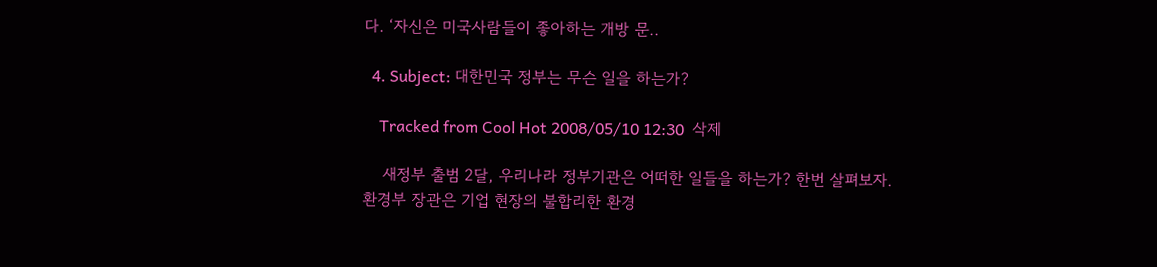다. ‘자신은 미국사람들이 좋아하는 개방 문..

  4. Subject: 대한민국 정부는 무슨 일을 하는가?

    Tracked from Cool Hot 2008/05/10 12:30  삭제

    새정부 출범 2달, 우리나라 정부기관은 어떠한 일들을 하는가? 한번 살펴보자. 환경부 장관은 기업 현장의 불합리한 환경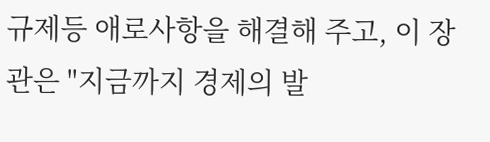규제등 애로사항을 해결해 주고, 이 장관은 "지금까지 경제의 발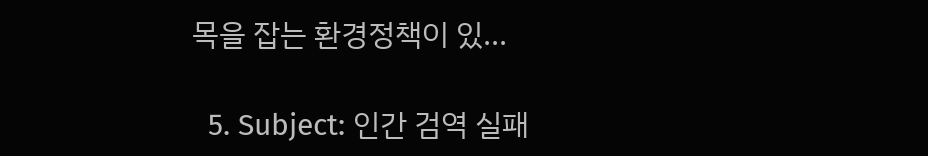목을 잡는 환경정책이 있...

  5. Subject: 인간 검역 실패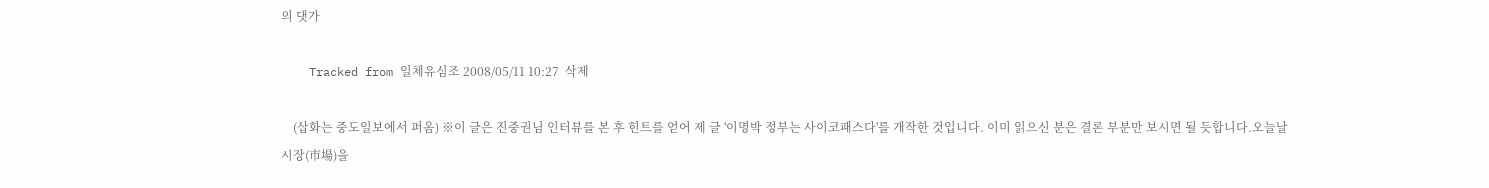의 댓가

    Tracked from 일체유심조 2008/05/11 10:27  삭제

    (삽화는 중도일보에서 퍼옴) ※이 글은 진중권님 인터뷰를 본 후 힌트를 얻어 제 글 '이명박 정부는 사이코패스다'를 개작한 것입니다. 이미 읽으신 분은 결론 부분만 보시면 될 듯합니다.오늘날 시장(市場)을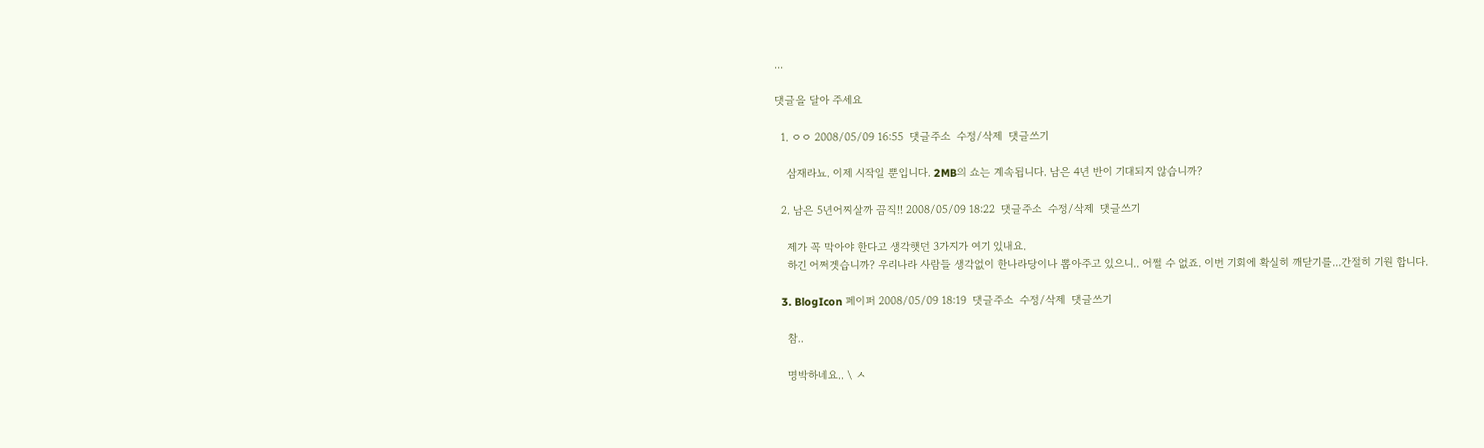...

댓글을 달아 주세요

  1. ㅇㅇ 2008/05/09 16:55  댓글주소  수정/삭제  댓글쓰기

    삼재라뇨. 이제 시작일 뿐입니다. 2MB의 쇼는 계속됩니다. 남은 4년 반이 기대되지 않습니까?

  2. 남은 5년어찌살까 끔직!! 2008/05/09 18:22  댓글주소  수정/삭제  댓글쓰기

    제가 꼭 막아야 한다고 생각햇던 3가지가 여기 있내요.
    하긴 어쩌겟습니까? 우리나라 사람들 생각없이 한나라당이나 뽑아주고 있으니.. 어쩔 수 없죠. 이번 기회에 확실히 깨닫기를...간절히 기원 합니다.

  3. BlogIcon 페이퍼 2008/05/09 18:19  댓글주소  수정/삭제  댓글쓰기

    참..

    명박하네요.. \ ㅅ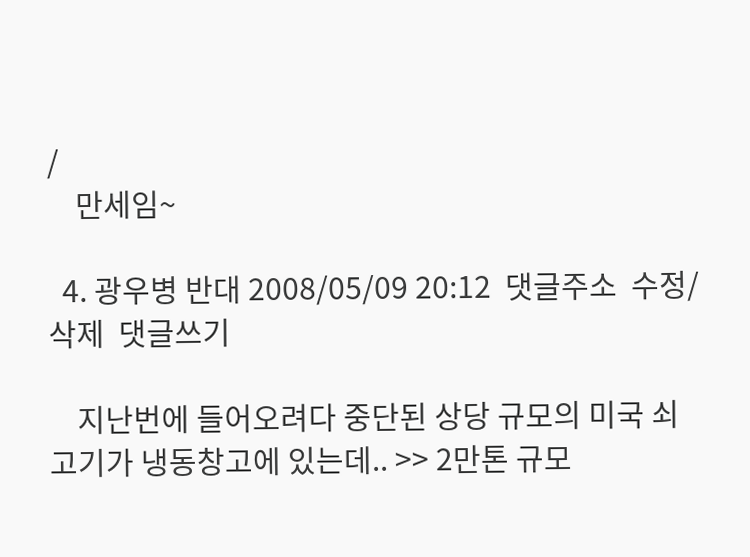/
    만세임~

  4. 광우병 반대 2008/05/09 20:12  댓글주소  수정/삭제  댓글쓰기

    지난번에 들어오려다 중단된 상당 규모의 미국 쇠고기가 냉동창고에 있는데.. >> 2만톤 규모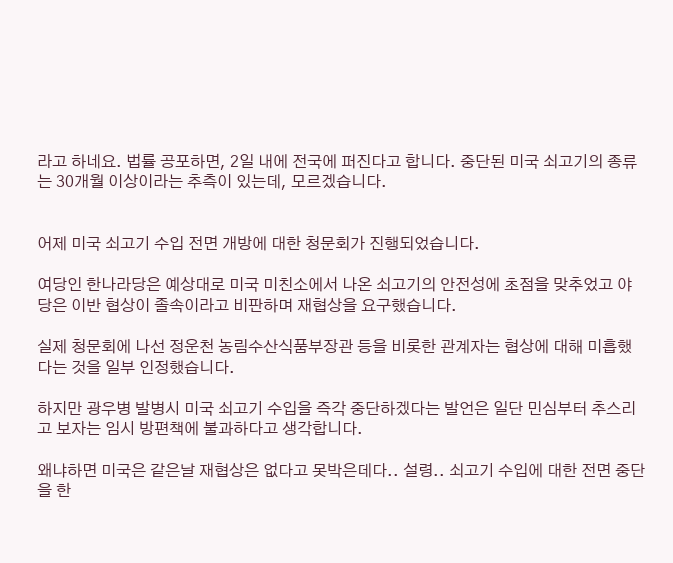라고 하네요. 법률 공포하면, 2일 내에 전국에 퍼진다고 합니다. 중단된 미국 쇠고기의 종류는 30개월 이상이라는 추측이 있는데, 모르겠습니다.


어제 미국 쇠고기 수입 전면 개방에 대한 청문회가 진행되었습니다.

여당인 한나라당은 예상대로 미국 미친소에서 나온 쇠고기의 안전성에 초점을 맞추었고 야당은 이반 협상이 졸속이라고 비판하며 재협상을 요구했습니다.

실제 청문회에 나선 정운천 농림수산식품부장관 등을 비롯한 관계자는 협상에 대해 미흡했다는 것을 일부 인정했습니다.

하지만 광우병 발병시 미국 쇠고기 수입을 즉각 중단하겠다는 발언은 일단 민심부터 추스리고 보자는 임시 방편책에 불과하다고 생각합니다.

왜냐하면 미국은 같은날 재협상은 없다고 못박은데다.. 설령.. 쇠고기 수입에 대한 전면 중단을 한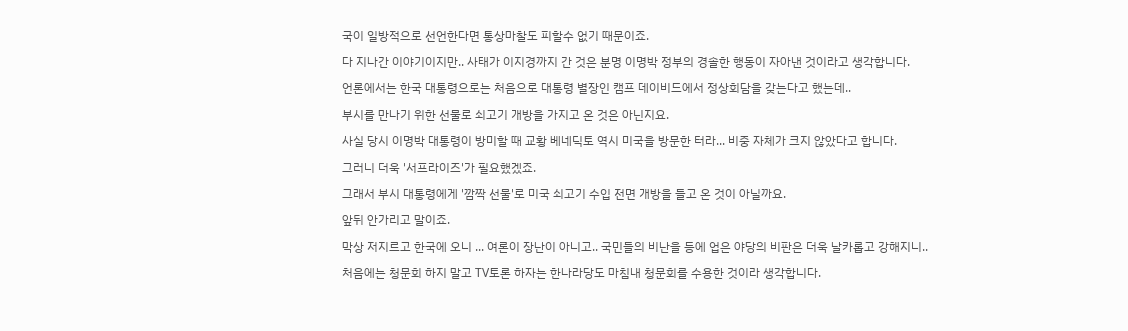국이 일방적으로 선언한다면 통상마찰도 피할수 없기 때문이죠.

다 지나간 이야기이지만.. 사태가 이지경까지 간 것은 분명 이명박 정부의 경솔한 행동이 자아낸 것이라고 생각합니다.

언론에서는 한국 대통령으로는 처음으로 대통령 별장인 캠프 데이비드에서 정상회담을 갖는다고 했는데..

부시를 만나기 위한 선물로 쇠고기 개방을 가지고 온 것은 아닌지요.

사실 당시 이명박 대통령이 방미할 때 교황 베네딕토 역시 미국을 방문한 터라... 비중 자체가 크지 않았다고 합니다.

그러니 더욱 '서프라이즈'가 필요했겠죠.

그래서 부시 대통령에게 '깜짝 선물'로 미국 쇠고기 수입 전면 개방을 들고 온 것이 아닐까요.

앞뒤 안가리고 말이죠.

막상 저지르고 한국에 오니 ... 여론이 장난이 아니고.. 국민들의 비난을 등에 업은 야당의 비판은 더욱 날카롭고 강해지니..

처음에는 청문회 하지 말고 TV토론 하자는 한나라당도 마침내 청문회를 수용한 것이라 생각합니다.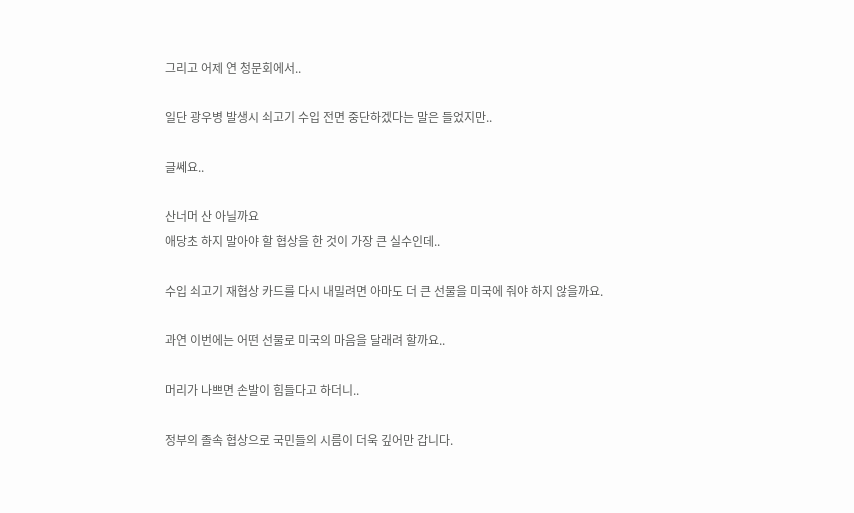그리고 어제 연 청문회에서..

일단 광우병 발생시 쇠고기 수입 전면 중단하겠다는 말은 들었지만..

글쎄요..

산너머 산 아닐까요
애당초 하지 말아야 할 협상을 한 것이 가장 큰 실수인데..

수입 쇠고기 재협상 카드를 다시 내밀려면 아마도 더 큰 선물을 미국에 줘야 하지 않을까요.

과연 이번에는 어떤 선물로 미국의 마음을 달래려 할까요..

머리가 나쁘면 손발이 힘들다고 하더니..

정부의 졸속 협상으로 국민들의 시름이 더욱 깊어만 갑니다.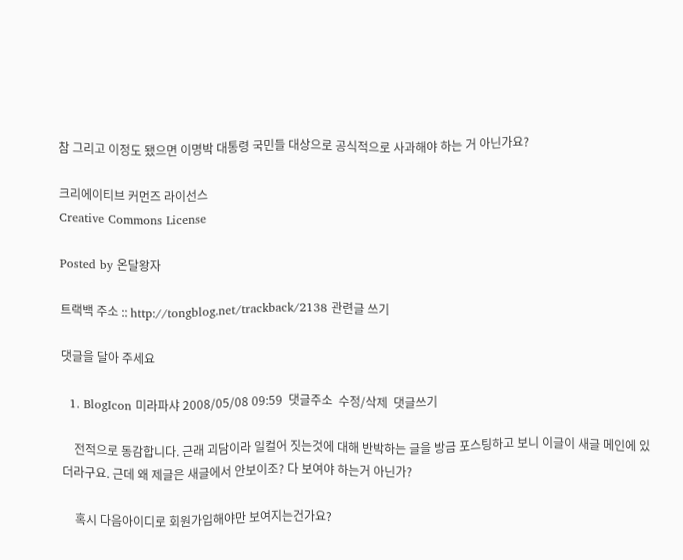참 그리고 이정도 됐으면 이명박 대통령 국민들 대상으로 공식적으로 사과해야 하는 거 아닌가요?

크리에이티브 커먼즈 라이선스
Creative Commons License

Posted by 온달왕자

트랙백 주소 :: http://tongblog.net/trackback/2138 관련글 쓰기

댓글을 달아 주세요

  1. BlogIcon 미라파샤 2008/05/08 09:59  댓글주소  수정/삭제  댓글쓰기

    전적으로 동감합니다. 근래 괴담이라 일컬어 짓는것에 대해 반박하는 글을 방금 포스팅하고 보니 이글이 새글 메인에 있더라구요. 근데 왜 제글은 새글에서 안보이조? 다 보여야 하는거 아닌가?

    혹시 다음아이디로 회원가입해야만 보여지는건가요?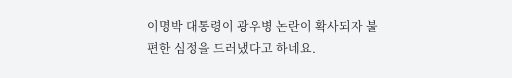이명박 대통령이 광우병 논란이 확사되자 불편한 심정을 드러냈다고 하네요.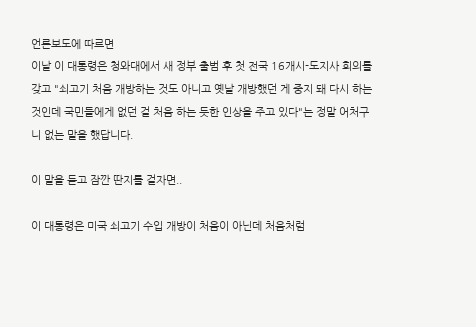언론보도에 따르면
이날 이 대통령은 청와대에서 새 정부 출범 후 첫 전국 16개시-도지사 회의를 갖고 "쇠고기 처음 개방하는 것도 아니고 옛날 개방했던 게 중지 돼 다시 하는 것인데 국민들에게 없던 걸 처음 하는 듯한 인상을 주고 있다"는 정말 어처구니 없는 말을 했답니다.

이 말을 듣고 잠깐 딴지를 걸자면..

이 대통령은 미국 쇠고기 수입 개방이 처음이 아닌데 처음처럼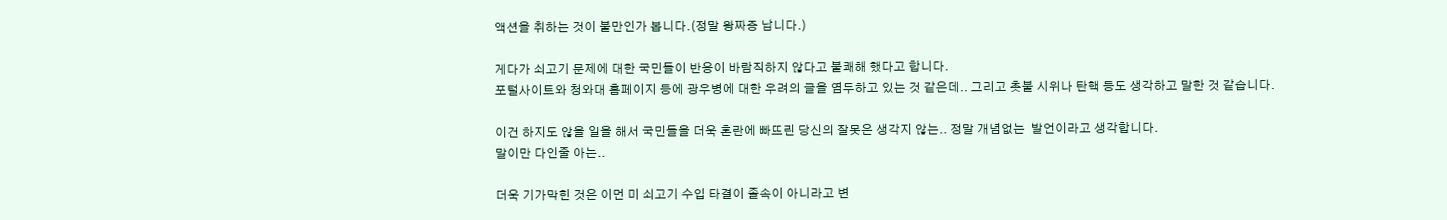액션을 취하는 것이 불만인가 봅니다.(정말 왕짜증 납니다.)

게다가 쇠고기 문제에 대한 국민들이 반응이 바람직하지 않다고 불쾌해 했다고 합니다.
포털사이트와 청와대 홈페이지 등에 광우병에 대한 우려의 글을 염두하고 있는 것 같은데.. 그리고 촛불 시위나 탄핵 등도 생각하고 말한 것 같습니다.

이건 하지도 않을 일을 해서 국민들을 더욱 혼란에 빠뜨린 당신의 잘못은 생각지 않는.. 정말 개념없는  발언이라고 생각합니다.
말이만 다인줄 아는..

더욱 기가막힌 것은 이먼 미 쇠고기 수입 타결이 졸속이 아니라고 변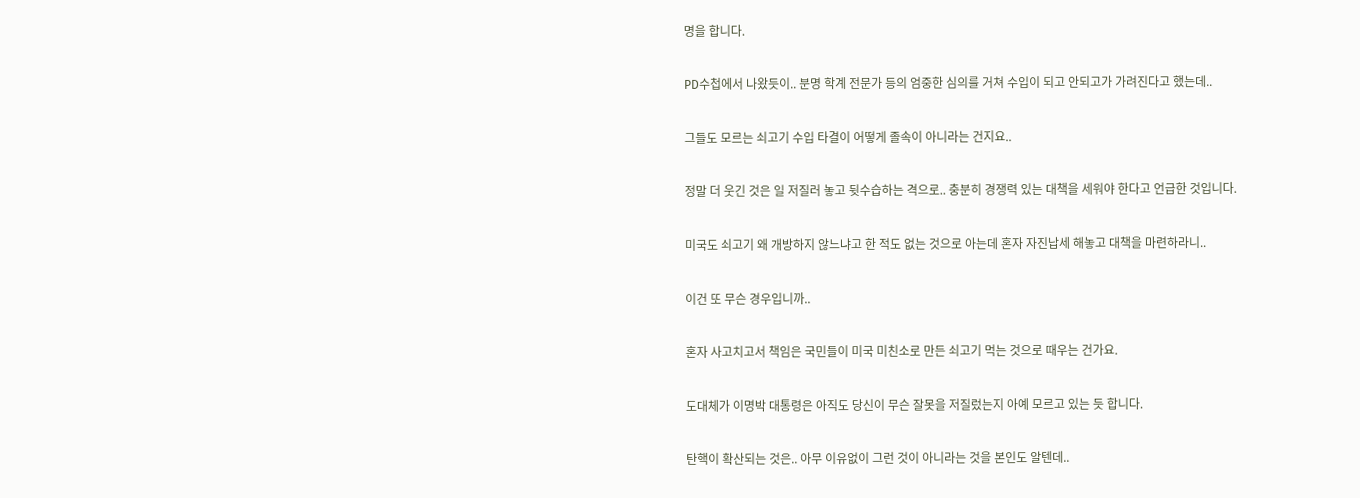명을 합니다.

PD수첩에서 나왔듯이.. 분명 학계 전문가 등의 엄중한 심의를 거쳐 수입이 되고 안되고가 가려진다고 했는데..

그들도 모르는 쇠고기 수입 타결이 어떻게 졸속이 아니라는 건지요..

정말 더 웃긴 것은 일 저질러 놓고 뒷수습하는 격으로.. 충분히 경쟁력 있는 대책을 세워야 한다고 언급한 것입니다.

미국도 쇠고기 왜 개방하지 않느냐고 한 적도 없는 것으로 아는데 혼자 자진납세 해놓고 대책을 마련하라니..

이건 또 무슨 경우입니까..

혼자 사고치고서 책임은 국민들이 미국 미친소로 만든 쇠고기 먹는 것으로 때우는 건가요.

도대체가 이명박 대통령은 아직도 당신이 무슨 잘못을 저질렀는지 아예 모르고 있는 듯 합니다.

탄핵이 확산되는 것은.. 아무 이유없이 그런 것이 아니라는 것을 본인도 알텐데..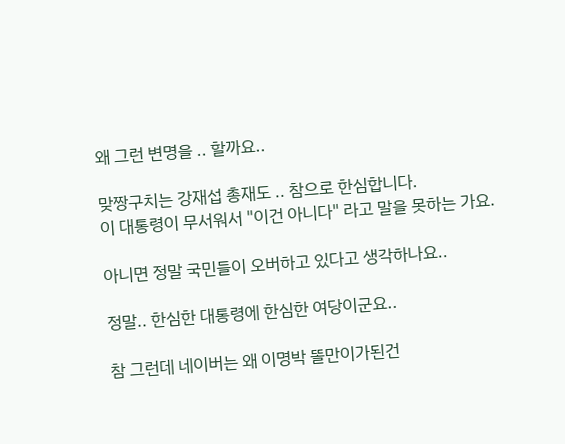왜 그런 변명을 .. 할까요..

맞짱구치는 강재섭 총재도 .. 참으로 한심합니다.
이 대통령이 무서워서 "이건 아니다" 라고 말을 못하는 가요.

아니면 정말 국민들이 오버하고 있다고 생각하나요..

정말.. 한심한 대통령에 한심한 여당이군요..

참 그런데 네이버는 왜 이명박 똘만이가된건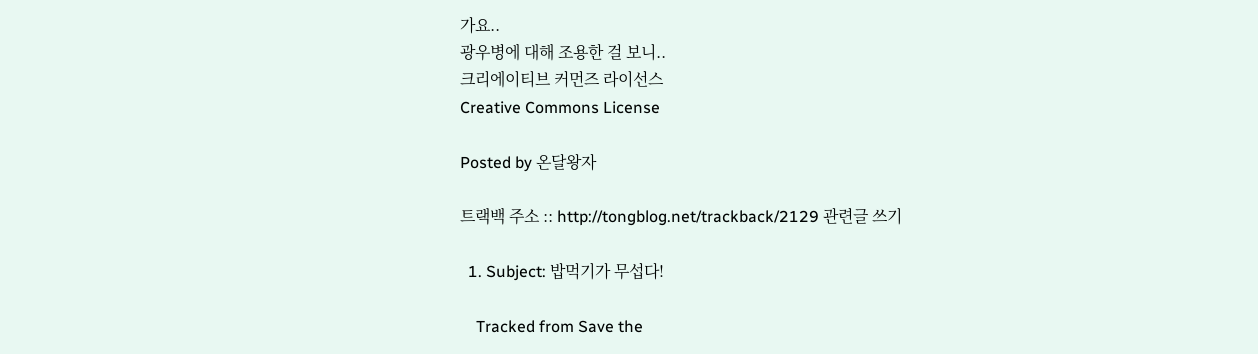가요..
광우병에 대해 조용한 걸 보니..
크리에이티브 커먼즈 라이선스
Creative Commons License

Posted by 온달왕자

트랙백 주소 :: http://tongblog.net/trackback/2129 관련글 쓰기

  1. Subject: 밥먹기가 무섭다!

    Tracked from Save the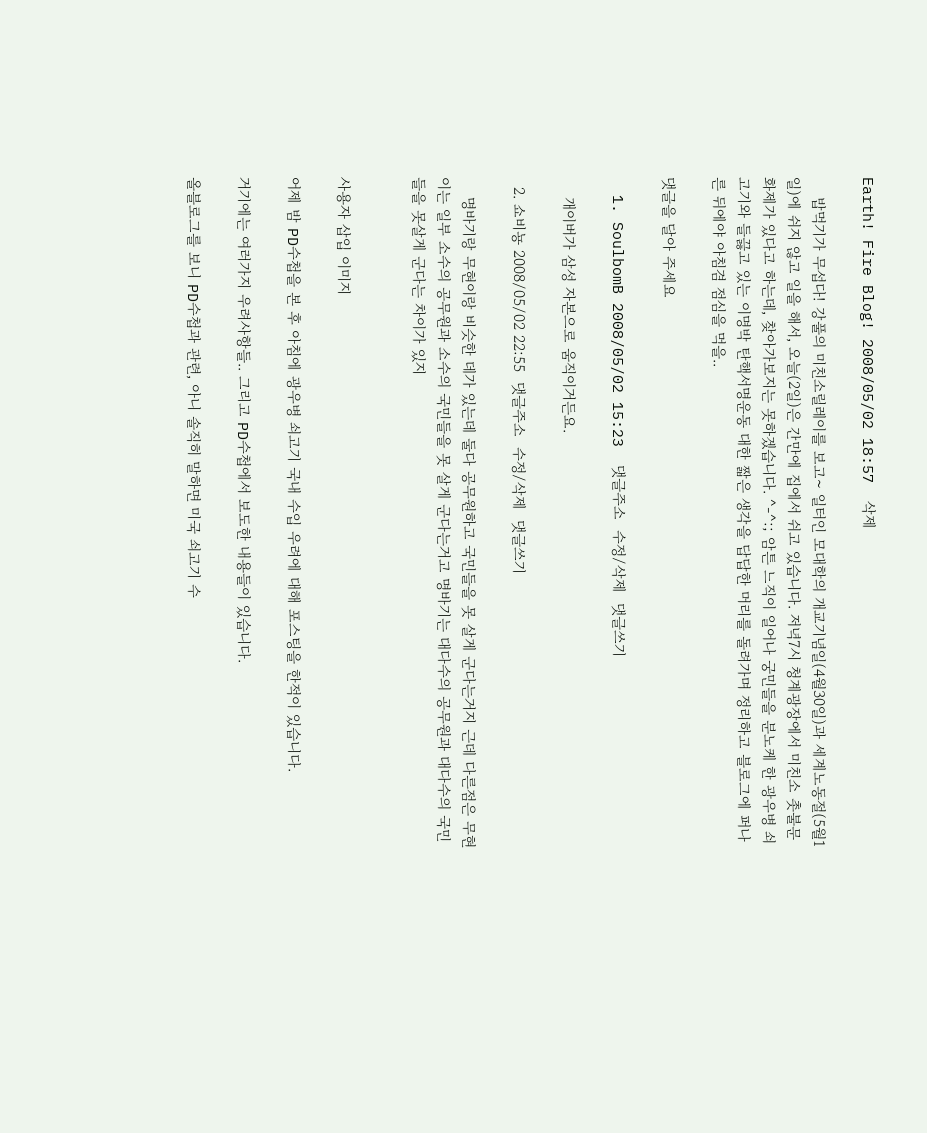Earth! Fire Blog! 2008/05/02 18:57  삭제

    밥먹기가 무섭다! 강풀의 미친소릴레이를 보고~ 일터인 모대학의 개교기념일(4월30일)과 세계노동절(5월1일)에 쉬지 않고 일을 해서, 오늘(2일)은 간만에 집에서 쉬고 있습니다. 저녁7시 청계광장에서 미친소 촛불문화제가 있다고 하는데, 찾아가보지는 못하겠습니다. ^-^:; 암튼 느직이 일어나 궁민들을 분노케 한 광우병 쇠고기와 들끓고 있는 이명박 탄핵서명운동 대한 짧은 생각을 답답한 머리를 돌려가며 정리하고 블로그에 퍼나른 뒤에야 아침겸 점심을 먹을..

댓글을 달아 주세요

  1. SoulbomB 2008/05/02 15:23  댓글주소  수정/삭제  댓글쓰기

    개이버가 삼성 자본으로 움직이거든요.

  2. 쇼비뇽 2008/05/02 22:55  댓글주소  수정/삭제  댓글쓰기

    명바기랑 무현이랑 비슷한 데가 있는데 둘다 공무원하고 국민들을 못 살게 군다는거지 근데 다른점은 무현이는 일부 소수의 공무원과 소수의 국민들을 못 살게 군다는거고 명바기는 대다수의 공무원과 대다수의 국민들을 못살게 군다는 차이가 있지


사용자 삽입 이미지

어제 밤 PD수첩을 본 후 아침에 광우병 쇠고기 국내 수입 우려에 대해 포스팅을 한적이 있습니다.

거기에는 여러가지 우려사항들.. 그리고 PD수첩에서 보도한 내용들이 있습니다.

올블로그를 보니 PD수첩과 관련, 아니 솔직히 말하면 미국 쇠고기 수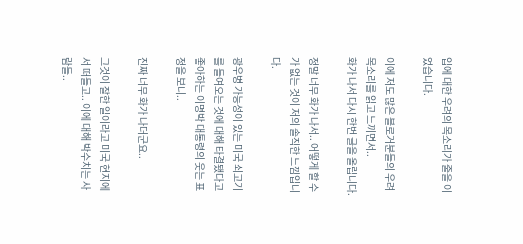입에 대한 우려의 목소리가 줄을 이었습니다.

이에 저도 많은 블로거분들의 우려 목소리를 읽고 느끼면서..
화가 나서 다시 한번 글을 올립니다.

정말 너무 화가 나서.. 어떻게 할 수가 없는 것이 저의 솔직한 느낌입니다.

광우병 가능성이 있는 미국 쇠고기를 들여오는 것에 대해 타결됐다고 좋아하는 이명박 대통령의 웃는 표정을 보니..

진짜 너무 화가 나더군요..

그것이 잘한 일이라고 미국 현지에서 떠들고.. 이에 대해 박수치는 사람들..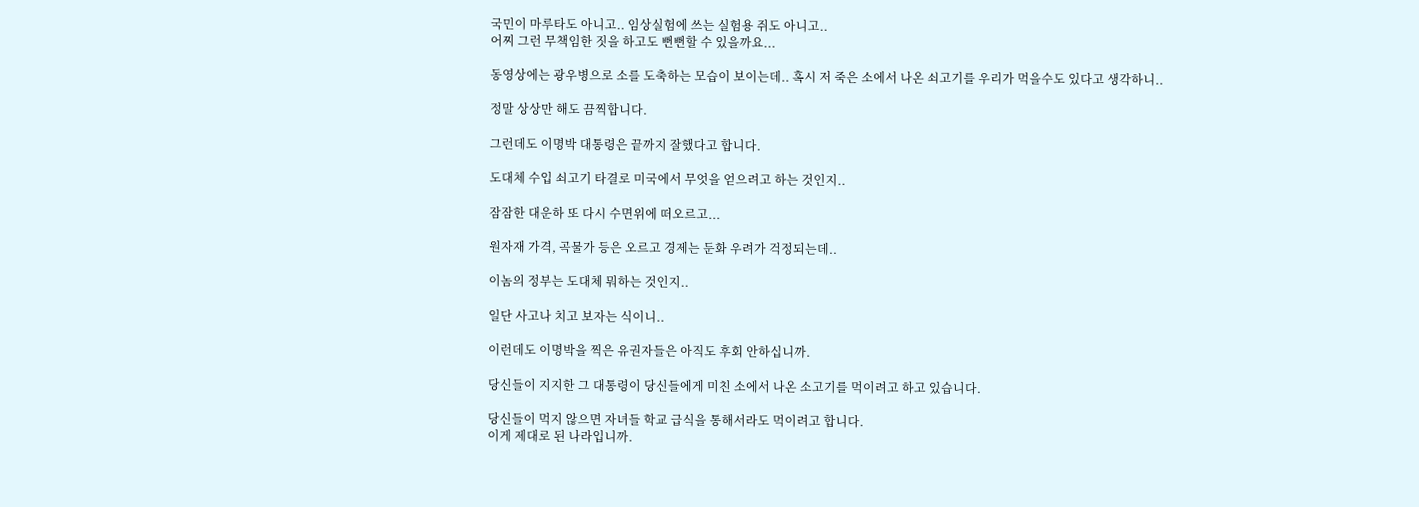국민이 마루타도 아니고.. 임상실험에 쓰는 실험용 쥐도 아니고..
어찌 그런 무책임한 짓을 하고도 뻔뻔할 수 있을까요...

동영상에는 광우병으로 소를 도축하는 모습이 보이는데.. 혹시 저 죽은 소에서 나온 쇠고기를 우리가 먹을수도 있다고 생각하니..

정말 상상만 해도 끔찍합니다.

그런데도 이명박 대통령은 끝까지 잘했다고 합니다.

도대체 수입 쇠고기 타결로 미국에서 무엇을 얻으려고 하는 것인지..

잠잠한 대운하 또 다시 수면위에 떠오르고...

원자재 가격, 곡물가 등은 오르고 경제는 둔화 우려가 걱정되는데..

이놈의 정부는 도대체 뭐하는 것인지..

일단 사고나 치고 보자는 식이니..

이런데도 이명박을 찍은 유권자들은 아직도 후회 안하십니까.

당신들이 지지한 그 대통령이 당신들에게 미친 소에서 나온 소고기를 먹이려고 하고 있습니다.

당신들이 먹지 않으면 자녀들 학교 급식을 통해서라도 먹이려고 합니다.
이게 제대로 된 나라입니까.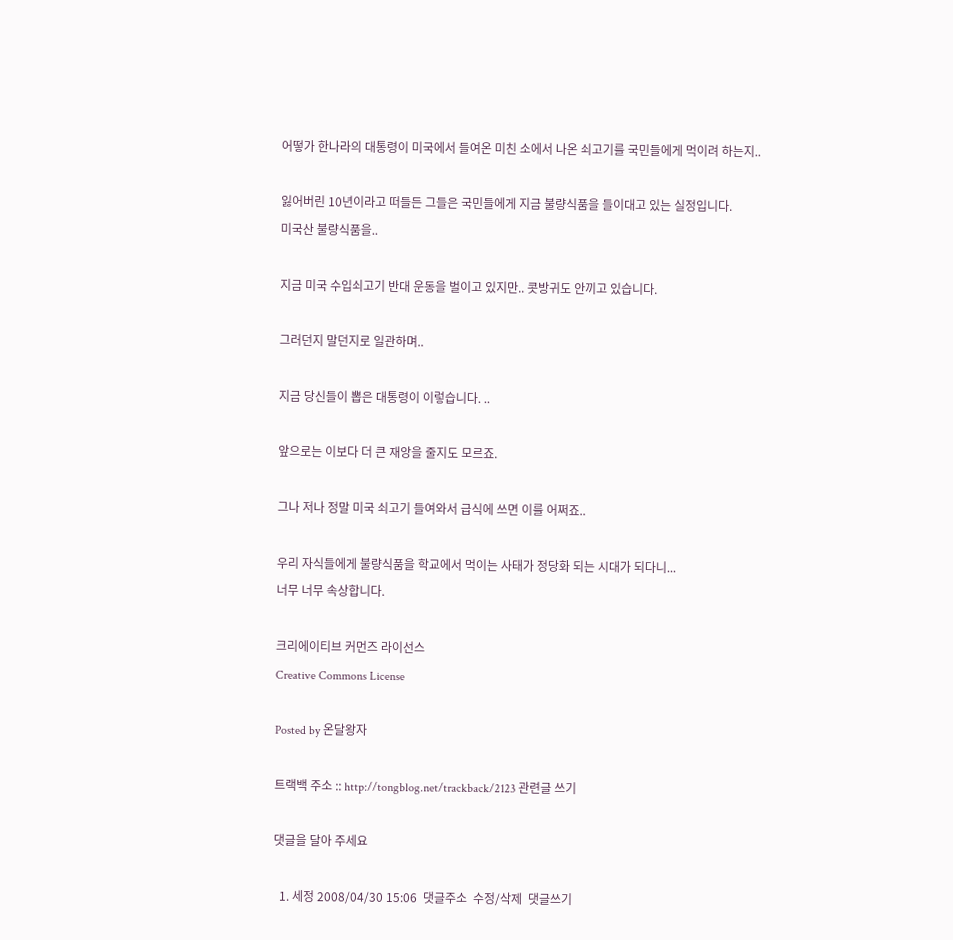어떻가 한나라의 대통령이 미국에서 들여온 미친 소에서 나온 쇠고기를 국민들에게 먹이려 하는지..

잃어버린 10년이라고 떠들든 그들은 국민들에게 지금 불량식품을 들이대고 있는 실정입니다.
미국산 불량식품을..

지금 미국 수입쇠고기 반대 운동을 벌이고 있지만.. 콧방귀도 안끼고 있습니다.

그러던지 말던지로 일관하며..

지금 당신들이 뽑은 대통령이 이렇습니다. ..

앞으로는 이보다 더 큰 재앙을 줄지도 모르죠.

그나 저나 정말 미국 쇠고기 들여와서 급식에 쓰면 이를 어쩌죠..

우리 자식들에게 불량식품을 학교에서 먹이는 사태가 정당화 되는 시대가 되다니...
너무 너무 속상합니다.

크리에이티브 커먼즈 라이선스
Creative Commons License

Posted by 온달왕자

트랙백 주소 :: http://tongblog.net/trackback/2123 관련글 쓰기

댓글을 달아 주세요

  1. 세정 2008/04/30 15:06  댓글주소  수정/삭제  댓글쓰기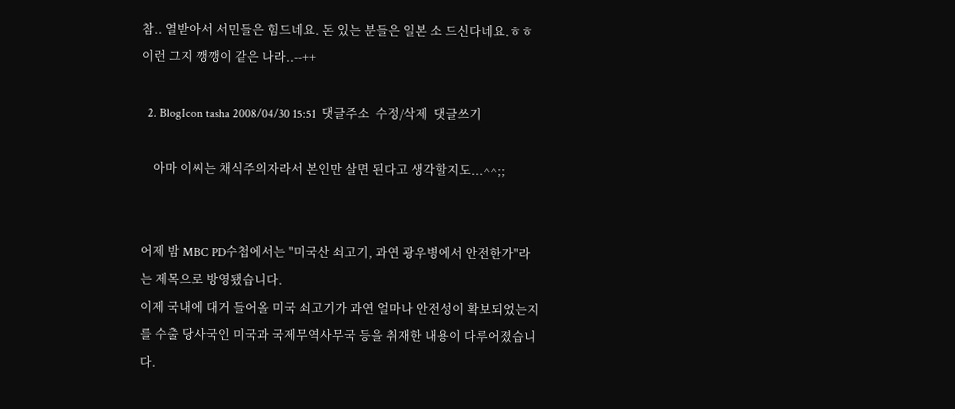참.. 열받아서 서민들은 힘드네요. 돈 있는 분들은 일본 소 드신다네요.ㅎㅎ 이런 그지 깽깽이 같은 나라..--++

  2. BlogIcon tasha 2008/04/30 15:51  댓글주소  수정/삭제  댓글쓰기

    아마 이씨는 채식주의자라서 본인만 살면 된다고 생각할지도...^^;;


어제 밤 MBC PD수첩에서는 "미국산 쇠고기, 과연 광우병에서 안전한가"라는 제목으로 방영됐습니다.
이제 국내에 대거 들어올 미국 쇠고기가 과연 얼마나 안전성이 확보되었는지를 수출 당사국인 미국과 국제무역사무국 등을 취재한 내용이 다루어졌습니다.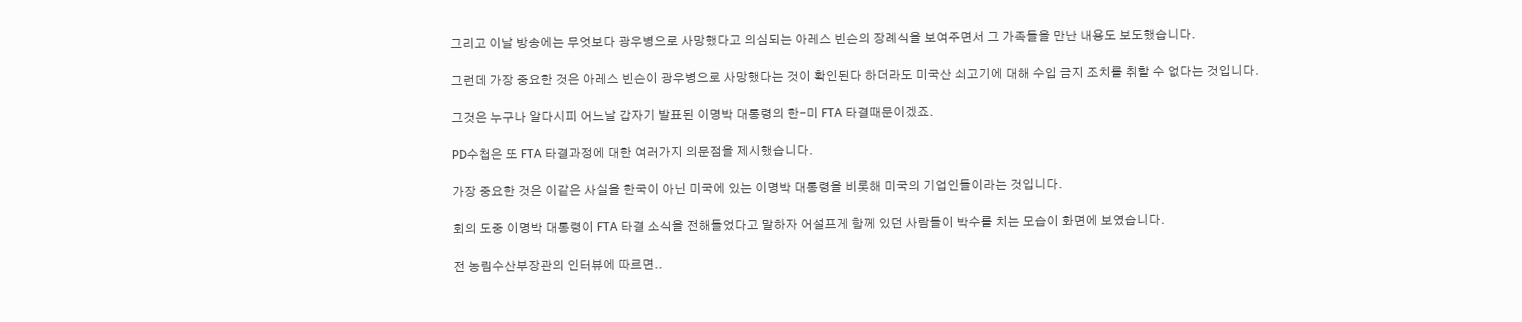그리고 이날 방송에는 무엇보다 광우병으로 사망했다고 의심되는 아레스 빈슨의 장례식을 보여주면서 그 가족들을 만난 내용도 보도했습니다.

그런데 가장 중요한 것은 아레스 빈슨이 광우병으로 사망했다는 것이 확인된다 하더라도 미국산 쇠고기에 대해 수입 금지 조치를 취할 수 없다는 것입니다.

그것은 누구나 알다시피 어느날 갑자기 발표된 이명박 대통령의 한-미 FTA 타결때문이겠죠.

PD수첩은 또 FTA 타결과정에 대한 여러가지 의문점을 제시했습니다.

가장 중요한 것은 이같은 사실을 한국이 아닌 미국에 있는 이명박 대통령을 비롯해 미국의 기업인들이라는 것입니다.

회의 도중 이명박 대통령이 FTA 타결 소식을 전해들었다고 말하자 어설프게 함께 있던 사람들이 박수를 치는 모습이 화면에 보였습니다.

전 농림수산부장관의 인터뷰에 따르면..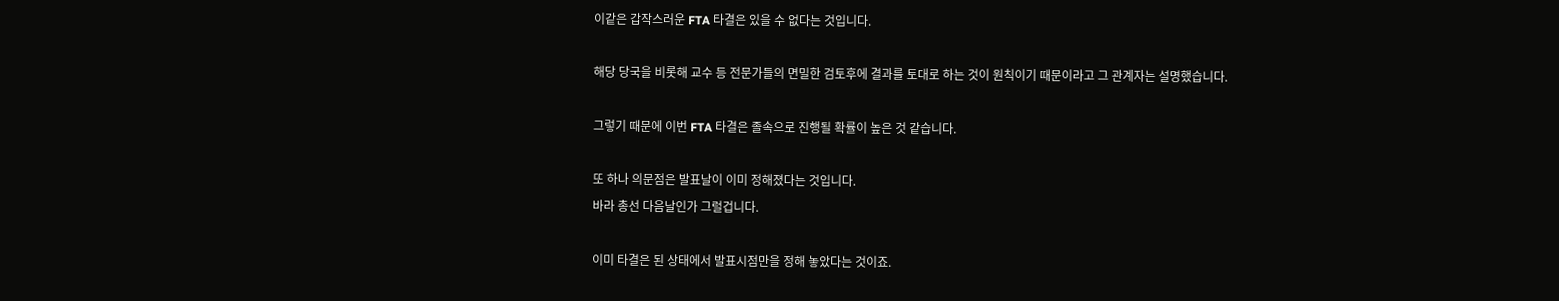이같은 갑작스러운 FTA 타결은 있을 수 없다는 것입니다.

해당 당국을 비롯해 교수 등 전문가들의 면밀한 검토후에 결과를 토대로 하는 것이 원칙이기 때문이라고 그 관계자는 설명했습니다.

그렇기 때문에 이번 FTA 타결은 졸속으로 진행될 확률이 높은 것 같습니다.

또 하나 의문점은 발표날이 이미 정해졌다는 것입니다.
바라 총선 다음날인가 그럴겁니다.

이미 타결은 된 상태에서 발표시점만을 정해 놓았다는 것이죠.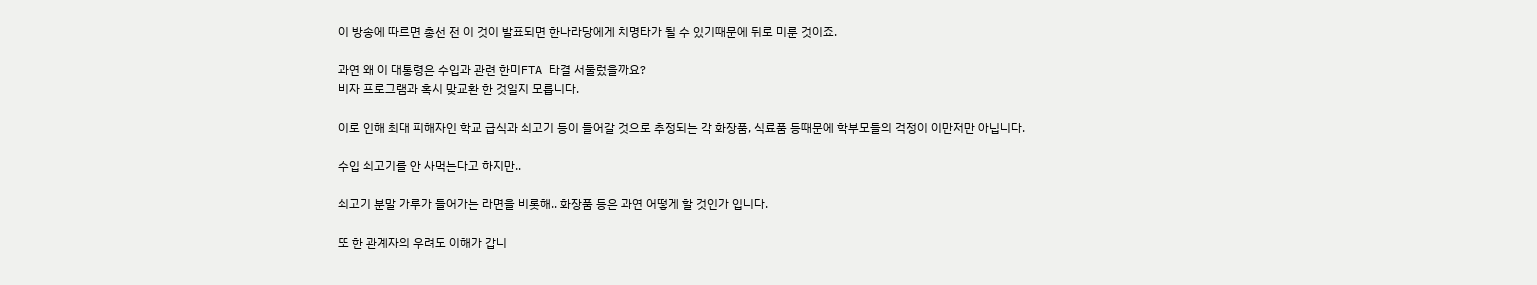이 방송에 따르면 총선 전 이 것이 발표되면 한나라당에게 치명타가 될 수 있기때문에 뒤로 미룬 것이죠.

과연 왜 이 대통령은 수입과 관련 한미FTA 타결 서둘렀을까요?
비자 프로그램과 혹시 맞교환 한 것일지 모릅니다.

이로 인해 최대 피해자인 학교 급식과 쇠고기 등이 들어갈 것으로 추정되는 각 화장품, 식료품 등때문에 학부모들의 걱정이 이만저만 아닙니다.

수입 쇠고기를 안 사먹는다고 하지만..

쇠고기 분말 가루가 들어가는 라면을 비롯해.. 화장품 등은 과연 어떻게 할 것인가 입니다.

또 한 관계자의 우려도 이해가 갑니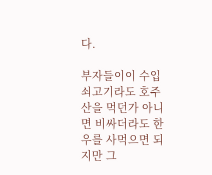다.

부자들이이 수입 쇠고기라도 호주산을 먹던가 아니면 비싸더라도 한우를 사먹으면 되지만 그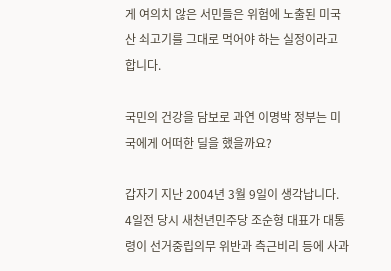게 여의치 않은 서민들은 위험에 노출된 미국산 쇠고기를 그대로 먹어야 하는 실정이라고 합니다.

국민의 건강을 담보로 과연 이명박 정부는 미국에게 어떠한 딜을 했을까요?

갑자기 지난 2004년 3월 9일이 생각납니다.
4일전 당시 새천년민주당 조순형 대표가 대통령이 선거중립의무 위반과 측근비리 등에 사과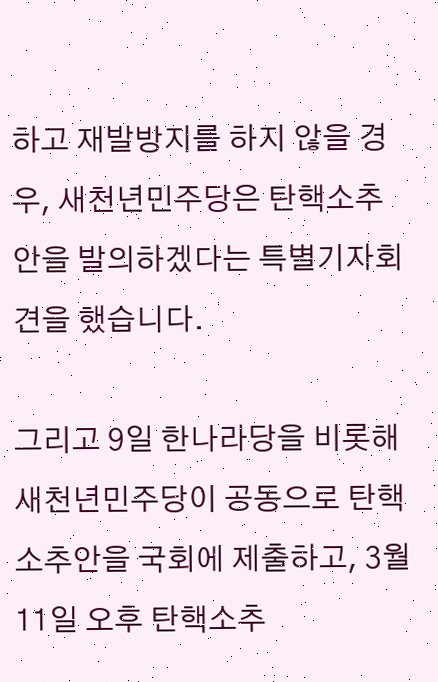하고 재발방지를 하지 않을 경우, 새천년민주당은 탄핵소추안을 발의하겠다는 특별기자회견을 했습니다.

그리고 9일 한나라당을 비롯해 새천년민주당이 공동으로 탄핵소추안을 국회에 제출하고, 3월 11일 오후 탄핵소추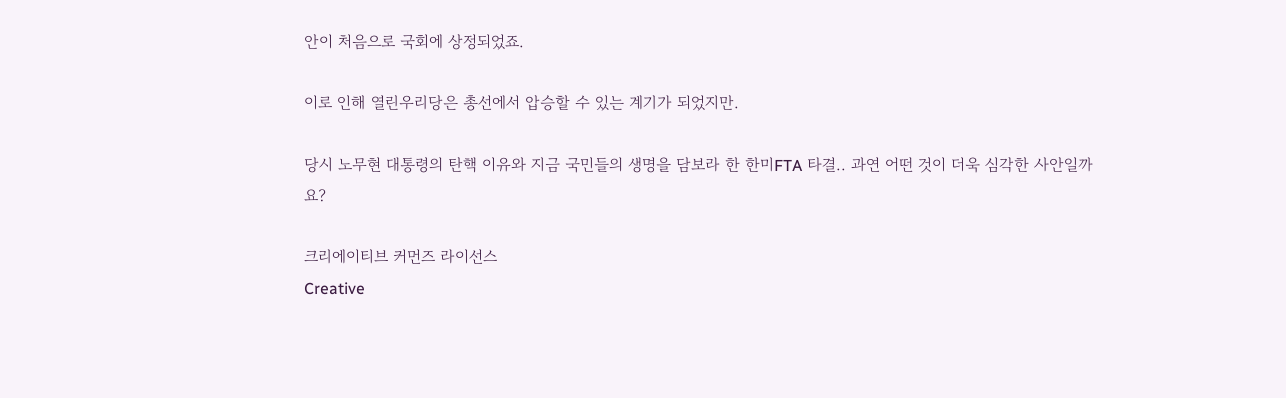안이 처음으로 국회에 상정되었죠.

이로 인해 열린우리당은 총선에서 압승할 수 있는 계기가 되었지만.

당시 노무현 대통령의 탄핵 이유와 지금 국민들의 생명을 담보라 한 한미FTA 타결.. 과연 어떤 것이 더욱 심각한 사안일까요?

크리에이티브 커먼즈 라이선스
Creative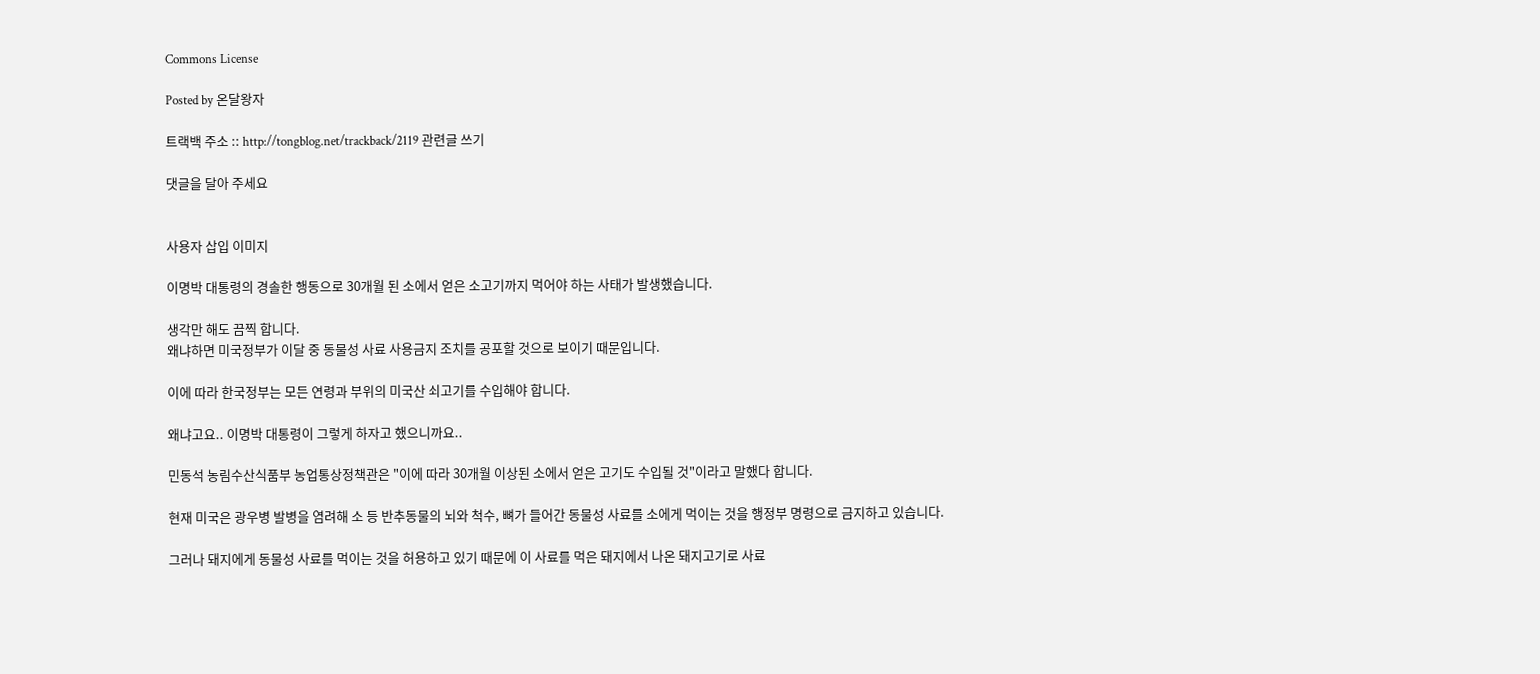Commons License

Posted by 온달왕자

트랙백 주소 :: http://tongblog.net/trackback/2119 관련글 쓰기

댓글을 달아 주세요


사용자 삽입 이미지

이명박 대통령의 경솔한 행동으로 30개월 된 소에서 얻은 소고기까지 먹어야 하는 사태가 발생했습니다.

생각만 해도 끔찍 합니다.
왜냐하면 미국정부가 이달 중 동물성 사료 사용금지 조치를 공포할 것으로 보이기 때문입니다.

이에 따라 한국정부는 모든 연령과 부위의 미국산 쇠고기를 수입해야 합니다.

왜냐고요.. 이명박 대통령이 그렇게 하자고 했으니까요..

민동석 농림수산식품부 농업통상정책관은 "이에 따라 30개월 이상된 소에서 얻은 고기도 수입될 것"이라고 말했다 합니다.

현재 미국은 광우병 발병을 염려해 소 등 반추동물의 뇌와 척수, 뼈가 들어간 동물성 사료를 소에게 먹이는 것을 행정부 명령으로 금지하고 있습니다.

그러나 돼지에게 동물성 사료를 먹이는 것을 허용하고 있기 때문에 이 사료를 먹은 돼지에서 나온 돼지고기로 사료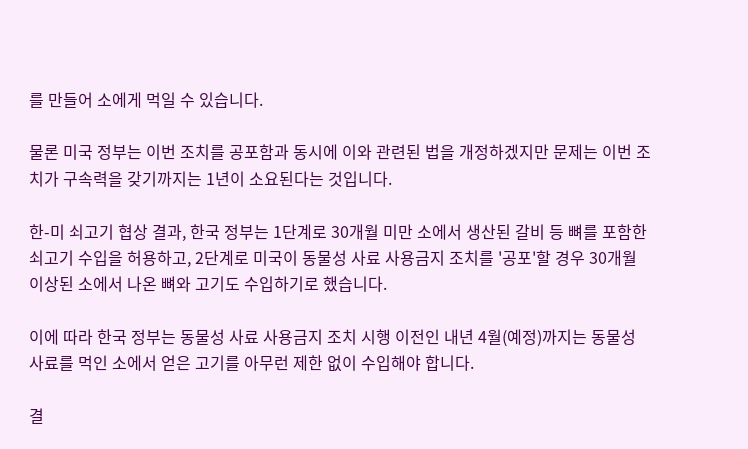를 만들어 소에게 먹일 수 있습니다.

물론 미국 정부는 이번 조치를 공포함과 동시에 이와 관련된 법을 개정하겠지만 문제는 이번 조치가 구속력을 갖기까지는 1년이 소요된다는 것입니다.

한-미 쇠고기 협상 결과, 한국 정부는 1단계로 30개월 미만 소에서 생산된 갈비 등 뼈를 포함한 쇠고기 수입을 허용하고, 2단계로 미국이 동물성 사료 사용금지 조치를 '공포'할 경우 30개월 이상된 소에서 나온 뼈와 고기도 수입하기로 했습니다.

이에 따라 한국 정부는 동물성 사료 사용금지 조치 시행 이전인 내년 4월(예정)까지는 동물성 사료를 먹인 소에서 얻은 고기를 아무런 제한 없이 수입해야 합니다.

결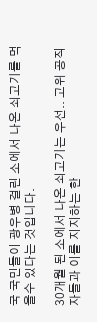국 국민들이 광우병 걸린 소에서 나온 쇠고기를 먹을수 있다는 것입니다.

30개월 된 소에서 나온 쇠고기는 우선.. 고위 공직자들과 이를 지지하는 한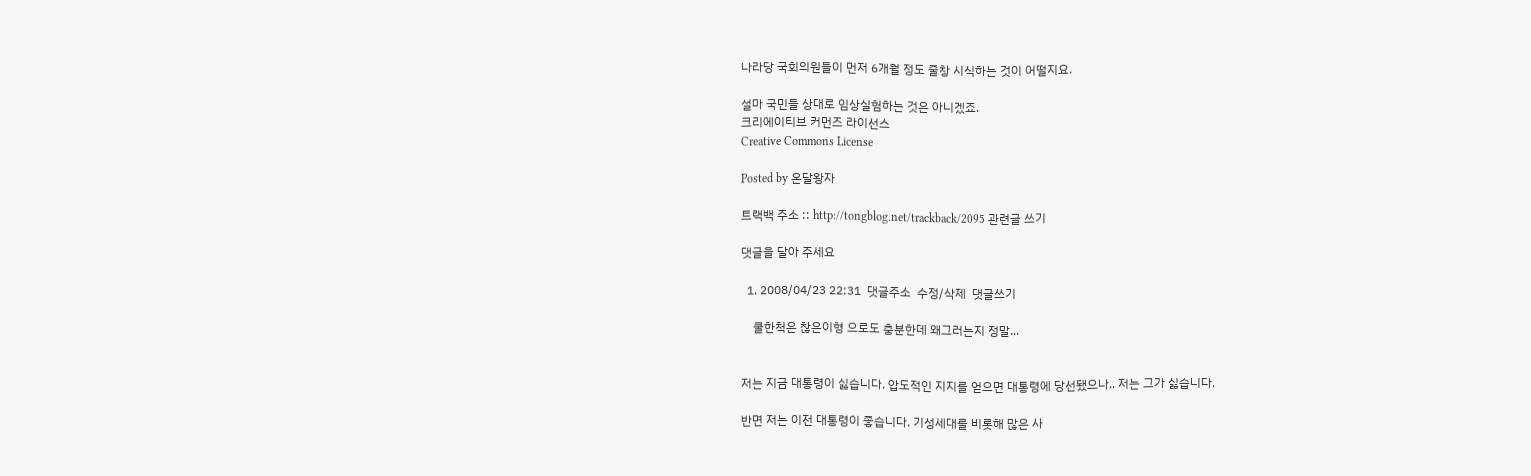나라당 국회의원들이 먼저 6개월 정도 줄창 시식하는 것이 어떨지요.

설마 국민들 상대로 임상실험하는 것은 아니겠죠.
크리에이티브 커먼즈 라이선스
Creative Commons License

Posted by 온달왕자

트랙백 주소 :: http://tongblog.net/trackback/2095 관련글 쓰기

댓글을 달아 주세요

  1. 2008/04/23 22:31  댓글주소  수정/삭제  댓글쓰기

    쿨한척은 찮은이형 으로도 충분한데 왜그러는지 정말...


저는 지금 대통령이 싫습니다. 압도적인 지지를 얻으면 대통령에 당선됐으나.. 저는 그가 싫습니다.

반면 저는 이전 대통령이 좋습니다. 기성세대를 비롯해 많은 사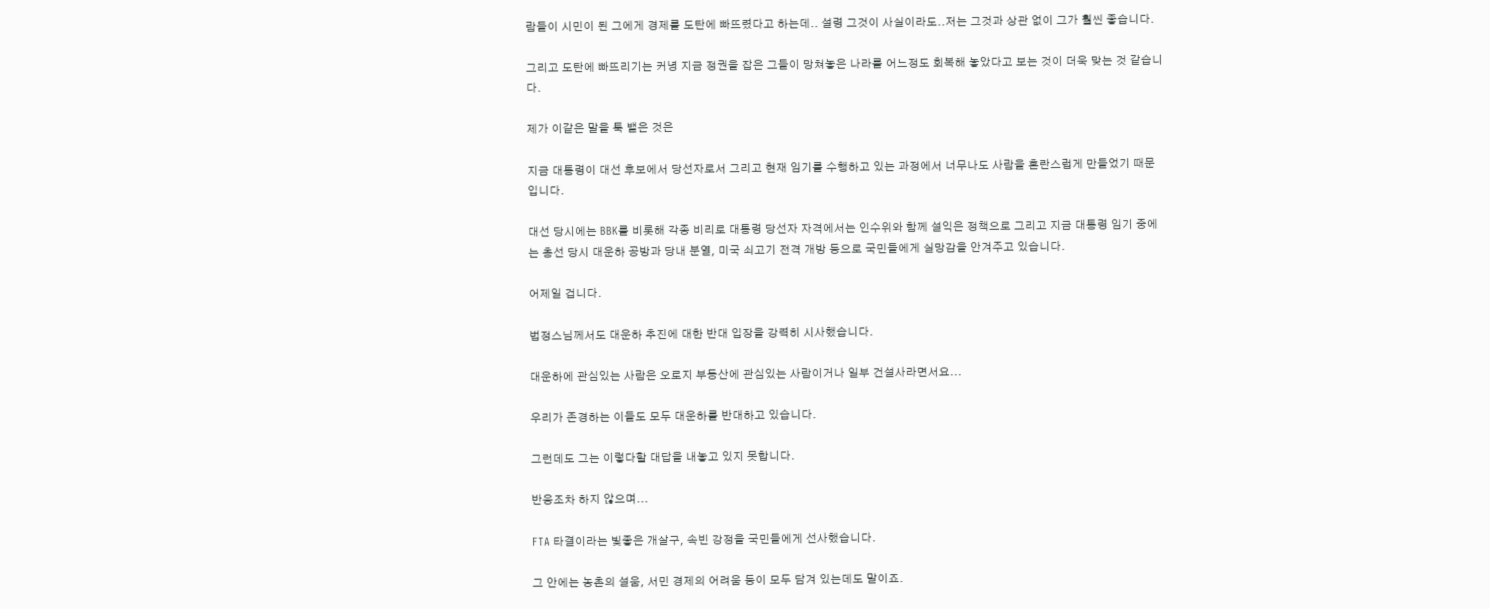람들이 시민이 된 그에게 경제를 도탄에 빠뜨렸다고 하는데.. 설령 그것이 사실이라도..저는 그것과 상관 없이 그가 훨씬 좋습니다.

그리고 도탄에 빠뜨리기는 커녕 지금 정권을 잡은 그들이 망쳐놓은 나라를 어느정도 회복해 놓았다고 보는 것이 더욱 맞는 것 같습니다.

제가 이같은 말을 툭 뱉은 것은

지금 대통령이 대선 후보에서 당선자로서 그리고 현재 임기를 수행하고 있는 과정에서 너무나도 사람을 혼란스럽게 만들었기 때문입니다.

대선 당시에는 BBK를 비롯해 각종 비리로 대통령 당선자 자격에서는 인수위와 함께 설익은 정책으로 그리고 지금 대통령 임기 중에는 총선 당시 대운하 공방과 당내 분열, 미국 쇠고기 전격 개방 등으로 국민들에게 실망감을 안겨주고 있습니다.

어제일 겁니다.

법정스님께서도 대운하 추진에 대한 반대 입장을 강력히 시사했습니다.

대운하에 관심있는 사람은 오로지 부동산에 관심있는 사람이거나 일부 건설사라면서요...

우리가 존경하는 이들도 모두 대운하를 반대하고 있습니다.

그런데도 그는 이렇다할 대답을 내놓고 있지 못합니다.

반응조차 하지 않으며...

FTA 타결이라는 빛좋은 개살구, 속빈 강정을 국민들에게 선사했습니다.

그 안에는 농촌의 설움, 서민 경제의 어려움 등이 모두 담겨 있는데도 말이죠.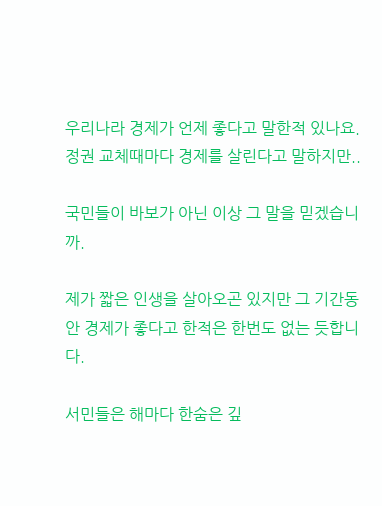우리나라 경제가 언제 좋다고 말한적 있나요.
정권 교체때마다 경제를 살린다고 말하지만..

국민들이 바보가 아닌 이상 그 말을 믿겠습니까.

제가 짧은 인생을 살아오곤 있지만 그 기간동안 경제가 좋다고 한적은 한번도 없는 듯합니다.

서민들은 해마다 한숨은 깊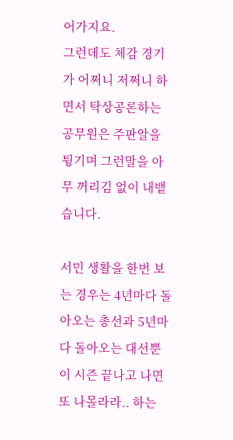어가지요.
그런데도 체감 경기가 어쩌니 저쩌니 하면서 탁상공론하는 공무원은 주판알을 튕기며 그런말을 아무 꺼리김 없이 내뱉습니다.

서민 생활을 한번 보는 경우는 4년마다 돌아오는 총선과 5년마다 돌아오는 대선뿐 이 시즌 끝나고 나면 또 나몰라라.. 하는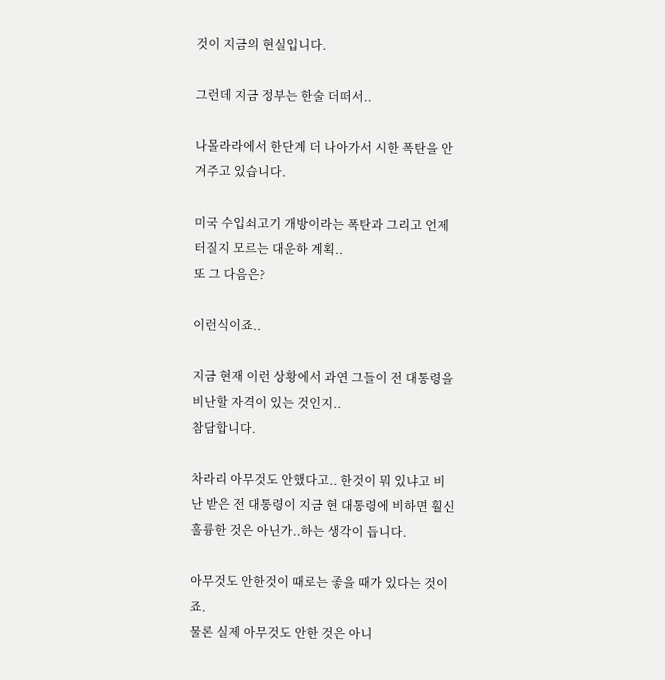것이 지금의 현실입니다.

그런데 지금 정부는 한술 더떠서..

나몰라라에서 한단계 더 나아가서 시한 폭탄을 안겨주고 있습니다.

미국 수입쇠고기 개방이라는 폭탄과 그리고 언제 터질지 모르는 대운하 계획..
또 그 다음은?

이런식이죠..

지금 현재 이런 상황에서 과연 그들이 전 대통령을 비난할 자격이 있는 것인지..
참담합니다.

차라리 아무것도 안했다고.. 한것이 뭐 있냐고 비난 받은 전 대통령이 지금 현 대통령에 비하면 훨신 훌륭한 것은 아닌가..하는 생각이 듭니다.

아무것도 안한것이 때로는 좋을 때가 있다는 것이죠.
물론 실제 아무것도 안한 것은 아니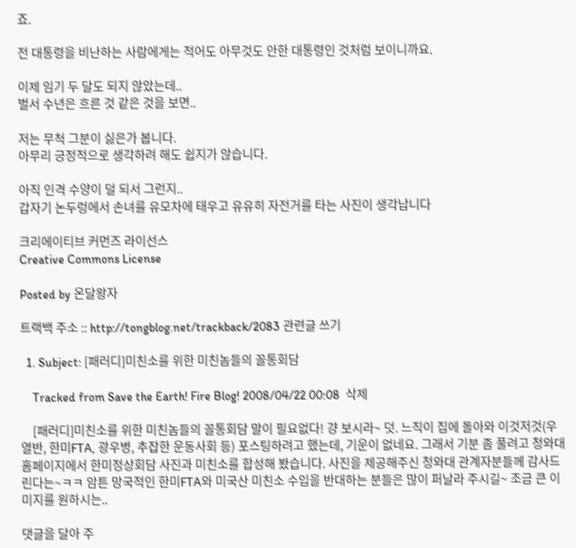죠.

전 대통령을 비난하는 사람에게는 적어도 아무것도 안한 대통령인 것처럼 보이니까요.

이제 임기 두 달도 되지 않았는데..
벌서 수년은 흐른 것 같은 것을 보면..

저는 무척 그분이 싫은가 봅니다.
아무리 긍정적으로 생각하려 해도 쉽지가 않습니다.

아직 인격 수양이 덜 되서 그런지..
갑자기 논두렁에서 손녀를 유모차에 태우고 유유히 자전거를 타는 사진이 생각납니다

크리에이티브 커먼즈 라이선스
Creative Commons License

Posted by 온달왕자

트랙백 주소 :: http://tongblog.net/trackback/2083 관련글 쓰기

  1. Subject: [패러디]미친소를 위한 미친놈들의 꼴통회담

    Tracked from Save the Earth! Fire Blog! 2008/04/22 00:08  삭제

    [패러디]미친소를 위한 미친놈들의 꼴통회담 말이 필요없다! 걍 보시라~ 덧. 느직이 집에 돌아와 이것저것(우열반, 한미FTA, 광우병, 추잡한 운동사회 등) 포스팅하려고 했는데, 기운이 없네요. 그래서 기분 좀 풀려고 청와대 홈페이지에서 한미정상회담 사진과 미친소를 합성해 봤습니다. 사진을 제공해주신 청와대 관계자분들께 감사드린다는~ㅋㅋ 암튼 망국적인 한미FTA와 미국산 미친소 수입을 반대하는 분들은 많이 퍼날라 주시길~ 조금 큰 이미지를 원하시는..

댓글을 달아 주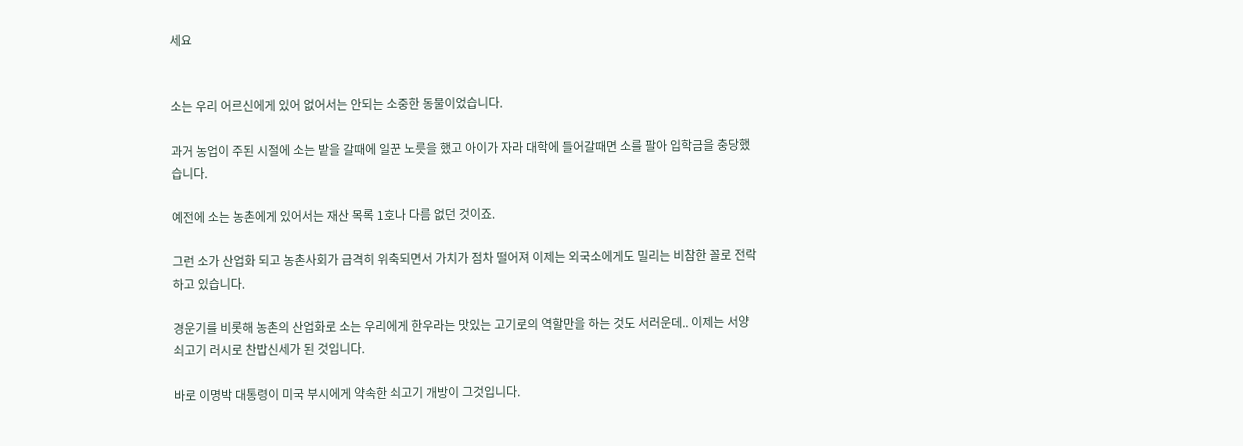세요


소는 우리 어르신에게 있어 없어서는 안되는 소중한 동물이었습니다.

과거 농업이 주된 시절에 소는 밭을 갈때에 일꾼 노릇을 했고 아이가 자라 대학에 들어갈때면 소를 팔아 입학금을 충당했습니다.

예전에 소는 농촌에게 있어서는 재산 목록 1호나 다름 없던 것이죠.

그런 소가 산업화 되고 농촌사회가 급격히 위축되면서 가치가 점차 떨어져 이제는 외국소에게도 밀리는 비참한 꼴로 전락하고 있습니다.

경운기를 비롯해 농촌의 산업화로 소는 우리에게 한우라는 맛있는 고기로의 역할만을 하는 것도 서러운데.. 이제는 서양 쇠고기 러시로 찬밥신세가 된 것입니다.

바로 이명박 대통령이 미국 부시에게 약속한 쇠고기 개방이 그것입니다.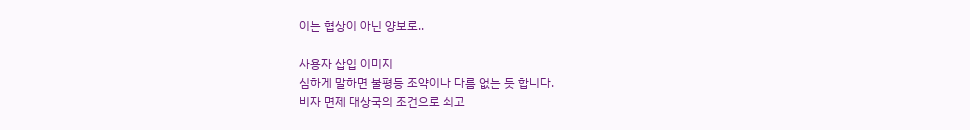이는 협상이 아닌 양보로..

사용자 삽입 이미지
심하게 말하면 불평등 조약이나 다름 없는 듯 합니다.
비자 면제 대상국의 조건으로 쇠고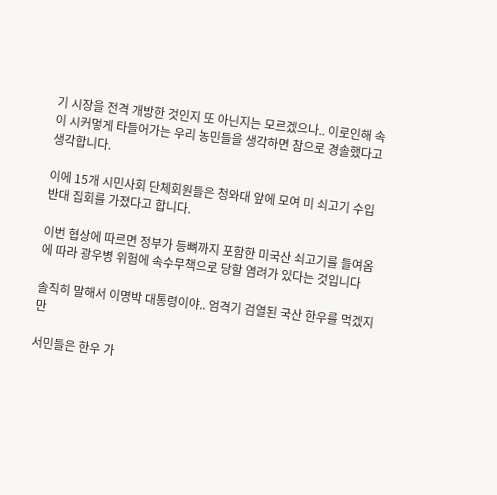기 시장을 전격 개방한 것인지 또 아닌지는 모르겠으나.. 이로인해 속이 시커멓게 타들어가는 우리 농민들을 생각하면 참으로 경솔했다고 생각합니다.

이에 15개 시민사회 단체회원들은 청와대 앞에 모여 미 쇠고기 수입 반대 집회를 가졌다고 합니다.

이번 협상에 따르면 정부가 등뼈까지 포함한 미국산 쇠고기를 들여옴에 따라 광우병 위험에 속수무책으로 당할 염려가 있다는 것입니다

솔직히 말해서 이명박 대통령이야.. 엄격기 검열된 국산 한우를 먹겠지만

서민들은 한우 가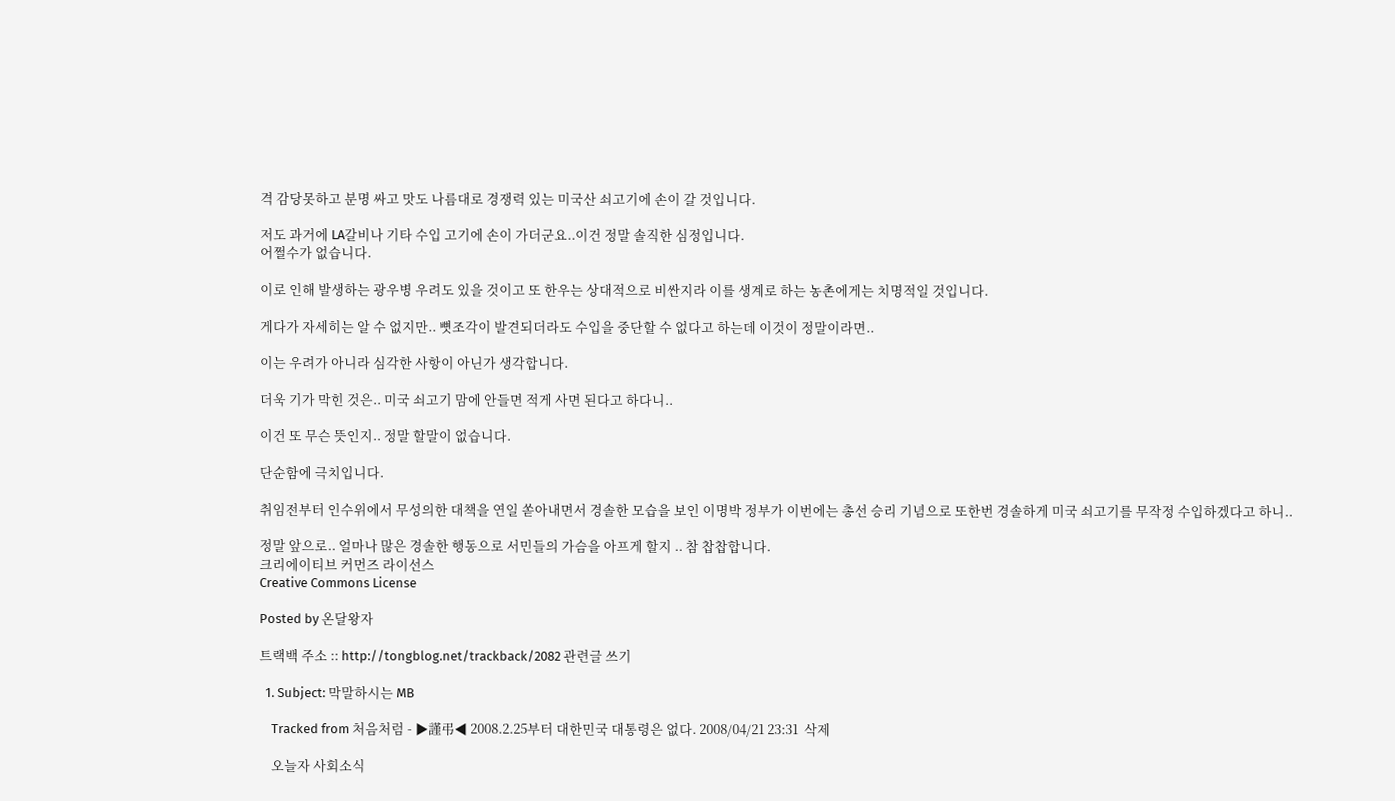격 감당못하고 분명 싸고 맛도 나름대로 경쟁력 있는 미국산 쇠고기에 손이 갈 것입니다.

저도 과거에 LA갈비나 기타 수입 고기에 손이 가더군요..이건 정말 솔직한 심정입니다.
어쩔수가 없습니다.

이로 인해 발생하는 광우병 우려도 있을 것이고 또 한우는 상대적으로 비싼지라 이를 생계로 하는 농촌에게는 치명적일 것입니다.

게다가 자세히는 알 수 없지만.. 뼛조각이 발견되더라도 수입을 중단할 수 없다고 하는데 이것이 정말이라면..

이는 우려가 아니라 심각한 사항이 아닌가 생각합니다.

더욱 기가 막힌 것은.. 미국 쇠고기 맘에 안들면 적게 사면 된다고 하다니..

이건 또 무슨 뜻인지.. 정말 할말이 없습니다.

단순함에 극치입니다.

취임전부터 인수위에서 무성의한 대책을 연일 쏟아내면서 경솔한 모습을 보인 이명박 정부가 이번에는 총선 승리 기념으로 또한번 경솔하게 미국 쇠고기를 무작정 수입하겠다고 하니..

정말 앞으로.. 얼마나 많은 경솔한 행동으로 서민들의 가슴을 아프게 할지 .. 참 찹찹합니다.
크리에이티브 커먼즈 라이선스
Creative Commons License

Posted by 온달왕자

트랙백 주소 :: http://tongblog.net/trackback/2082 관련글 쓰기

  1. Subject: 막말하시는 MB

    Tracked from 처음처럼 - ▶謹弔◀ 2008.2.25부터 대한민국 대통령은 없다. 2008/04/21 23:31  삭제

    오늘자 사회소식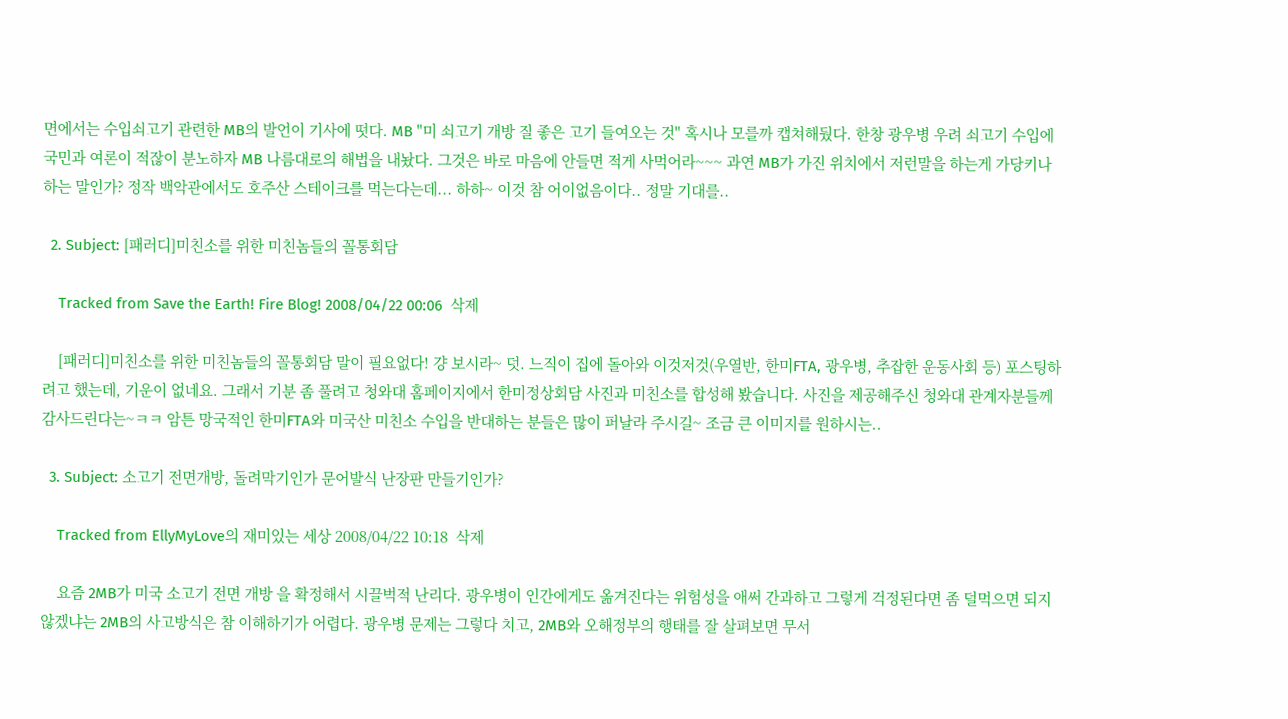면에서는 수입쇠고기 관련한 MB의 발언이 기사에 떳다. MB "미 쇠고기 개방 질 좋은 고기 들여오는 것" 혹시나 모를까 캡쳐해뒀다. 한창 광우병 우려 쇠고기 수입에 국민과 여론이 적잖이 분노하자 MB 나름대로의 해법을 내놨다. 그것은 바로 마음에 안들면 적게 사먹어라~~~ 과연 MB가 가진 위치에서 저런말을 하는게 가당키나 하는 말인가? 정작 백악관에서도 호주산 스테이크를 먹는다는데... 하하~ 이것 참 어이없음이다.. 정말 기대를..

  2. Subject: [패러디]미친소를 위한 미친놈들의 꼴통회담

    Tracked from Save the Earth! Fire Blog! 2008/04/22 00:06  삭제

    [패러디]미친소를 위한 미친놈들의 꼴통회담 말이 필요없다! 걍 보시라~ 덧. 느직이 집에 돌아와 이것저것(우열반, 한미FTA, 광우병, 추잡한 운동사회 등) 포스팅하려고 했는데, 기운이 없네요. 그래서 기분 좀 풀려고 청와대 홈페이지에서 한미정상회담 사진과 미친소를 합성해 봤습니다. 사진을 제공해주신 청와대 관계자분들께 감사드린다는~ㅋㅋ 암튼 망국적인 한미FTA와 미국산 미친소 수입을 반대하는 분들은 많이 퍼날라 주시길~ 조금 큰 이미지를 원하시는..

  3. Subject: 소고기 전면개방, 돌려막기인가 문어발식 난장판 만들기인가?

    Tracked from EllyMyLove의 재미있는 세상 2008/04/22 10:18  삭제

    요즘 2MB가 미국 소고기 전면 개방 을 확정해서 시끌벅적 난리다. 광우병이 인간에게도 옮겨진다는 위험성을 애써 간과하고 그렇게 걱정된다면 좀 덜먹으면 되지 않겠냐는 2MB의 사고방식은 참 이해하기가 어렵다. 광우병 문제는 그렇다 치고, 2MB와 오해정부의 행태를 잘 살펴보면 무서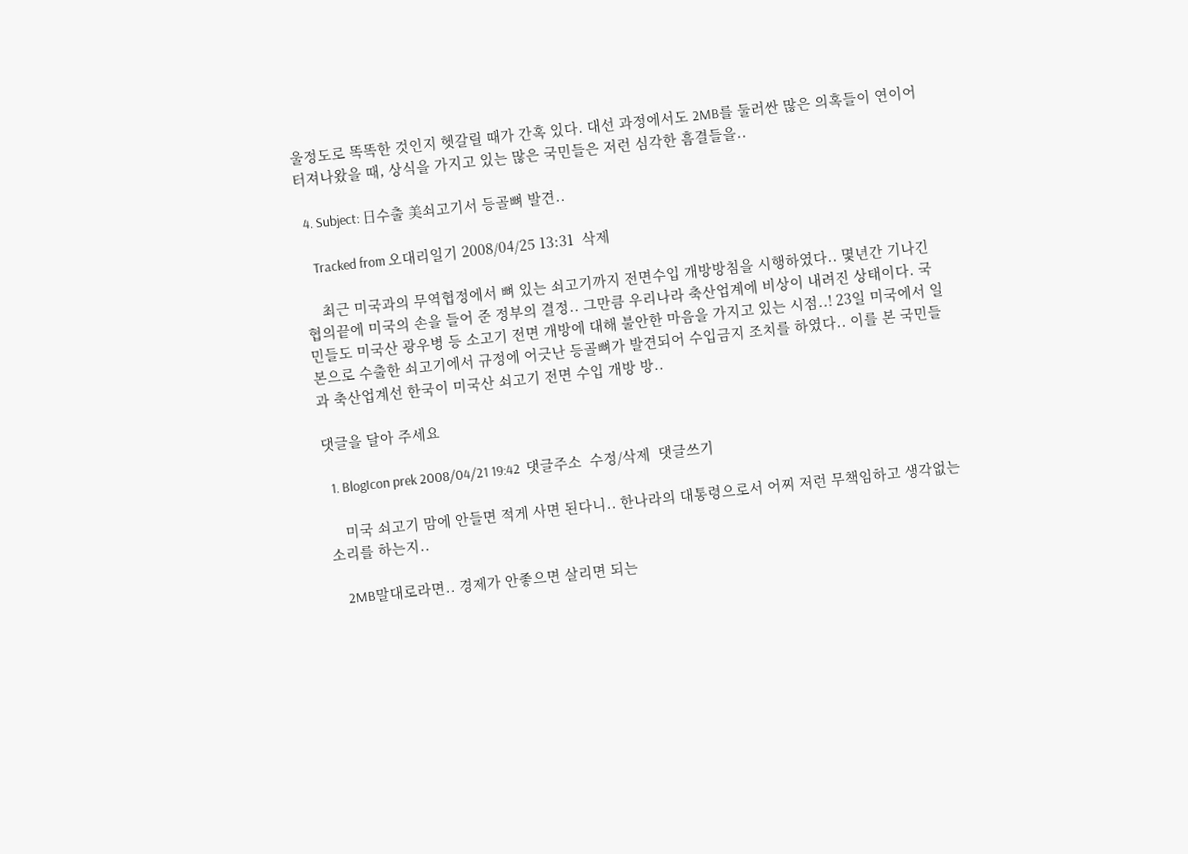울정도로 똑똑한 것인지 헷갈릴 때가 간혹 있다. 대선 과정에서도 2MB를 둘러싼 많은 의혹들이 연이어 터져나왔을 때, 상식을 가지고 있는 많은 국민들은 저런 심각한 흠결들을..

  4. Subject: 日수출 美쇠고기서 등골뼈 발견..

    Tracked from 오대리일기 2008/04/25 13:31  삭제

    최근 미국과의 무역협정에서 뼈 있는 쇠고기까지 전면수입 개방방침을 시행하였다.. 몇년간 기나긴 협의끝에 미국의 손을 들어 준 정부의 결정.. 그만큼 우리나라 축산업계에 비상이 내려진 상태이다. 국민들도 미국산 광우병 등 소고기 전면 개방에 대해 불안한 마음을 가지고 있는 시점..! 23일 미국에서 일본으로 수출한 쇠고기에서 규정에 어긋난 등골뼈가 발견되어 수입금지 조치를 하였다.. 이를 본 국민들과 축산업계선 한국이 미국산 쇠고기 전면 수입 개방 방..

댓글을 달아 주세요

  1. BlogIcon prek 2008/04/21 19:42  댓글주소  수정/삭제  댓글쓰기

    미국 쇠고기 맘에 안들면 적게 사면 된다니.. 한나라의 대통령으로서 어찌 저런 무책임하고 생각없는 소리를 하는지..

    2MB말대로라면.. 경제가 안좋으면 살리면 되는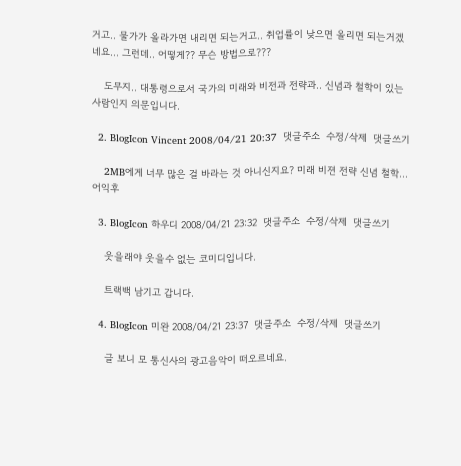거고.. 물가가 올라가면 내리면 되는거고.. 취업률이 낮으면 올리면 되는거겠네요... 그런데.. 어떻게?? 무슨 방법으로???

    도무지.. 대통령으로서 국가의 미래와 비전과 전략과.. 신념과 철학이 있는 사람인지 의문입니다.

  2. BlogIcon Vincent 2008/04/21 20:37  댓글주소  수정/삭제  댓글쓰기

    2MB에게 너무 많은 걸 바라는 것 아니신지요? 미래 비젼 전략 신념 철학... 어익후

  3. BlogIcon 하우디 2008/04/21 23:32  댓글주소  수정/삭제  댓글쓰기

    웃을래야 웃을수 없는 코미디입니다.

    트랙백 남기고 갑니다.

  4. BlogIcon 미완 2008/04/21 23:37  댓글주소  수정/삭제  댓글쓰기

    글 보니 모 통신사의 광고음악이 떠오르네요.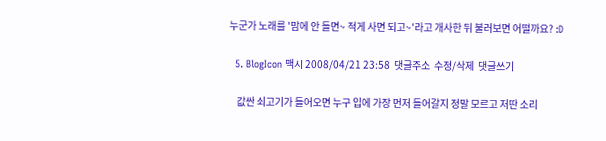누군가 노래를 '맘에 안 들면~ 적게 사면 되고~'라고 개사한 뒤 불러보면 어떨까요? :D

  5. BlogIcon 맥시 2008/04/21 23:58  댓글주소  수정/삭제  댓글쓰기

    값싼 쇠고기가 들어오면 누구 입에 가장 먼저 들어갈지 정말 모르고 저딴 소리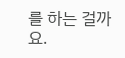를 하는 걸까요.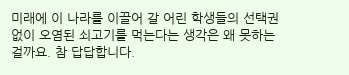미래에 이 나라를 이끌어 갈 어린 학생들의 선택권 없이 오염된 쇠고기를 먹는다는 생각은 왜 못하는 걸까요. 참 답답합니다.